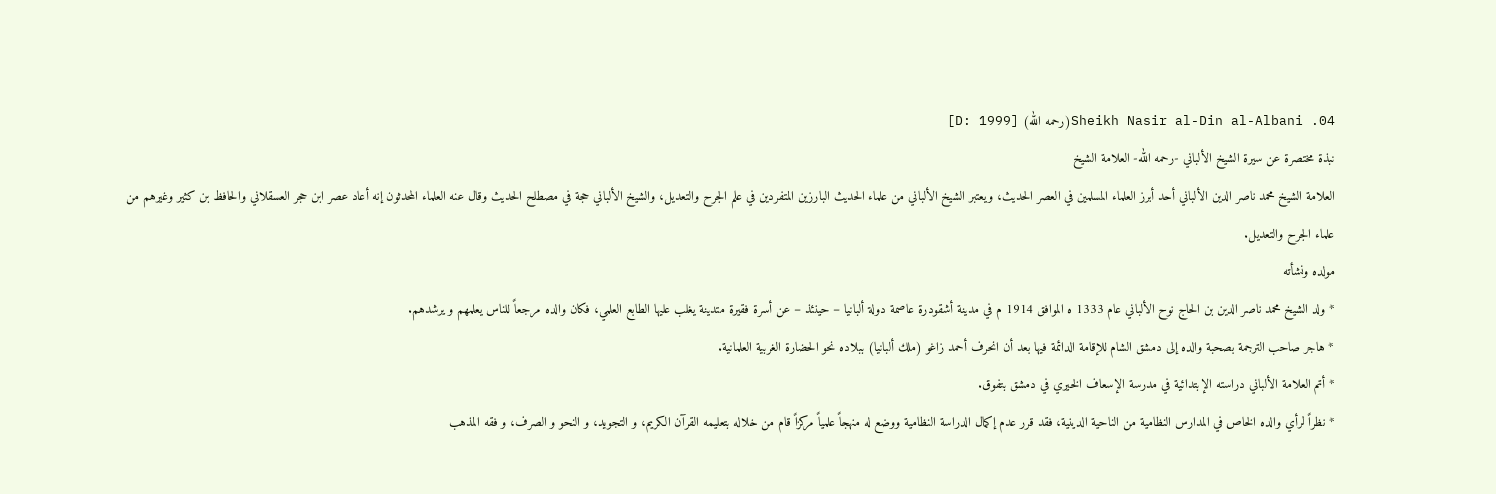04. Sheikh Nasir al-Din al-Albani(رحمه الله) [D: 1999]
نبذة مختصرة عن سيرة الشيخ الألباني -رحمه الله- العلامة الشيخ
العلامة الشيخ محمد ناصر الدين الألباني أحد أبرز العلماء المسلمين في العصر الحديث، ويعتبر الشيخ الألباني من علماء الحديث البارزين المتفردين في علم الجرح والتعديل، والشيخ الألباني حجة في مصطلح الحديث وقال عنه العلماء المحدثون إنه أعاد عصر ابن حجر العسقلاني والحافظ بن كثير وغيرهم من علماء الجرح والتعديل.
مولده ونشأته
* ولد الشيخ محمد ناصر الدين بن الحاج نوح الألباني عام 1333 ه الموافق 1914 م في مدينة أشقودرة عاصمة دولة ألبانيا – حينئذ – عن أسرة فقيرة متدينة يغلب عليها الطابع العلمي، فكان والده مرجعاً للناس يعلمهم و يرشدهم.
* هاجر صاحب الترجمة بصحبة والده إلى دمشق الشام للإقامة الدائمة فيها بعد أن انحرف أحمد زاغو (ملك ألبانيا) ببلاده نحو الحضارة الغربية العلمانية.
* أتم العلامة الألباني دراسته الإبتدائية في مدرسة الإسعاف الخيري في دمشق بتفوق.
* نظراً لرأي والده الخاص في المدارس النظامية من الناحية الدينية، فقد قرر عدم إكمال الدراسة النظامية ووضع له منهجاً علمياً مركزاً قام من خلاله بتعليمه القرآن الكريم، و التجويد، و النحو و الصرف، و فقه المذهب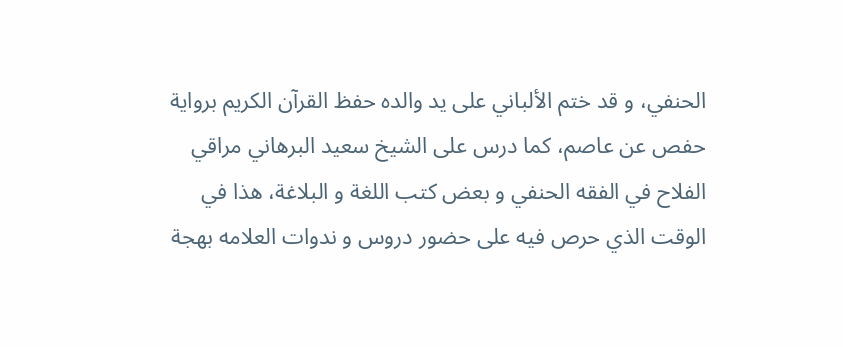الحنفي، و قد ختم الألباني على يد والده حفظ القرآن الكريم برواية حفص عن عاصم، كما درس على الشيخ سعيد البرهاني مراقي الفلاح في الفقه الحنفي و بعض كتب اللغة و البلاغة، هذا في الوقت الذي حرص فيه على حضور دروس و ندوات العلامه بهجة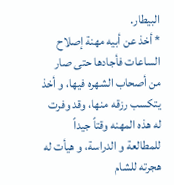البيطار.
* أخذ عن أبيه مهنة إصلاح الساعات فأجادها حتى صار من أصحاب الشهره فيها، و أخذ يتكسب رزقه منها، وقد وفرت له هذه المهنه وقتاً جيداً للمطالعة و الدراسة، و هيأت له هجرته للشام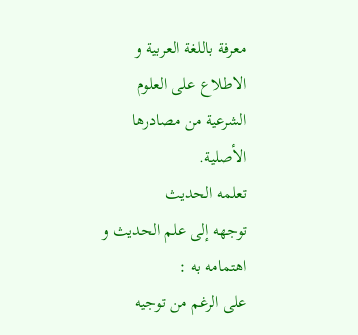معرفة باللغة العربية و الاطلاع على العلوم الشرعية من مصادرها الأصلية.
تعلمه الحديث
توجهه إلى علم الحديث و اهتمامه به :
على الرغم من توجيه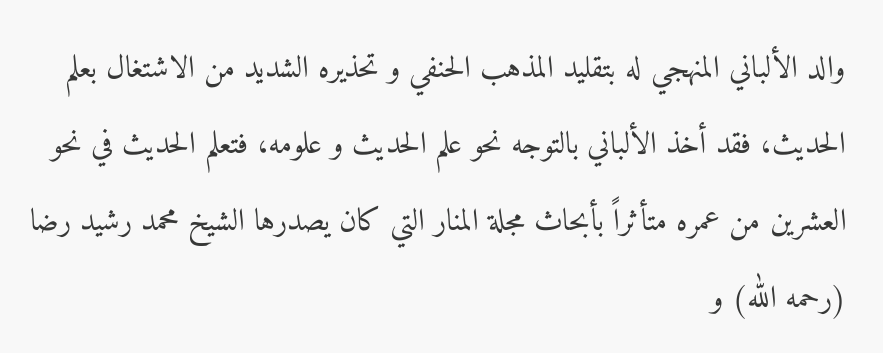والد الألباني المنهجي له بتقليد المذهب الحنفي و تحذيره الشديد من الاشتغال بعلم الحديث، فقد أخذ الألباني بالتوجه نحو علم الحديث و علومه، فتعلم الحديث في نحو العشرين من عمره متأثراً بأبحاث مجلة المنار التي كان يصدرها الشيخ محمد رشيد رضا (رحمه الله) و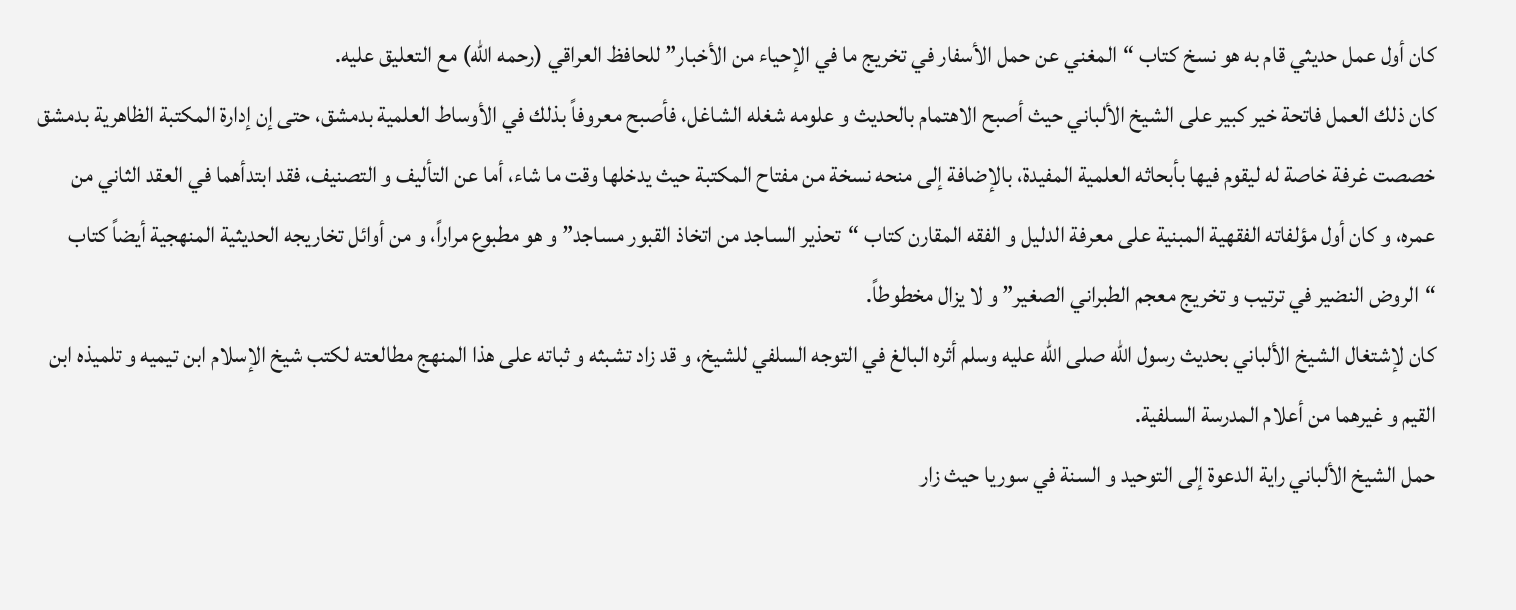كان أول عمل حديثي قام به هو نسخ كتاب “المغني عن حمل الأسفار في تخريج ما في الإحياء من الأخبار” للحافظ العراقي (رحمه الله) مع التعليق عليه.
كان ذلك العمل فاتحة خير كبير على الشيخ الألباني حيث أصبح الاهتمام بالحديث و علومه شغله الشاغل، فأصبح معروفاً بذلك في الأوساط العلمية بدمشق، حتى إن إدارة المكتبة الظاهرية بدمشق خصصت غرفة خاصة له ليقوم فيها بأبحاثه العلمية المفيدة، بالإضافة إلى منحه نسخة من مفتاح المكتبة حيث يدخلها وقت ما شاء، أما عن التأليف و التصنيف، فقد ابتدأهما في العقد الثاني من عمره، و كان أول مؤلفاته الفقهية المبنية على معرفة الدليل و الفقه المقارن كتاب “تحذير الساجد من اتخاذ القبور مساجد” و هو مطبوع مراراً، و من أوائل تخاريجه الحديثية المنهجية أيضاً كتاب “الروض النضير في ترتيب و تخريج معجم الطبراني الصغير” و لا يزال مخطوطاً.
كان لإشتغال الشيخ الألباني بحديث رسول الله صلى الله عليه وسلم أثره البالغ في التوجه السلفي للشيخ، و قد زاد تشبثه و ثباته على هذا المنهج مطالعته لكتب شيخ الإسلام ابن تيميه و تلميذه ابن القيم و غيرهما من أعلام المدرسة السلفية.
حمل الشيخ الألباني راية الدعوة إلى التوحيد و السنة في سوريا حيث زار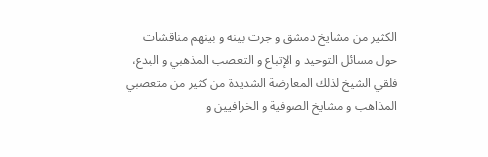الكثير من مشايخ دمشق و جرت بينه و بينهم مناقشات حول مسائل التوحيد و الإتباع و التعصب المذهبي و البدع، فلقي الشيخ لذلك المعارضة الشديدة من كثير من متعصبي المذاهب و مشايخ الصوفية و الخرافيين و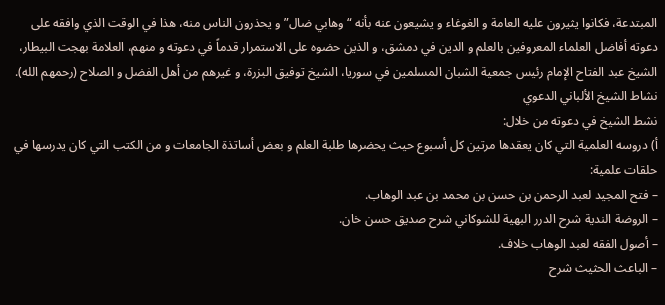المبتدعة، فكانوا يثيرون عليه العامة و الغوغاء و يشيعون عنه بأنه “وهابي ضال” و يحذرون الناس منه، هذا في الوقت الذي وافقه على دعوته أفاضل العلماء المعروفين بالعلم و الدين في دمشق، و الذين حضوه على الاستمرار قدماً في دعوته و منهم، العلامة بهجت البيطار، الشيخ عبد الفتاح الإمام رئيس جمعية الشبان المسلمين في سوريا، الشيخ توفيق البزرة، و غيرهم من أهل الفضل و الصلاح (رحمهم الله).
نشاط الشيخ الألباني الدعوي
نشط الشيخ في دعوته من خلال:
أ) دروسه العلمية التي كان يعقدها مرتين كل أسبوع حيث يحضرها طلبة العلم و بعض أساتذة الجامعات و من الكتب التي كان يدرسها في حلقات علمية:
– فتح المجيد لعبد الرحمن بن حسن بن محمد بن عبد الوهاب.
– الروضة الندية شرح الدرر البهية للشوكاني شرح صديق حسن خان.
– أصول الفقه لعبد الوهاب خلاف.
– الباعث الحثيث شرح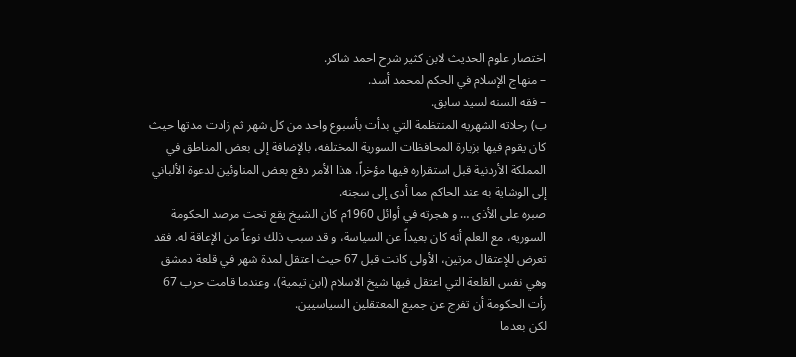اختصار علوم الحديث لابن كثير شرح احمد شاكر.
– منهاج الإسلام في الحكم لمحمد أسد.
– فقه السنه لسيد سابق.
ب) رحلاته الشهريه المنتظمة التي بدأت بأسبوع واحد من كل شهر ثم زادت مدتها حيث كان يقوم فيها بزيارة المحافظات السورية المختلفه، بالإضافة إلى بعض المناطق في المملكة الأردنية قبل استقراره فيها مؤخراً، هذا الأمر دفع بعض المناوئين لدعوة الألباني إلى الوشاية به عند الحاكم مما أدى إلى سجنه.
صبره على الأذى … و هجرته في أوائل 1960م كان الشيخ يقع تحت مرصد الحكومة السوريه، مع العلم أنه كان بعيداً عن السياسة، و قد سبب ذلك نوعاً من الإعاقة له. فقد تعرض للإعتقال مرتين، الأولى كانت قبل 67 حيث اعتقل لمدة شهر في قلعة دمشق وهي نفس القلعة التي اعتقل فيها شيخ الاسلام (ابن تيمية)، وعندما قامت حرب 67 رأت الحكومة أن تفرج عن جميع المعتقلين السياسيين.
لكن بعدما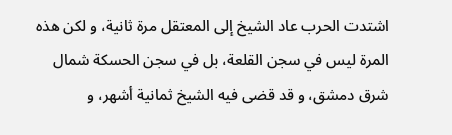اشتدت الحرب عاد الشيخ إلى المعتقل مرة ثانية، و لكن هذه المرة ليس في سجن القلعة، بل في سجن الحسكة شمال شرق دمشق، و قد قضى فيه الشيخ ثمانية أشهر، و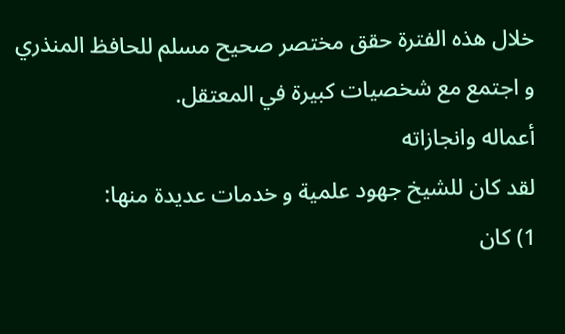خلال هذه الفترة حقق مختصر صحيح مسلم للحافظ المنذري و اجتمع مع شخصيات كبيرة في المعتقل.
أعماله وانجازاته
لقد كان للشيخ جهود علمية و خدمات عديدة منها:
1) كان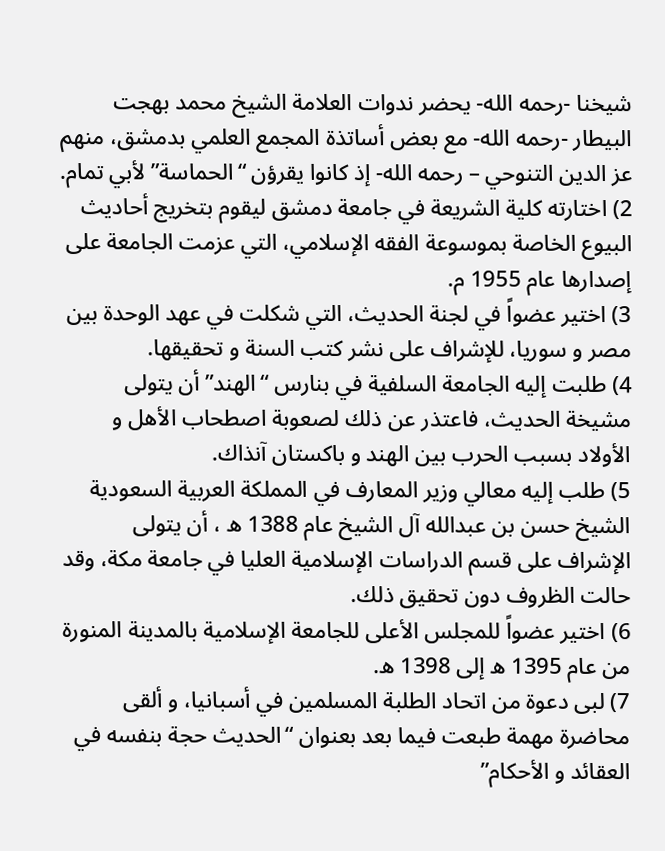شيخنا -رحمه الله- يحضر ندوات العلامة الشيخ محمد بهجت البيطار -رحمه الله- مع بعض أساتذة المجمع العلمي بدمشق، منهم عز الدين التنوحي – رحمه الله- إذ كانوا يقرؤن “الحماسة” لأبي تمام.
2) اختارته كلية الشريعة في جامعة دمشق ليقوم بتخريج أحاديث البيوع الخاصة بموسوعة الفقه الإسلامي، التي عزمت الجامعة على إصدارها عام 1955 م.
3) اختير عضواً في لجنة الحديث، التي شكلت في عهد الوحدة بين مصر و سوريا، للإشراف على نشر كتب السنة و تحقيقها.
4) طلبت إليه الجامعة السلفية في بنارس “الهند” أن يتولى مشيخة الحديث، فاعتذر عن ذلك لصعوبة اصطحاب الأهل و الأولاد بسبب الحرب بين الهند و باكستان آنذاك.
5) طلب إليه معالي وزير المعارف في المملكة العربية السعودية الشيخ حسن بن عبدالله آل الشيخ عام 1388 ه ، أن يتولى الإشراف على قسم الدراسات الإسلامية العليا في جامعة مكة، وقد حالت الظروف دون تحقيق ذلك.
6) اختير عضواً للمجلس الأعلى للجامعة الإسلامية بالمدينة المنورة من عام 1395 ه إلى 1398 ه.
7) لبى دعوة من اتحاد الطلبة المسلمين في أسبانيا، و ألقى محاضرة مهمة طبعت فيما بعد بعنوان “الحديث حجة بنفسه في العقائد و الأحكام”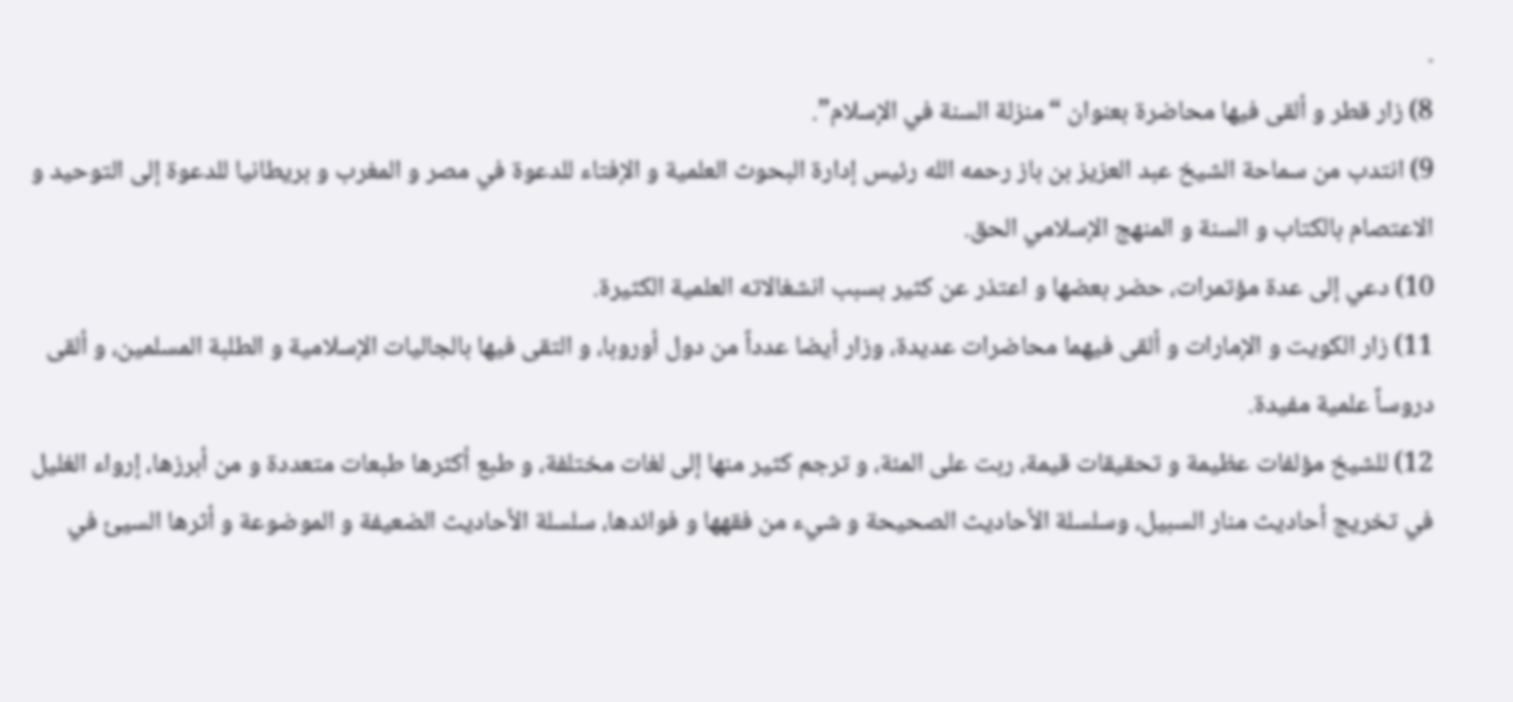.
8) زار قطر و ألقى فيها محاضرة بعنوان “منزلة السنة في الإسلام”.
9) انتدب من سماحة الشيخ عبد العزيز بن باز رحمه الله رئيس إدارة البحوث العلمية و الإفتاء للدعوة في مصر و المغرب و بريطانيا للدعوة إلى التوحيد و الاعتصام بالكتاب و السنة و المنهج الإسلامي الحق.
10) دعي إلى عدة مؤتمرات، حضر بعضها و اعتذر عن كثير بسبب انشغالاته العلمية الكثيرة.
11) زار الكويت و الإمارات و ألقى فيهما محاضرات عديدة، وزار أيضا عدداً من دول أوروبا، و التقى فيها بالجاليات الإسلامية و الطلبة المسلمين، و ألقى دروساً علمية مفيدة.
12) للشيخ مؤلفات عظيمة و تحقيقات قيمة، ربت على المئة، و ترجم كثير منها إلى لغات مختلفة، و طبع أكثرها طبعات متعددة و من أبرزها، إرواء الغليل في تخريج أحاديث منار السبيل، وسلسلة الأحاديث الصحيحة و شيء من فقهها و فوائدها، سلسلة الأحاديث الضعيفة و الموضوعة و أثرها السيئ في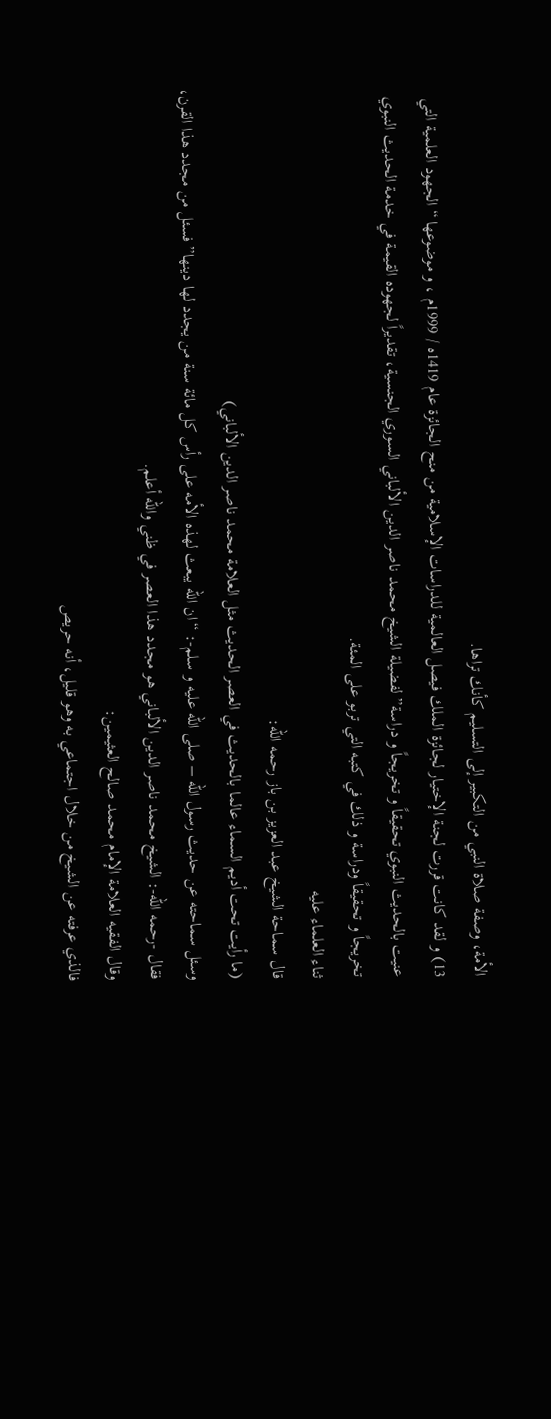الأمة، وصفة صلاة النبي من التكبير إلى التسليم كأنك تراها.
13) و لقد كانت قررت لجنة الإختيار لجائزة الملك فيصل العالمية للدراسات الإسلامية من منح الجائزة عام 1419ه / 1999م ، و موضوعها “الجهود العلمية التي عنيت بالحديث النبوي تحقيقاً و تخريجاً و دراسة” لفضيلة الشيخ محمد ناصر الدين الألباني السوري الجنسية، تقديراً لجهوده القيمة في خدمة الحديث النبوي تخريجاً و تحقيقاً ودراسة و ذلك في كتبه التي تربو على المئة.
ثناء العلماء عليه
قال سماحة الشيخ عبد العزيز بن باز رحمه الله:
(ما رأيت تحت أديم السماء عالما بالحديث في العصر الحديث مثل العلامة محمد ناصر الدين الألباني)
وسئل سماحته عن حديث رسول الله – صلى الله عليه و سلم-: “ان الله يبعث لهذه الأمه على رأس كل مائة سنة من يجدد لها دينها” فسئل من مجدد هذا القرن، فقال -رحمه الله-: الشيخ محمد ناصر الدين الألباني هو مجدد هذا العصر في ظني والله أعلم.
وقال الفقيه العلامة الإمام محمد صالح العثيمين:
فالذي عرفته عن الشيخ من خلال اجتماعي به وهو قليل، أنه حريص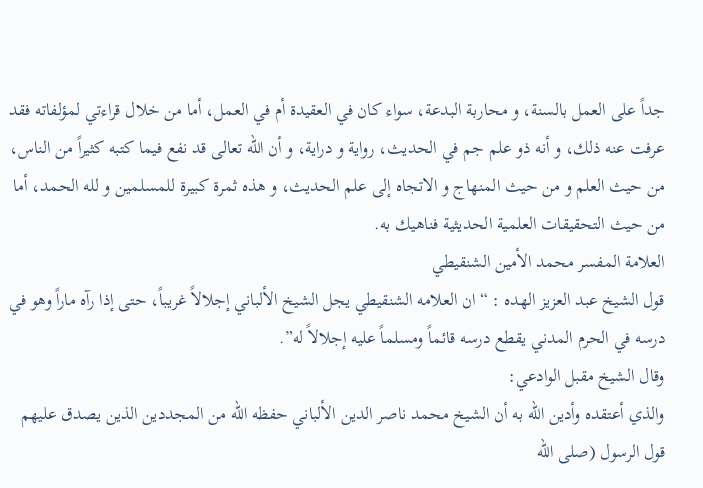جداً على العمل بالسنة، و محاربة البدعة، سواء كان في العقيدة أم في العمل، أما من خلال قراءتي لمؤلفاته فقد عرفت عنه ذلك، و أنه ذو علم جم في الحديث، رواية و دراية، و أن الله تعالى قد نفع فيما كتبه كثيراً من الناس، من حيث العلم و من حيث المنهاج و الاتجاه إلى علم الحديث، و هذه ثمرة كبيرة للمسلمين و لله الحمد، أما من حيث التحقيقات العلمية الحديثية فناهيك به.
العلامة المفسر محمد الأمين الشنقيطي
قول الشيخ عبد العزيز الهده : “ان العلامه الشنقيطي يجل الشيخ الألباني إجلالاً غريباً، حتى إذا رآه ماراً وهو في درسه في الحرم المدني يقطع درسه قائماً ومسلماً عليه إجلالاً له”.
وقال الشيخ مقبل الوادعي:
والذي أعتقده وأدين الله به أن الشيخ محمد ناصر الدين الألباني حفظه الله من المجددين الذين يصدق عليهم قول الرسول (صلى الله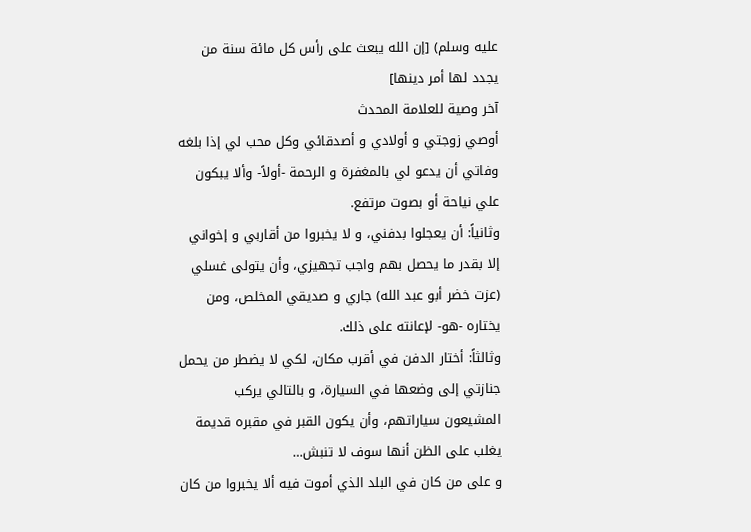عليه وسلم) [إن الله يبعث على رأس كل مائة سنة من يجدد لها أمر دينها]
آخر وصية للعلامة المحدث
أوصي زوجتي و أولادي و أصدقائي وكل محب لي إذا بلغه وفاتي أن يدعو لي بالمغفرة و الرحمة -أولاً- وألا يبكون علي نياحة أو بصوت مرتفع.
وثانياً: أن يعجلوا بدفني، و لا يخبروا من أقاربي و إخواني إلا بقدر ما يحصل بهم واجب تجهيزي، وأن يتولى غسلي (عزت خضر أبو عبد الله) جاري و صديقي المخلص، ومن يختاره -هو- لإعانته على ذلك.
وثالثاً: أختار الدفن في أقرب مكان، لكي لا يضطر من يحمل جنازتي إلى وضعها في السيارة، و بالتالي يركب المشيعون سياراتهم، وأن يكون القبر في مقبره قديمة يغلب على الظن أنها سوف لا تنبش…
و على من كان في البلد الذي أموت فيه ألا يخبروا من كان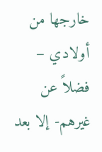خارجها من أولادي – فضلاً عن غيرهم- إلا بعد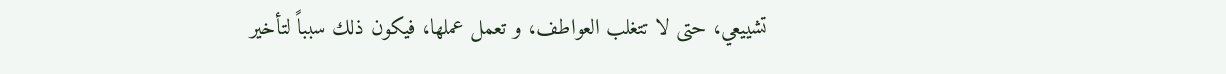تشييعي، حتى لا تتغلب العواطف، و تعمل عملها، فيكون ذلك سبباً لتأخير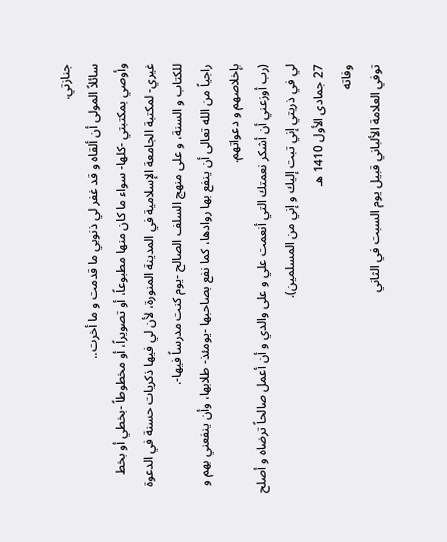جنازتي.
سائلاً المولى أن ألقاه و قد غفر لي ذنوبي ما قدمت و ما أخرت..
وأوصي بمكتبتي -كلها- سواء ما كان منها مطبوعاً، أو تصويراً، أو مخطوطاً -بخطي أو بخط غيري- لمكتبة الجامعة الإسلامية في المدينة المنورة، لأن لي فيها ذكريات حسنة في الدعوة للكتاب و السنة، و على منهج السلف الصالح -يوم كنت مدرساً فيها-.
راجياً من الله تعالى أن ينفع بها روادها، كما نفع بصاحبها -يومئذ- طلابها، وأن ينفعني بهم و بإخلاصهم و دعواتهم.
(رب أوزعني أن أشكر نعمتك التي أنعمت علي و على والدي و أن أعمل صالحاً ترضاه و أصلح لي في ذريتي إني تبت إليك و إني من المسلمين).
27 جمادى الأول 1410 هـ
وفاته
توفي العلامة الألباني قبيل يوم السبت في الثاني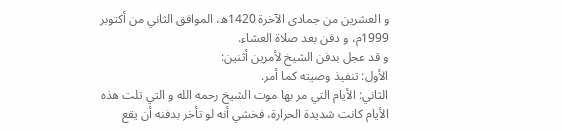و العشرين من جمادى الآخرة 1420ه، الموافق الثاني من أكتوبر 1999م، و دفن بعد صلاة العشاء.
و قد عجل بدفن الشيخ لأمرين أثنين:
الأول: تنفيذ وصيته كما أمر.
الثاني: الأيام التي مر بها موت الشيخ رحمه الله و التي تلت هذه الأيام كانت شديدة الحرارة، فخشي أنه لو تأخر بدفنه أن يقع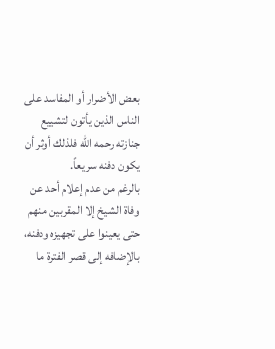بعض الأضرار أو المفاسد على الناس الذين يأتون لتشييع جنازته رحمه الله فلذلك أوثر أن يكون دفنه سريعاً.
بالرغم من عدم إعلام أحد عن وفاة الشيخ إلا المقربين منهم حتى يعينوا على تجهيزه ودفنه، بالإضافه إلى قصر الفترة ما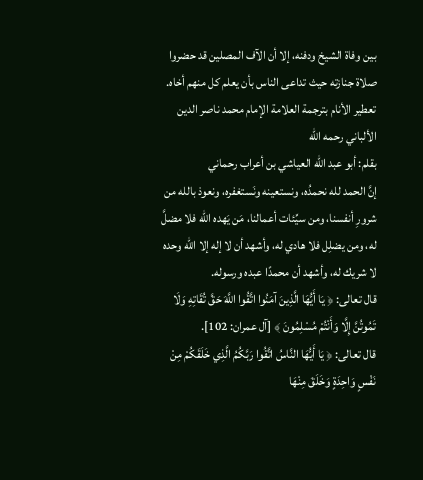بين وفاة الشيخ ودفنه، إلا أن الآف المصلين قد حضروا صلاة جنازته حيث تداعى الناس بأن يعلم كل منهم أخاه.
تعطير الأنام بترجمة العلامة الإمام محمد ناصر الدين الألباني رحمه الله
بقلم: أبو عبد الله العياشي بن أعراب رحماني
إنَّ الحمد لله نحمدُه، ونستعينه ونَستغفره، ونعوذ بالله من شرورِ أنفسنا، ومن سيِّئات أعمالنا، مَن يَهده الله فلا مضلَّ له، ومن يضلِل فلا هادي له، وأشهد أن لا إله إلا الله وحده لا شريك له، وأشهد أن محمدًا عبده ورسوله.
قال تعالى: ﴿ يَا أَيُّهَا الَّذِينَ آمَنُوا اتَّقُوا اللَّهَ حَقَّ تُقَاتِهِ وَلَا تَمُوتُنَّ إِلَّا وَأَنْتُمْ مُسْلِمُونَ ﴾ [آل عمران: 102].
قال تعالى: ﴿ يَا أَيُّهَا النَّاسُ اتَّقُوا رَبَّكُمُ الَّذِي خَلَقَكُمْ مِنْ نَفْسٍ وَاحِدَةٍ وَخَلَقَ مِنْهَا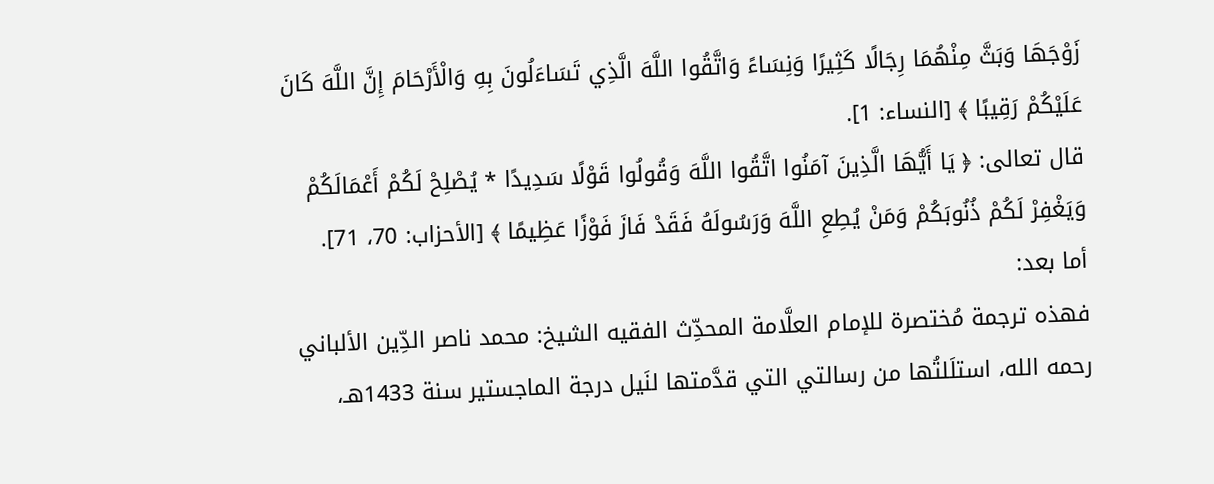زَوْجَهَا وَبَثَّ مِنْهُمَا رِجَالًا كَثِيرًا وَنِسَاءً وَاتَّقُوا اللَّهَ الَّذِي تَسَاءَلُونَ بِهِ وَالْأَرْحَامَ إِنَّ اللَّهَ كَانَ عَلَيْكُمْ رَقِيبًا ﴾ [النساء: 1].
قال تعالى: ﴿ يَا أَيُّهَا الَّذِينَ آمَنُوا اتَّقُوا اللَّهَ وَقُولُوا قَوْلًا سَدِيدًا * يُصْلِحْ لَكُمْ أَعْمَالَكُمْ وَيَغْفِرْ لَكُمْ ذُنُوبَكُمْ وَمَنْ يُطِعِ اللَّهَ وَرَسُولَهُ فَقَدْ فَازَ فَوْزًا عَظِيمًا ﴾ [الأحزاب: 70، 71].
أما بعد:
فهذه ترجمة مُختصرة للإمام العلَّامة المحدِّث الفقيه الشيخ: محمد ناصر الدِّين الألباني رحمه الله، استلَلتُها من رسالتي التي قدَّمتها لنَيل درجة الماجستير سنة 1433هـ،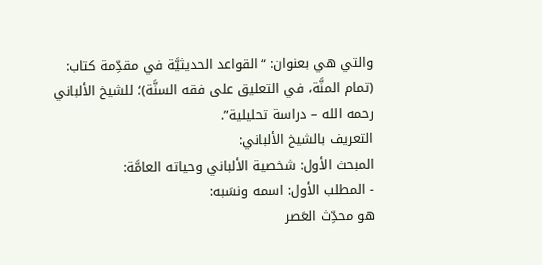والتي هي بعنوان: “القواعد الحديثيَّة في مقدِّمة كتاب: (تمام المنَّة، في التعليق على فقه السنَّة)؛ للشيخ الألباني رحمه الله – دراسة تحليلية”.
التعريف بالشيخ الألباني:
المبحث الأول: شخصية الألباني وحياته العامَّة:
- المطلب الأول: اسمه ونسَبه:
هو محدِّث العَصر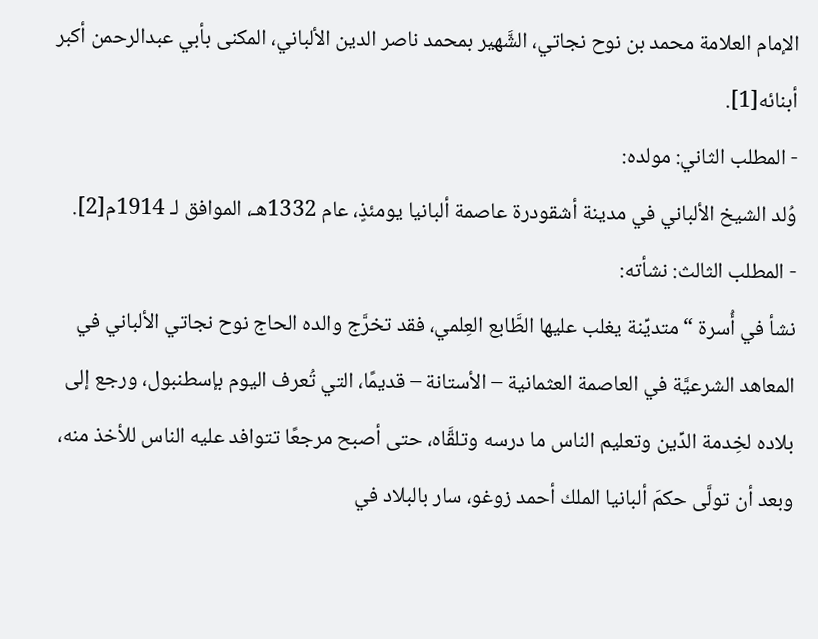الإمام العلامة محمد بن نوح نجاتي، الشَّهير بمحمد ناصر الدين الألباني، المكنى بأبي عبدالرحمن أكبر أبنائه[1].
- المطلب الثاني: مولده:
وُلد الشيخ الألباني في مدينة أشقودرة عاصمة ألبانيا يومئذٍ، عام 1332هـ، الموافق لـ 1914م[2].
- المطلب الثالث: نشأته:
نشأ في أُسرة “متديِّنة يغلب عليها الطَّابع العِلمي، فقد تخرَّج والده الحاج نوح نجاتي الألباني في المعاهد الشرعيَّة في العاصمة العثمانية – الأستانة – قديمًا، التي تُعرف اليوم بإسطنبول، ورجع إلى بلاده لخِدمة الدِّين وتعليم الناس ما درسه وتلقَّاه، حتى أصبح مرجعًا تتوافد عليه الناس للأخذ منه، وبعد أن تولَّى حكمَ ألبانيا الملك أحمد زوغو، سار بالبلاد في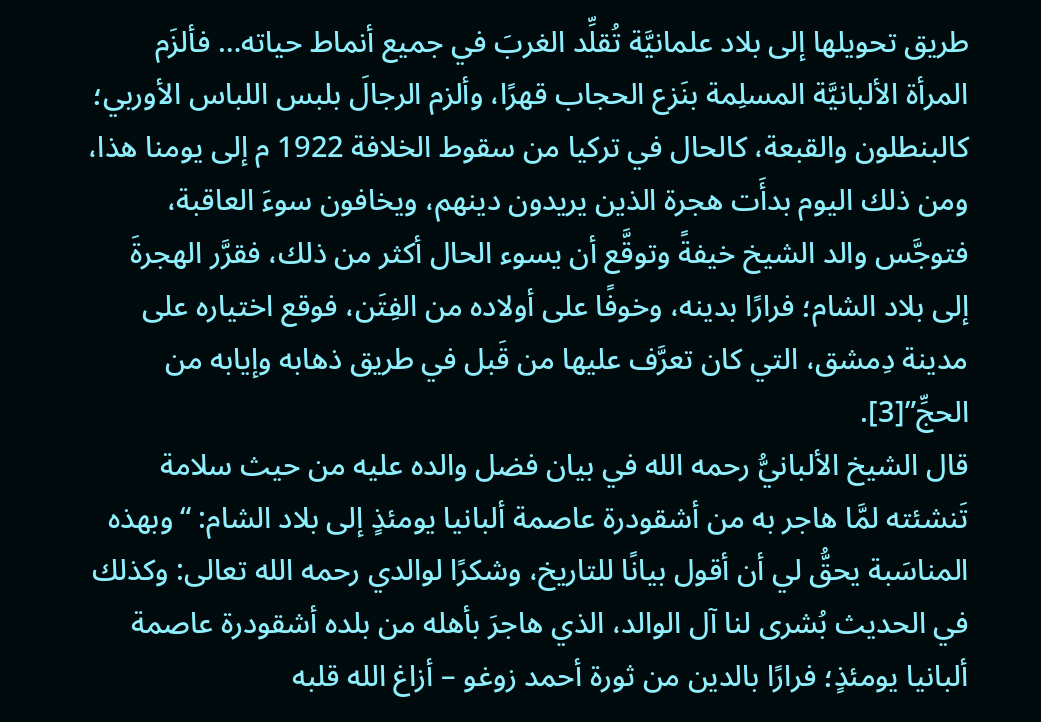طريق تحويلها إلى بلاد علمانيَّة تُقلِّد الغربَ في جميع أنماط حياته… فألزَم المرأة الألبانيَّة المسلِمة بنَزع الحجاب قهرًا، وألزم الرجالَ بلبس اللباس الأوربي؛ كالبنطلون والقبعة، كالحال في تركيا من سقوط الخلافة 1922 م إلى يومنا هذا، ومن ذلك اليوم بدأَت هجرة الذين يريدون دينهم، ويخافون سوءَ العاقبة، فتوجَّس والد الشيخ خيفةً وتوقَّع أن يسوء الحال أكثر من ذلك، فقرَّر الهجرةَ إلى بلاد الشام؛ فرارًا بدينه، وخوفًا على أولاده من الفِتَن، فوقع اختياره على مدينة دِمشق، التي كان تعرَّف عليها من قَبل في طريق ذهابه وإيابه من الحجِّ”[3].
قال الشيخ الألبانيُّ رحمه الله في بيان فضل والده عليه من حيث سلامة تَنشئته لمَّا هاجر به من أشقودرة عاصمة ألبانيا يومئذٍ إلى بلاد الشام: “وبهذه المناسَبة يحقُّ لي أن أقول بيانًا للتاريخ، وشكرًا لوالدي رحمه الله تعالى: وكذلك في الحديث بُشرى لنا آل الوالد، الذي هاجرَ بأهله من بلده أشقودرة عاصمة ألبانيا يومئذٍ؛ فرارًا بالدين من ثورة أحمد زوغو – أزاغ الله قلبه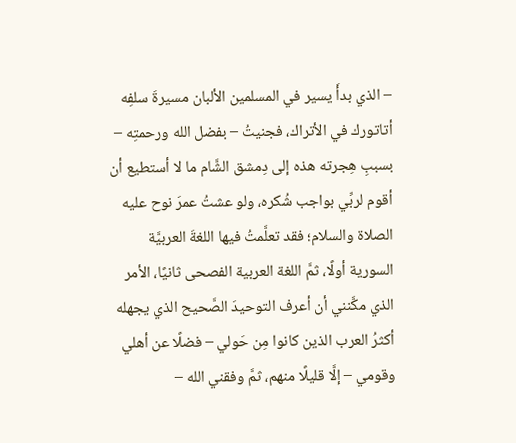– الذي بدأَ يسير في المسلمين الألبان مسيرةَ سلفِه أتاتورك في الأتراك، فجنيتُ – بفضل الله ورحمتِه – بسببِ هِجرته هذه إلى دِمشق الشَّام ما لا أستطيع أن أقوم لربِّي بواجب شُكره، ولو عشتُ عمرَ نوح عليه الصلاة والسلام؛ فقد تعلَّمتُ فيها اللغةَ العربيَّة السورية أولًا، ثمَّ اللغة العربية الفصحى ثانيًا، الأمر الذي مكَّنني أن أعرف التوحيدَ الصَّحيح الذي يجهله أكثرُ العرب الذين كانوا مِن حَولي – فضلًا عن أهلي وقومي – إلَّا قليلًا منهم، ثمَّ وفقني الله –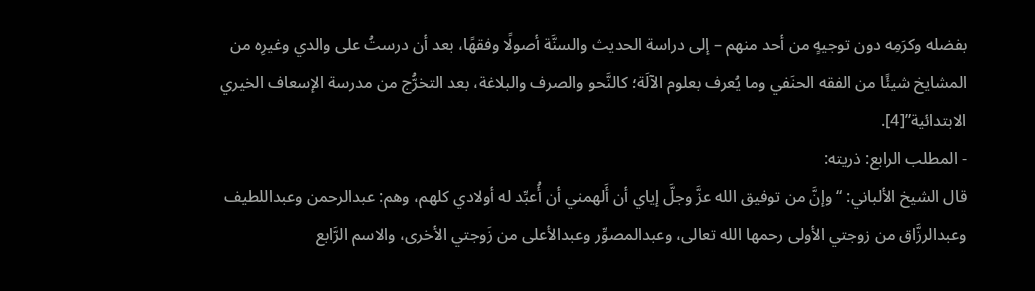بفضله وكرَمِه دون توجيهٍ من أحد منهم – إلى دراسة الحديث والسنَّة أصولًا وفقهًا، بعد أن درستُ على والدي وغيرِه من المشايخ شيئًا من الفقه الحنَفي وما يُعرف بعلوم الآلَة؛ كالنَّحو والصرف والبلاغة، بعد التخرُّج من مدرسة الإسعاف الخيري الابتدائية”[4].
- المطلب الرابع: ذريته:
قال الشيخ الألباني: “وإنَّ من توفيق الله عزَّ وجلَّ إياي أن أَلهمني أن أُعبِّد له أولادي كلهم، وهم: عبدالرحمن وعبداللطيف وعبدالرزَّاق من زوجتي الأولى رحمها الله تعالى، وعبدالمصوِّر وعبدالأعلى من زَوجتي الأخرى، والاسم الرَّابع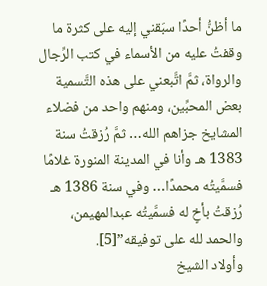ما أظنُّ أحدًا سبَقني إليه على كثرة ما وقفتُ عليه من الأسماء في كتب الرِّجال والرواة، ثمَّ اتَّبعني على هذه التَّسمية بعض المحبِّين، ومنهم واحد من فضلاء المشايخ جزاهم الله… ثمَّ رُزقتُ سنة 1383 هـ وأنا في المدينة المنورة غلامًا فسمَّيتُه محمدًا… وفي سنة 1386 هـ رُزقتُ بأخٍ له فسمَّيتُه عبدالمهيمن، والحمد لله على توفيقه”[5].
وأولاد الشيخ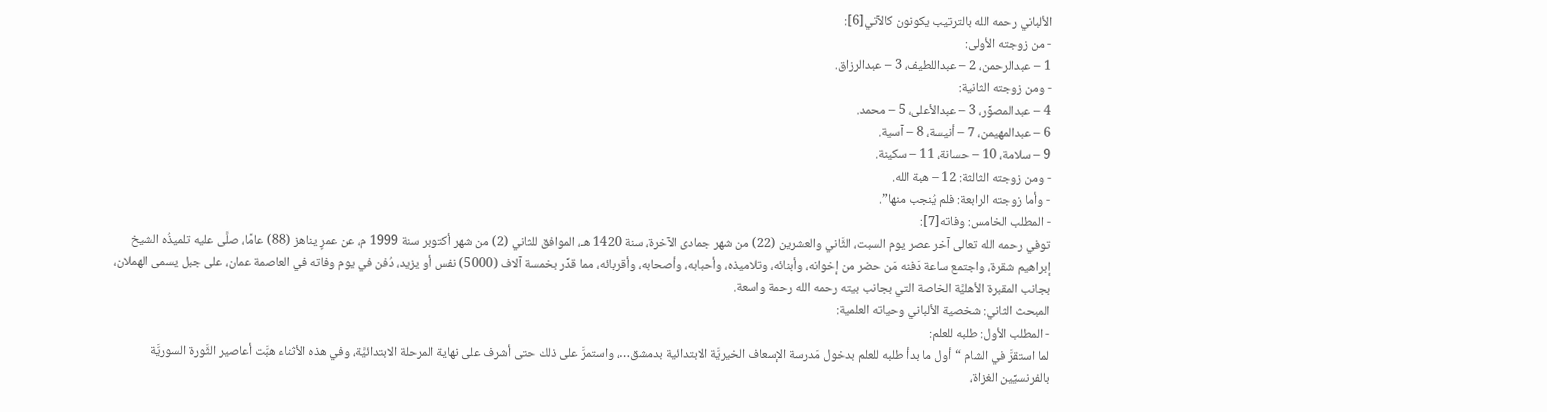الألباني رحمه الله بالترتيب يكونون كالآتي[6]:
- من زوجته الأولى:
1 – عبدالرحمن، 2 – عبداللطيف، 3 – عبدالرزاق.
- ومن زوجته الثانية:
4 – عبدالمصوِّر، 3 – عبدالأعلى، 5 – محمد.
6 – عبدالمهيمن، 7 – أنيسة، 8 – آسية.
9 – سلامة، 10 – حسانة، 11 – سكينة.
- ومن زوجته الثالثة: 12 – هبة الله.
- وأما زوجته الرابعة: فلم يُنجب منها”.
- المطلب الخامس: وفاته[7]:
توفي رحمه الله تعالى آخر عصر يوم السبت، الثَّاني والعشرين (22) من شهر جمادى الآخرة، سنة 1420 هـ، الموافق للثاني (2) من شهر أكتوبر سنة 1999 م، عن عمرٍ يناهز (88) عامًا، صلَّى عليه تلميذُه الشيخ إبراهيم شقرة، واجتمع ساعة دَفنه مَن حضر من إخوانه، وأبنائه، وتلاميذه، وأحبابه، وأصحابه، وأقربائه، مما قدِّر بخمسة آلاف (5000) نفس أو يزيد، دُفن في يوم وفاته في العاصمة عمان، على جبل يسمى الهملان، بجانب المقبرة الأهليَّة الخاصة التي بجانب بيته رحمه الله رحمة واسعة.
المبحث الثاني: شخصية الألباني وحياته العلمية:
- المطلب الأول: طلبه للعلم:
لما استقرَّ في الشام “أول ما بدأ طلبه للعلم بدخول مَدرسة الإسعاف الخيريَّة الابتدائية بدمشق…، واستمرَّ على ذلك حتى أشرف على نهاية المرحلة الابتدائيَّة، وفي هذه الأثناء هبَّت أعاصير الثَّورة السوريَّة بالفرنسيِّين الغزاة،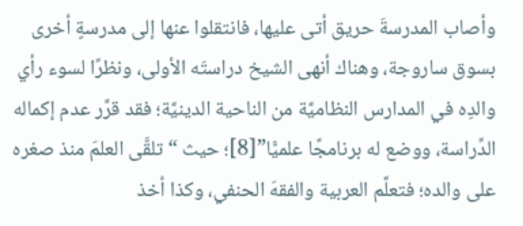وأصاب المدرسةَ حريق أتى عليها، فانتقلوا عنها إلى مدرسةٍ أخرى بسوق ساروجة، وهناك أنهى الشيخ دراستَه الأولى، ونظرًا لسوء رأي والدِه في المدارس النظاميَّة من الناحية الدينيَّة؛ فقد قرَّر عدم إكماله الدِّراسة، ووضع له برنامجًا علميًّا”[8]؛ حيث “تلقَّى العلمَ منذ صغره على والده؛ فتعلَّم العربية والفقهَ الحنفي، وكذا أخذ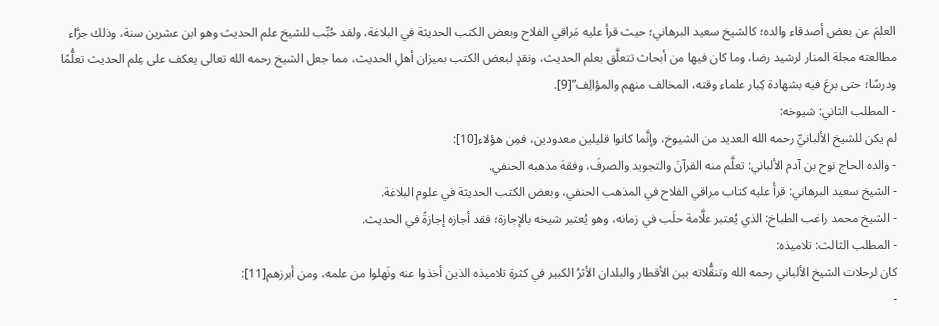العلمَ عن بعض أصدقاء والده؛ كالشيخ سعيد البرهاني؛ حيث قرأ عليه مَراقي الفلاح وبعض الكتب الحديثة في البلاغة، ولقد حُبِّب للشيخ علم الحديث وهو ابن عشرين سنة، وذلك جرَّاء مطالعته مجلة المنار لرشيد رضا، وما كان فيها من أبحاث تتعلَّق بعلم الحديث، ونقدٍ لبعض الكتب بميزان أهلِ الحديث، مما جعل الشيخ رحمه الله تعالى يعكف على عِلم الحديث تعلُّمًا ودرسًا؛ حتى برعَ فيه بشهادة كِبار علماء وقته، المخالف منهم والمؤالِف”[9].
- المطلب الثاني: شيوخه:
لم يكن للشيخ الألبانيِّ رحمه الله العديد من الشيوخ، وإنَّما كانوا قليلين معدودين، فمِن هؤلاء[10]:
- والده الحاج نوح بن آدم الألباني: تعلَّم منه القرآنَ والتجويد والصرفَ، وفقهَ مذهبه الحنفي.
- الشيخ سعيد البرهاني: قرأَ عليه كتاب مراقي الفلاح في المذهب الحنفي، وبعض الكتب الحديثة في علوم البلاغة.
- الشيخ محمد راغب الطباخ: الذي يُعتبر علَّامة حلَب في زمانه، وهو يُعتبر شيخه بالإجازة؛ فقد أجازه إجازةً في الحديث.
- المطلب الثالث: تلاميذه:
كان لرحلات الشيخ الألباني رحمه الله وتنقُّلاته بين الأقطار والبلدان الأثرُ الكبير في كثرةِ تلاميذه الذين أخذوا عنه ونَهلوا من علمه، ومن أبرزهم[11]:
-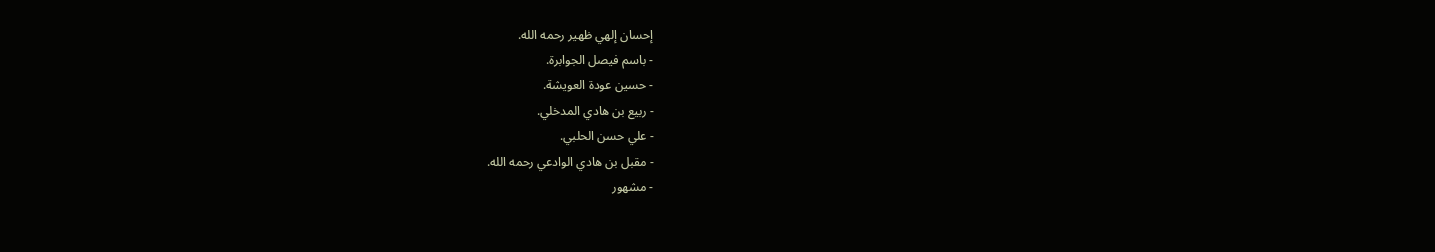إحسان إلهي ظهير رحمه الله.
- باسم فيصل الجوابرة.
- حسين عودة العويشة.
- ربيع بن هادي المدخلي.
- علي حسن الحلبي.
- مقبل بن هادي الوادعي رحمه الله.
- مشهور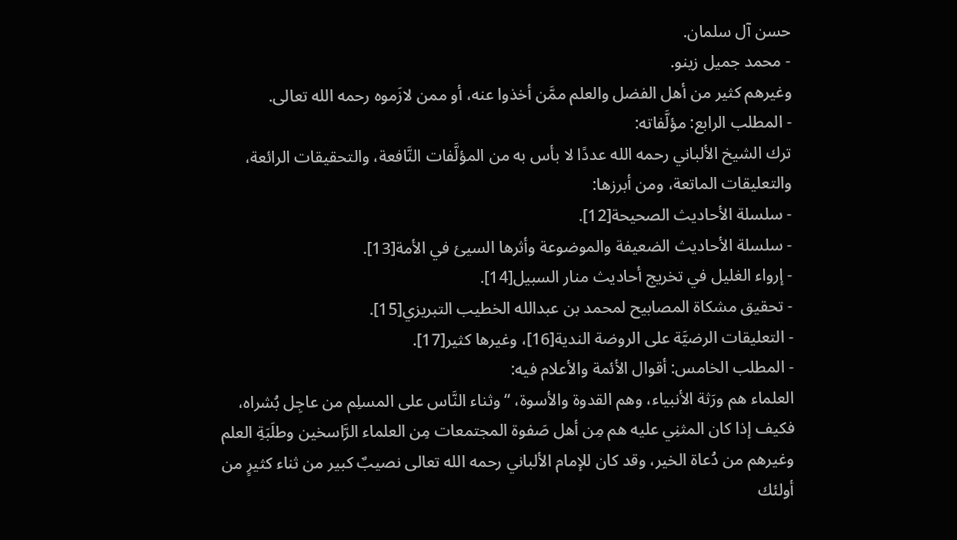حسن آل سلمان.
- محمد جميل زينو.
وغيرهم كثير من أهل الفضل والعلم ممَّن أخذوا عنه، أو ممن لازَموه رحمه الله تعالى.
- المطلب الرابع: مؤلَّفاته:
ترك الشيخ الألباني رحمه الله عددًا لا بأس به من المؤلَّفات النَّافعة، والتحقيقات الرائعة، والتعليقات الماتعة، ومن أبرزها:
- سلسلة الأحاديث الصحيحة[12].
- سلسلة الأحاديث الضعيفة والموضوعة وأثرها السيئ في الأمة[13].
- إرواء الغليل في تخريج أحاديث منار السبيل[14].
- تحقيق مشكاة المصابيح لمحمد بن عبدالله الخطيب التبريزي[15].
- التعليقات الرضيَّة على الروضة الندية[16]، وغيرها كثير[17].
- المطلب الخامس: أقوال الأئمة والأعلام فيه:
العلماء هم ورَثة الأنبياء، وهم القدوة والأسوة، “وثناء النَّاس على المسلِم من عاجِل بُشراه، فكيف إذا كان المثنِي عليه هم مِن أهل صَفوة المجتمعات مِن العلماء الرَّاسخين وطلَبَةِ العلم وغيرهم من دُعاة الخير، وقد كان للإمام الألباني رحمه الله تعالى نصيبٌ كبير من ثناء كثيرٍ من أولئك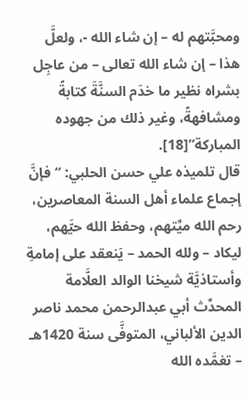ومحبَّتهم له – إن شاء الله -، ولعلَّ هذا – إن شاء الله تعالى – من عاجِل بشراه نظير ما خدَم السنَّةَ كتابةً ومشافهةً، وغير ذلك من جهوده المباركة”[18].
قال تلميذه علي حسن الحلبي: “فإنَّ إجماع علماء أهل السنة المعاصرين، رحم الله ميِّتهم، وحفظ الله حيَّهم، ليكاد – ولله الحمد – يَنعقد على إمامةِ وأستاذيَّة شيخنا الوالد العلَّامة المحدِّث أبي عبدالرحمن محمد ناصر الدين الألباني، المتوفَّى سنة 1420هـ – تغمَّده الله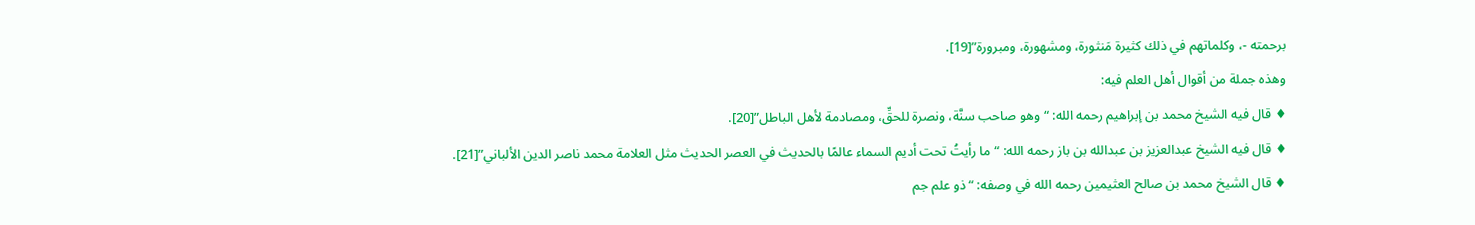برحمته -، وكلماتهم في ذلك كثيرة مَنثورة، ومشهورة، ومبرورة”[19].
وهذه جملة من أقوال أهل العلم فيه:
♦ قال فيه الشيخ محمد بن إبراهيم رحمه الله: “وهو صاحب سنَّة، ونصرة للحقِّ، ومصادمة لأهل الباطل”[20].
♦ قال فيه الشيخ عبدالعزيز بن عبدالله بن باز رحمه الله: “ما رأيتُ تحت أديم السماء عالمًا بالحديث في العصر الحديث مثل العلامة محمد ناصر الدين الألباني”[21].
♦ قال الشيخ محمد بن صالح العثيمين رحمه الله في وصفه: “ذو علم جم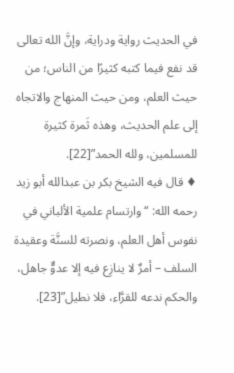في الحديث رواية ودراية، وإنَّ الله تعالى قد نفع فيما كتبه كثيرًا من الناس؛ من حيث العلم، ومن حيث المنهاج والاتجاه إلى علم الحديث، وهذه ثَمرة كثيرة للمسلمين، ولله الحمد”[22].
♦ قال فيه الشيخ بكر بن عبدالله أبو زيد رحمه الله: “وارتسام علمية الألباني في نفوس أهل العلم، ونصرته للسنَّة وعقيدة السلف – أمرٌ لا ينازِع فيه إلا عدوٌّ جاهل، والحكم ندعه للقرَّاء، فلا نطيل”[23].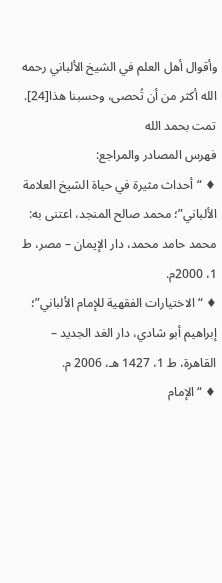وأقوال أهل العلم في الشيخ الألباني رحمه الله أكثر من أن تُحصى، وحسبنا هذا[24].
تمت بحمد الله
فهرس المصادر والمراجع:
♦ “أحداث مثيرة في حياة الشيخ العلامة الألباني”؛ محمد صالح المنجد، اعتنى به: محمد حامد محمد، دار الإيمان – مصر، ط 1، 2000م.
♦ “الاختيارات الفقهية للإمام الألباني”؛ إبراهيم أبو شادي، دار الغد الجديد – القاهرة، ط 1، 1427 هـ، 2006 م.
♦ “الإمام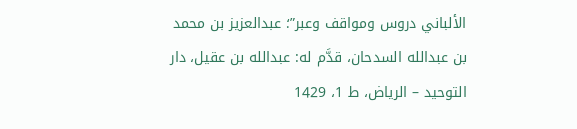الألباني دروس ومواقف وعبر”؛ عبدالعزيز بن محمد بن عبدالله السدحان، قدَّم له: عبدالله بن عقيل، دار التوحيد – الرياض، ط 1، 1429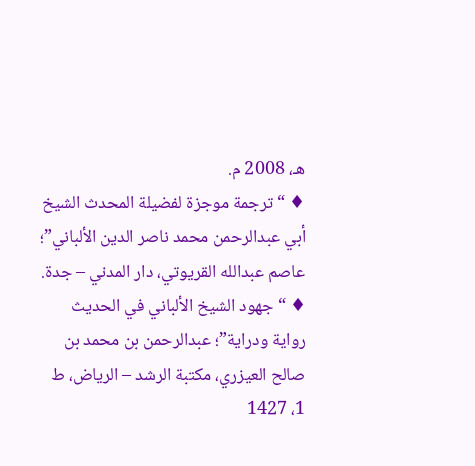هـ، 2008 م.
♦ “ترجمة موجزة لفضيلة المحدث الشيخ أبي عبدالرحمن محمد ناصر الدين الألباني”؛ عاصم عبدالله القريوتي، دار المدني – جدة.
♦ “جهود الشيخ الألباني في الحديث رواية ودراية”؛ عبدالرحمن بن محمد بن صالح العيزري، مكتبة الرشد – الرياض، ط 1، 1427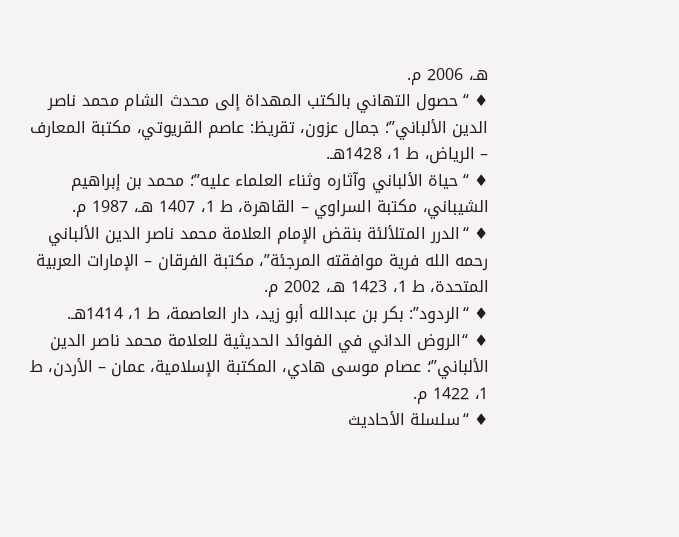هـ، 2006 م.
♦ “حصول التهاني بالكتب المهداة إلى محدث الشام محمد ناصر الدين الألباني”؛ جمال عزون، تقريظ: عاصم القريوتي، مكتبة المعارف – الرياض، ط 1، 1428هـ.
♦ “حياة الألباني وآثاره وثناء العلماء عليه”؛ محمد بن إبراهيم الشيباني، مكتبة السراوي – القاهرة، ط 1، 1407 هـ، 1987 م.
♦ “الدرر المتلألئة بنقض الإمام العلامة محمد ناصر الدين الألباني رحمه الله فرية موافقته المرجئة”، مكتبة الفرقان – الإمارات العربية المتحدة، ط 1، 1423 هـ، 2002 م.
♦ “الردود”: بكر بن عبدالله أبو زيد، دار العاصمة، ط 1، 1414هـ.
♦ “الروض الداني في الفوائد الحديثية للعلامة محمد ناصر الدين الألباني”؛ عصام موسى هادي، المكتبة الإسلامية، عمان – الأردن، ط 1، 1422 م.
♦ “سلسلة الأحاديث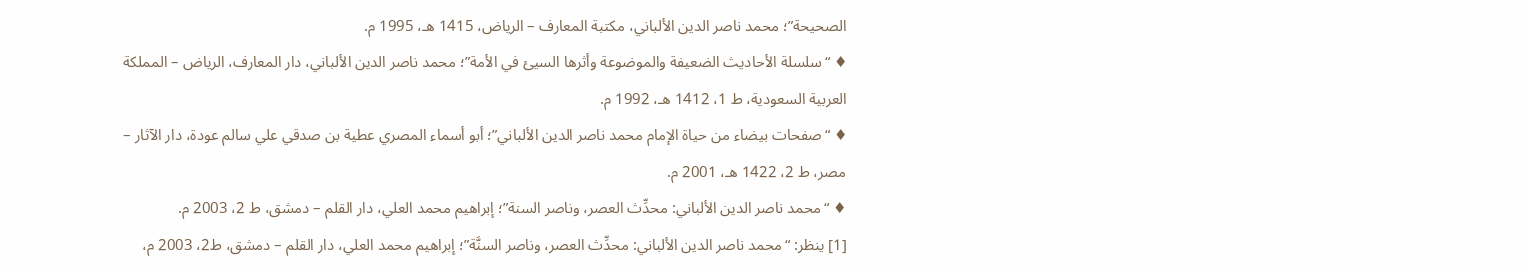الصحيحة”؛ محمد ناصر الدين الألباني، مكتبة المعارف – الرياض، 1415 هـ، 1995 م.
♦ “سلسلة الأحاديث الضعيفة والموضوعة وأثرها السيئ في الأمة”؛ محمد ناصر الدين الألباني، دار المعارف، الرياض – المملكة العربية السعودية، ط 1، 1412 هـ، 1992 م.
♦ “صفحات بيضاء من حياة الإمام محمد ناصر الدين الألباني”؛ أبو أسماء المصري عطية بن صدقي علي سالم عودة، دار الآثار – مصر، ط 2، 1422 هـ، 2001 م.
♦ “محمد ناصر الدين الألباني: محدِّث العصر، وناصر السنة”؛ إبراهيم محمد العلي، دار القلم – دمشق، ط 2، 2003 م.
[1] ينظر: “محمد ناصر الدين الألباني: محدِّث العصر، وناصر السنَّة”؛ إبراهيم محمد العلي، دار القلم – دمشق، ط2، 2003 م،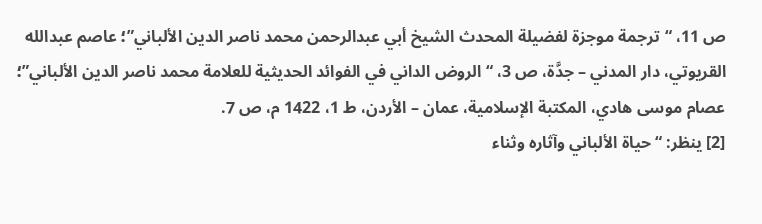ص 11، “ترجمة موجزة لفضيلة المحدث الشيخ أبي عبدالرحمن محمد ناصر الدين الألباني”؛ عاصم عبدالله القريوتي، دار المدني – جدَّة، ص 3، “الروض الداني في الفوائد الحديثية للعلامة محمد ناصر الدين الألباني”؛ عصام موسى هادي، المكتبة الإسلامية، عمان – الأردن، ط 1، 1422 م، ص 7.
[2] ينظر: “حياة الألباني وآثاره وثناء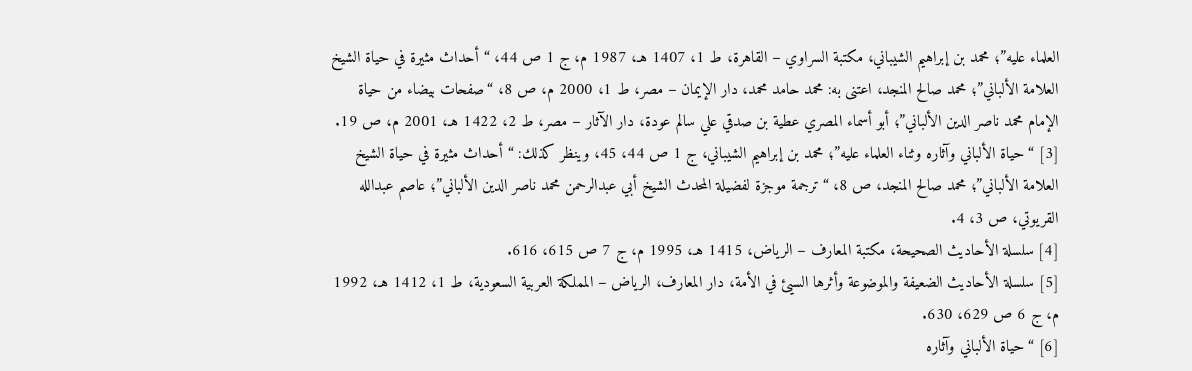العلماء عليه”؛ محمد بن إبراهيم الشيباني، مكتبة السراوي – القاهرة، ط 1، 1407 هـ، 1987 م، ج 1 ص 44، “أحداث مثيرة في حياة الشيخ العلامة الألباني”؛ محمد صالح المنجد، اعتنى به: محمد حامد محمد، دار الإيمان – مصر، ط 1، 2000 م، ص 8، “صفحات بيضاء من حياة الإمام محمد ناصر الدين الألباني”؛ أبو أسماء المصري عطية بن صدقي علي سالم عودة، دار الآثار – مصر، ط 2، 1422 هـ، 2001 م، ص 19.
[3] “حياة الألباني وآثاره وثناء العلماء عليه”؛ محمد بن إبراهيم الشيباني، ج 1 ص 44، 45، وينظر كذلك: “أحداث مثيرة في حياة الشيخ العلامة الألباني”؛ محمد صالح المنجد، ص 8، “ترجمة موجزة لفضيلة المحدث الشيخ أبي عبدالرحمن محمد ناصر الدين الألباني”؛ عاصم عبدالله القريوتي، ص 3، 4.
[4] سلسلة الأحاديث الصحيحة، مكتبة المعارف – الرياض، 1415 هـ، 1995 م، ج 7 ص 615، 616.
[5] سلسلة الأحاديث الضعيفة والموضوعة وأثرها السيئ في الأمة، دار المعارف، الرياض – المملكة العربية السعودية، ط 1، 1412 هـ، 1992 م، ج 6 ص 629، 630.
[6] “حياة الألباني وآثاره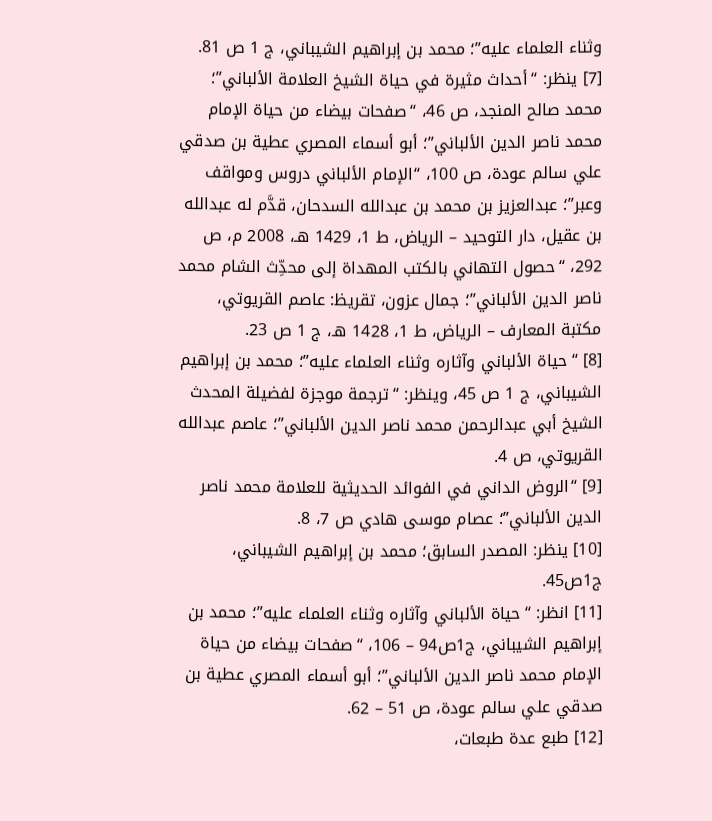وثناء العلماء عليه”؛ محمد بن إبراهيم الشيباني، ج 1 ص 81.
[7] ينظر: “أحداث مثيرة في حياة الشيخ العلامة الألباني”؛ محمد صالح المنجد، ص 46، “صفحات بيضاء من حياة الإمام محمد ناصر الدين الألباني”؛ أبو أسماء المصري عطية بن صدقي علي سالم عودة، ص 100، “الإمام الألباني دروس ومواقف وعبر”؛ عبدالعزيز بن محمد بن عبدالله السدحان، قدَّم له عبدالله بن عقيل، دار التوحيد – الرياض، ط 1، 1429 هـ، 2008 م، ص 292، “حصول التهاني بالكتب المهداة إلى محدِّث الشام محمد ناصر الدين الألباني”؛ جمال عزون، تقريظ: عاصم القريوتي، مكتبة المعارف – الرياض، ط 1، 1428 هـ، ج 1 ص 23.
[8] “حياة الألباني وآثاره وثناء العلماء عليه”؛ محمد بن إبراهيم الشيباني، ج 1 ص 45، وينظر: “ترجمة موجزة لفضيلة المحدث الشيخ أبي عبدالرحمن محمد ناصر الدين الألباني”؛ عاصم عبدالله القريوتي، ص 4.
[9] “الروض الداني في الفوائد الحديثية للعلامة محمد ناصر الدين الألباني”؛ عصام موسى هادي ص 7، 8.
[10] ينظر: المصدر السابق؛ محمد بن إبراهيم الشيباني، ج1ص45.
[11] انظر: “حياة الألباني وآثاره وثناء العلماء عليه”؛ محمد بن إبراهيم الشيباني، ج1ص94 – 106، “صفحات بيضاء من حياة الإمام محمد ناصر الدين الألباني”؛ أبو أسماء المصري عطية بن صدقي علي سالم عودة، ص 51 – 62.
[12] طبع عدة طبعات،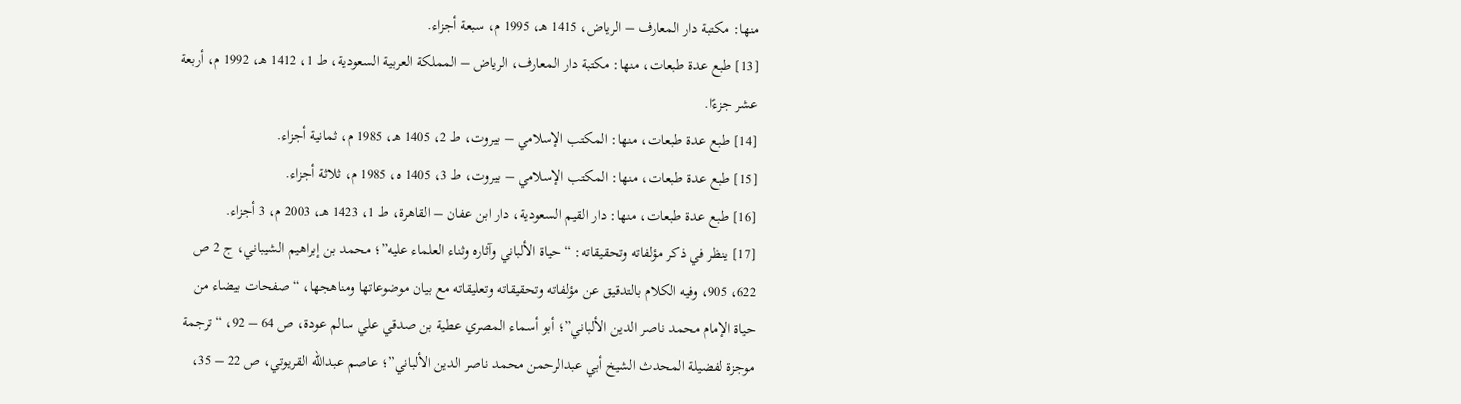منها: مكتبة دار المعارف – الرياض، 1415 هـ، 1995 م، سبعة أجزاء.
[13] طبع عدة طبعات، منها: مكتبة دار المعارف، الرياض – المملكة العربية السعودية، ط 1، 1412 هـ، 1992 م، أربعة عشر جزءًا.
[14] طبع عدة طبعات، منها: المكتب الإسلامي – بيروت، ط 2، 1405 هـ، 1985 م، ثمانية أجزاء.
[15] طبع عدة طبعات، منها: المكتب الإسلامي – بيروت، ط 3، 1405 ه، 1985 م، ثلاثة أجزاء.
[16] طبع عدة طبعات، منها: دار القيم السعودية، دار ابن عفان – القاهرة، ط 1، 1423 هـ، 2003 م، 3 أجزاء.
[17] ينظر في ذكر مؤلفاته وتحقيقاته: “حياة الألباني وآثاره وثناء العلماء عليه”؛ محمد بن إبراهيم الشيباني، ج 2 ص 622، 905، وفيه الكلام بالتدقيق عن مؤلفاته وتحقيقاته وتعليقاته مع بيان موضوعاتها ومناهجها، “صفحات بيضاء من حياة الإمام محمد ناصر الدين الألباني”؛ أبو أسماء المصري عطية بن صدقي علي سالم عودة، ص 64 – 92، “ترجمة موجزة لفضيلة المحدث الشيخ أبي عبدالرحمن محمد ناصر الدين الألباني”؛ عاصم عبدالله القريوتي، ص 22 – 35،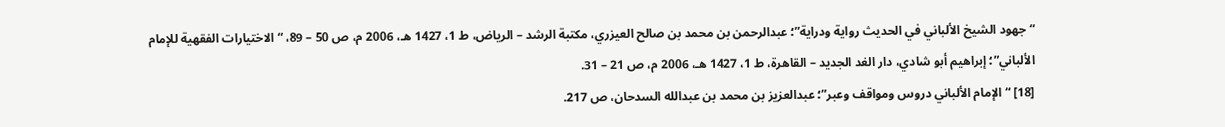“جهود الشيخ الألباني في الحديث رواية ودراية”؛ عبدالرحمن بن محمد بن صالح العيزري، مكتبة الرشد – الرياض، ط 1، 1427 هـ، 2006 م، ص 50 – 89، “الاختيارات الفقهية للإمام الألباني”؛ إبراهيم أبو شادي، دار الغد الجديد – القاهرة، ط 1، 1427 هـ، 2006 م، ص 21 – 31.
[18] “الإمام الألباني دروس ومواقف وعبر”؛ عبدالعزيز بن محمد بن عبدالله السدحان، ص 217.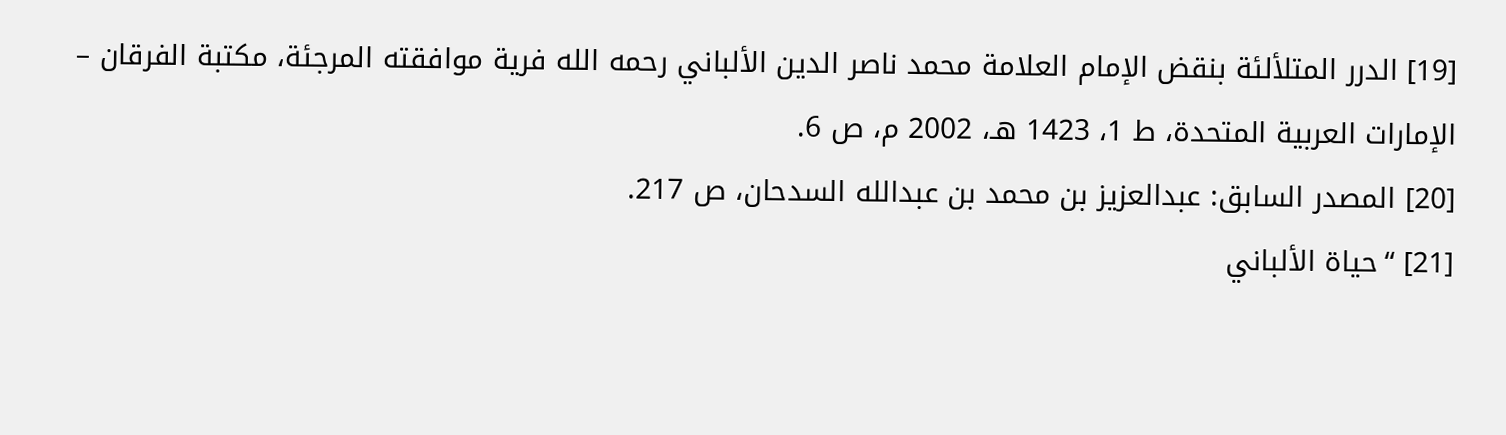[19] الدرر المتلألئة بنقض الإمام العلامة محمد ناصر الدين الألباني رحمه الله فرية موافقته المرجئة، مكتبة الفرقان – الإمارات العربية المتحدة، ط 1، 1423 هـ، 2002 م، ص 6.
[20] المصدر السابق: عبدالعزيز بن محمد بن عبدالله السدحان، ص 217.
[21] “حياة الألباني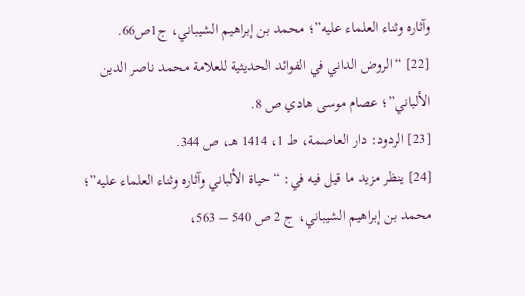وآثاره وثناء العلماء عليه”؛ محمد بن إبراهيم الشيباني، ج1ص66.
[22] “الروض الداني في الفوائد الحديثية للعلامة محمد ناصر الدين الألباني”؛ عصام موسى هادي ص 8.
[23] الردود: دار العاصمة، ط 1، 1414 هـ، ص 344.
[24] ينظر مزيد ما قيل فيه في: “حياة الألباني وآثاره وثناء العلماء عليه”؛ محمد بن إبراهيم الشيباني، ج 2 ص 540 – 563،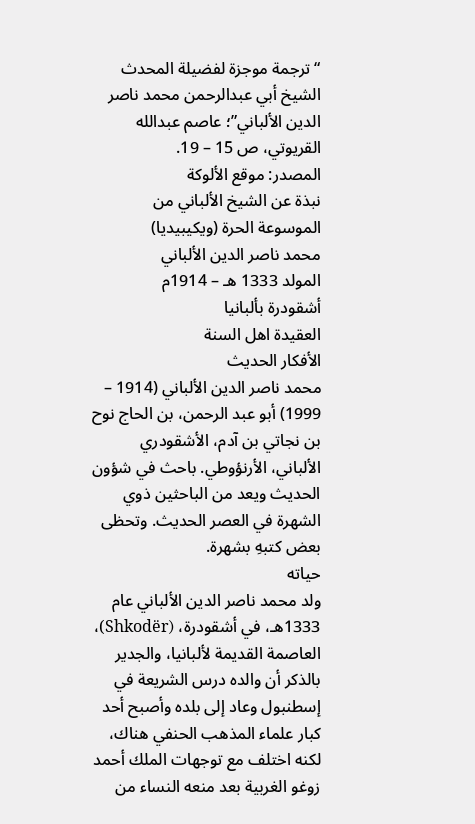“ترجمة موجزة لفضيلة المحدث الشيخ أبي عبدالرحمن محمد ناصر الدين الألباني”؛ عاصم عبدالله القريوتي، ص 15 – 19.
المصدر: موقع الألوكة
نبذة عن الشيخ الألباني من الموسوعة الحرة (ويكيبيديا)
محمد ناصر الدين الألباني
المولد 1333 هـ – 1914م
أشقودرة بألبانيا
العقيدة اهل السنة
الأفكار الحديث
محمد ناصر الدين الألباني (1914 – 1999) أبو عبد الرحمن، بن الحاج نوح بن نجاتي بن آدم، الأشقودري الألباني، الأرنؤوطي. باحث في شؤون الحديث ويعد من الباحثين ذوي الشهرة في العصر الحديث. وتحظى بعض كتبهِ بشهرة.
حياته
ولد محمد ناصر الدين الألباني عام 1333هـ، في أشقودرة، (Shkodër)، العاصمة القديمة لألبانيا، والجدير بالذكر أن والده درس الشريعة في إسطنبول وعاد إلى بلده وأصبح أحد كبار علماء المذهب الحنفي هناك، لكنه اختلف مع توجهات الملك أحمد زوغو الغربية بعد منعه النساء من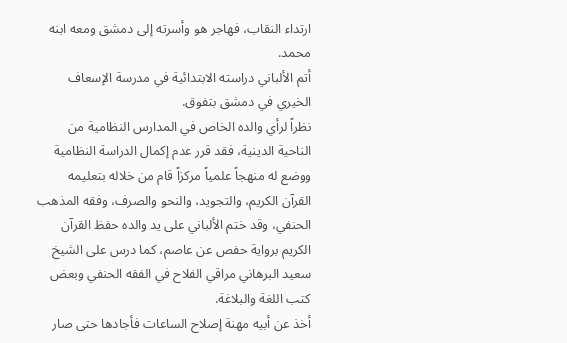ارتداء النقاب، فهاجر هو وأسرته إلى دمشق ومعه ابنه محمد.
أتم الألباني دراسته الابتدائية في مدرسة الإسعاف الخيري في دمشق بتفوق.
نظراً لرأي والده الخاص في المدارس النظامية من الناحية الدينية، فقد قرر عدم إكمال الدراسة النظامية ووضع له منهجاً علمياً مركزاً قام من خلاله بتعليمه القرآن الكريم، والتجويد، والنحو والصرف، وفقه المذهب الحنفي، وقد ختم الألباني على يد والده حفظ القرآن الكريم برواية حفص عن عاصم، كما درس على الشيخ سعيد البرهاني مراقي الفلاح في الفقه الحنفي وبعض كتب اللغة والبلاغة.
أخذ عن أبيه مهنة إصلاح الساعات فأجادها حتى صار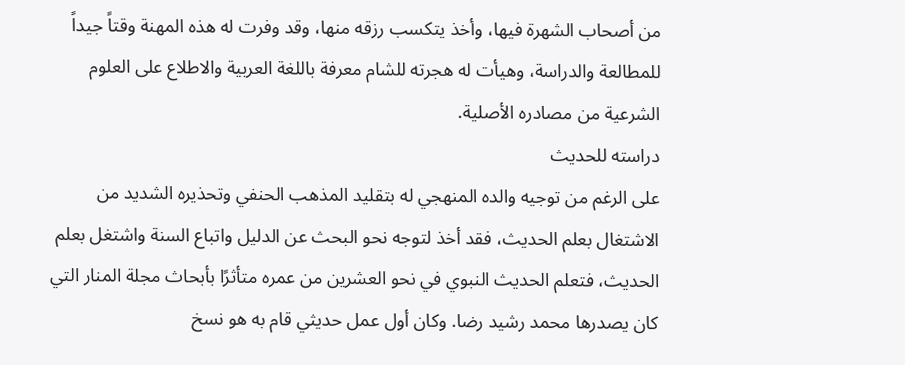من أصحاب الشهرة فيها، وأخذ يتكسب رزقه منها، وقد وفرت له هذه المهنة وقتاً جيداً للمطالعة والدراسة، وهيأت له هجرته للشام معرفة باللغة العربية والاطلاع على العلوم الشرعية من مصادره الأصلية.
دراسته للحديث
على الرغم من توجيه والده المنهجي له بتقليد المذهب الحنفي وتحذيره الشديد من الاشتغال بعلم الحديث، فقد أخذ لتوجه نحو البحث عن الدليل واتباع السنة واشتغل بعلم الحديث، فتعلم الحديث النبوي في نحو العشرين من عمره متأثرًا بأبحاث مجلة المنار التي كان يصدرها محمد رشيد رضا. وكان أول عمل حديثي قام به هو نسخ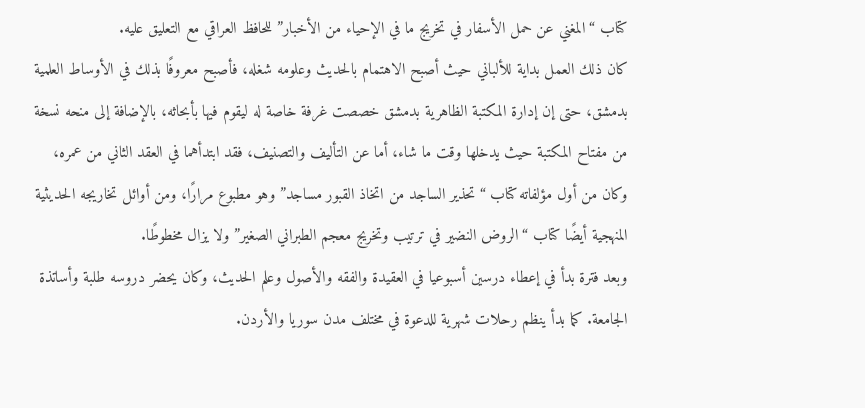كتاب “المغني عن حمل الأسفار في تخريج ما في الإحياء من الأخبار” للحافظ العراقي مع التعليق عليه.
كان ذلك العمل بداية للألباني حيث أصبح الاهتمام بالحديث وعلومه شغله، فأصبح معروفًا بذلك في الأوساط العلمية بدمشق، حتى إن إدارة المكتبة الظاهرية بدمشق خصصت غرفة خاصة له ليقوم فيها بأبحاثه، بالإضافة إلى منحه نسخة من مفتاح المكتبة حيث يدخلها وقت ما شاء، أما عن التأليف والتصنيف، فقد ابتدأهما في العقد الثاني من عمره، وكان من أول مؤلفاته كتاب “تحذير الساجد من اتخاذ القبور مساجد” وهو مطبوع مرارًا، ومن أوائل تخاريجه الحديثية المنهجية أيضًا كتاب “الروض النضير في ترتيب وتخريج معجم الطبراني الصغير” ولا يزال مخطوطًا.
وبعد فترة بدأ في إعطاء درسين أسبوعيا في العقيدة والفقه والأصول وعلم الحديث، وكان يحضر دروسه طلبة وأساتذة الجامعة. كما بدأ ينظم رحلات شهرية للدعوة في مختلف مدن سوريا والأردن.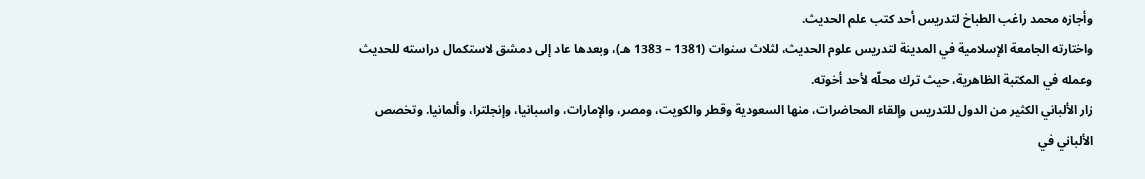وأجازه محمد راغب الطباخ لتدريس أحد كتب علم الحديث.
واختارته الجامعة الإسلامية في المدينة لتدريس علوم الحديث، لثلاث سنوات (1381 – 1383 هـ)، وبعدها عاد إلى دمشق لاستكمال دراسته للحديث وعمله في المكتبة الظاهرية، حيث ترك محلّه لأحد أخوته.
زار الألباني الكثير من الدول للتدريس وإلقاء المحاضرات، منها السعودية وقطر والكويت، ومصر، والإمارات، واسبانيا، وإنجلترا، وألمانيا. وتخصص الألباني في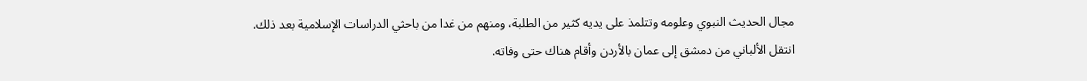مجال الحديث النبوي وعلومه وتتلمذ على يديه كثير من الطلبة، ومنهم من غدا من باحثي الدراسات الإسلامية بعد ذلك.
انتقل الألباني من دمشق إلى عمان بالأردن وأقام هناك حتى وفاته.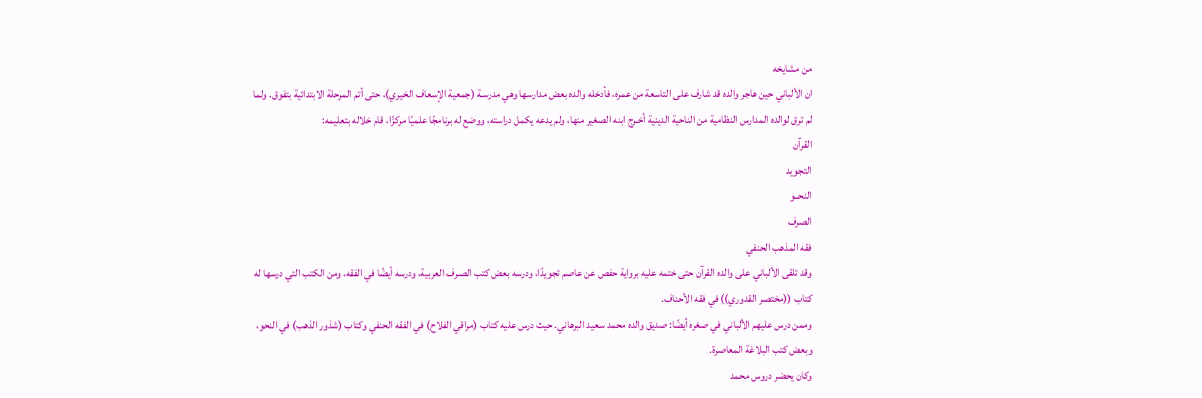من مشايخه
ان الألباني حين هاجر والده قد شارف على التاسعة من عمره، فأدخله والده بعض مدارسها وهي مدرسـة (جمعية الإسعاف الخيري)، حتى أتم المرحلة الابتدائية بتفوق. ولما لم ترق لوالده المدارس النظامية من الناحية الدينية أخـرج ابنه الصغير منها، ولم يدعه يكمل دراسته، ووضع له برنامجًا علميًا مركزًا، قام خلاله بتعليمه:
القرآن
التجويد
النحــو
الصرف
فقه المذهب الحنفي
وقد تلقى الألباني على والده القرآن حتى ختمه عليه برواية حفص عن عاصم تجويدًا، ودرسه بعض كتب الصـرف العربية، ودرسه أيضًا في الفقه، ومن الكتب التي درسها له كتاب ((مختصر القدوري)) في فقه الأحناف.
وممن درس عليهم الألباني في صغره أيضًا: صديق والده محمد سعيد البرهاني. حيث درس عليه كتاب (مراقي الفلاح) في الفقه الحنفي وكتاب (شذور الذهب) في النحو، وبعض كتب البلاغة المعاصرة.
وكان يحضر دروس محمد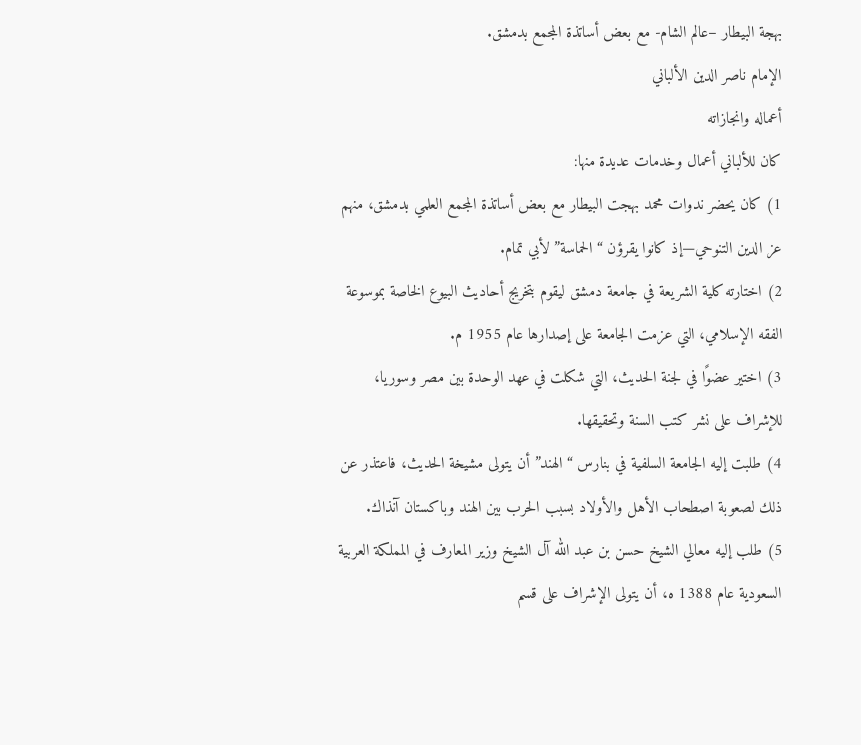بهجة البيطار –عالم الشام- مع بعض أساتذة المجمع بدمشق.
الإمام ناصر الدين الألباني
أعماله وانجازاته
كان للألباني أعمال وخدمات عديدة منها:
1) كان يحضر ندوات محمد بهجت البيطار مع بعض أساتذة المجمع العلمي بدمشق، منهم عز الدين التنوحي—إذ كانوا يقرؤن “الحماسة” لأبي تمام.
2) اختارته كلية الشريعة في جامعة دمشق ليقوم بتخريج أحاديث البيوع الخاصة بموسوعة الفقه الإسلامي، التي عزمت الجامعة على إصدارها عام 1955 م.
3) اختير عضوًا في لجنة الحديث، التي شكلت في عهد الوحدة بين مصر وسوريا، للإشراف على نشر كتب السنة وتحقيقها.
4) طلبت إليه الجامعة السلفية في بنارس “الهند” أن يتولى مشيخة الحديث، فاعتذر عن ذلك لصعوبة اصطحاب الأهل والأولاد بسبب الحرب بين الهند وباكستان آنذاك.
5) طلب إليه معالي الشيخ حسن بن عبد الله آل الشيخ وزير المعارف في المملكة العربية السعودية عام 1388 ه، أن يتولى الإشراف على قسم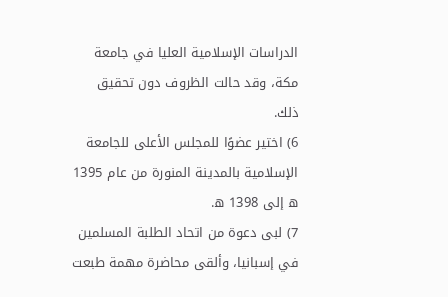الدراسات الإسلامية العليا في جامعة مكة، وقد حالت الظروف دون تحقيق ذلك.
6) اختير عضوًا للمجلس الأعلى للجامعة الإسلامية بالمدينة المنورة من عام 1395 ه إلى 1398 ه.
7) لبى دعوة من اتحاد الطلبة المسلمين في إسبانيا، وألقى محاضرة مهمة طبعت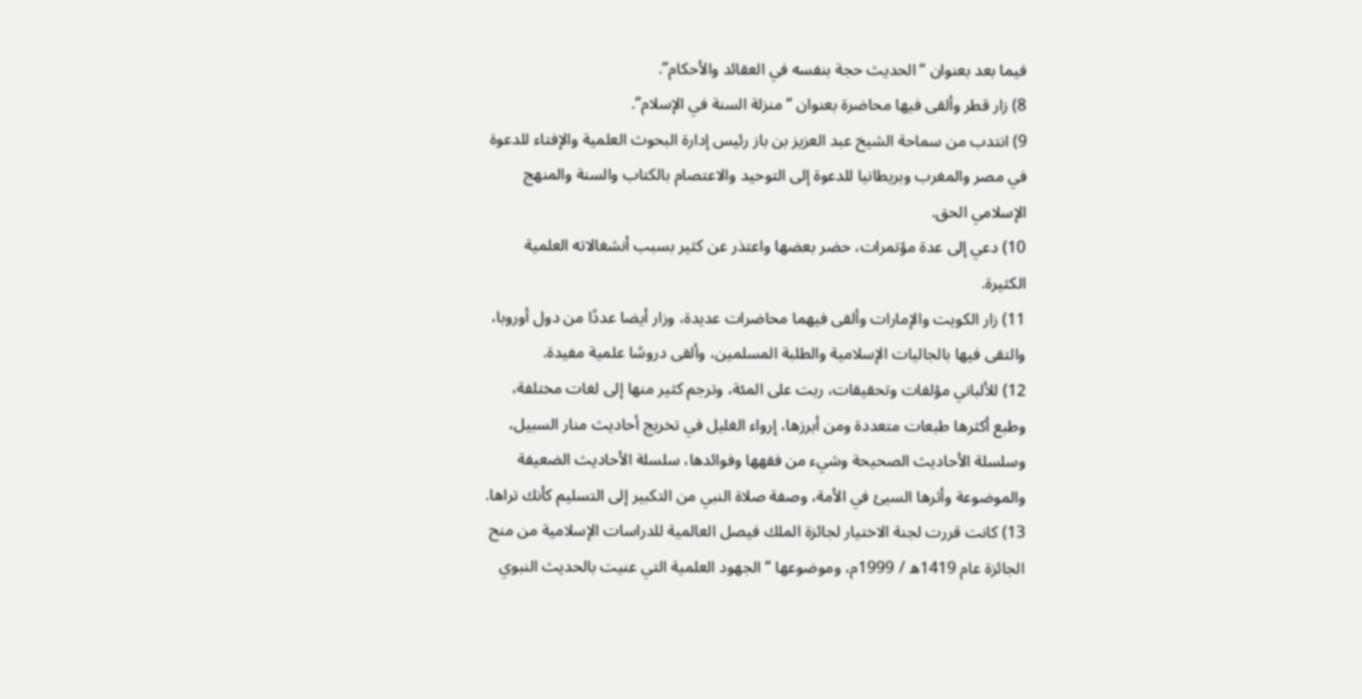فيما بعد بعنوان “الحديث حجة بنفسه في العقائد والأحكام”.
8) زار قطر وألقى فيها محاضرة بعنوان “منزلة السنة في الإسلام”.
9) انتدب من سماحة الشيخ عبد العزيز بن باز رئيس إدارة البحوث العلمية والإفتاء للدعوة في مصر والمغرب وبريطانيا للدعوة إلى التوحيد والاعتصام بالكتاب والسنة والمنهج الإسلامي الحق.
10) دعي إلى عدة مؤتمرات، حضر بعضها واعتذر عن كثير بسبب أنشغالاته العلمية الكثيرة.
11) زار الكويت والإمارات وألقى فيهما محاضرات عديدة، وزار أيضا عددًا من دول أوروبا، والتقى فيها بالجاليات الإسلامية والطلبة المسلمين، وألقى دروسًا علمية مفيدة.
12) للألباني مؤلفات وتحقيقات، ربت على المئة، وترجم كثير منها إلى لغات مختلفة، وطبع أكثرها طبعات متعددة ومن أبرزها، إرواء الغليل في تخريج أحاديث منار السبيل، وسلسلة الأحاديث الصحيحة وشيء من فقهها وفوائدها، سلسلة الأحاديث الضعيفة والموضوعة وأثرها السيئ في الأمة، وصفة صلاة النبي من التكبير إلى التسليم كأنك تراها.
13) كانت قررت لجنة الاختيار لجائزة الملك فيصل العالمية للدراسات الإسلامية من منح الجائزة عام 1419ه / 1999م، وموضوعها “الجهود العلمية التي عنيت بالحديث النبوي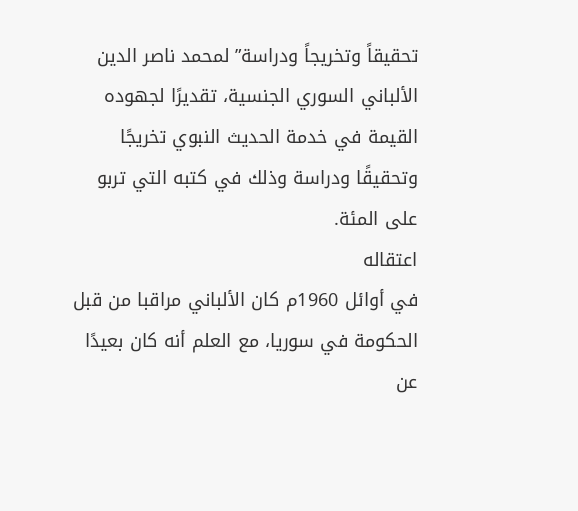تحقيقاً وتخريجاً ودراسة” لمحمد ناصر الدين الألباني السوري الجنسية، تقديرًا لجهوده القيمة في خدمة الحديث النبوي تخريجًا وتحقيقًا ودراسة وذلك في كتبه التي تربو على المئة.
اعتقاله
في أوائل 1960م كان الألباني مراقبا من قبل الحكومة في سوريا، مع العلم أنه كان بعيدًا عن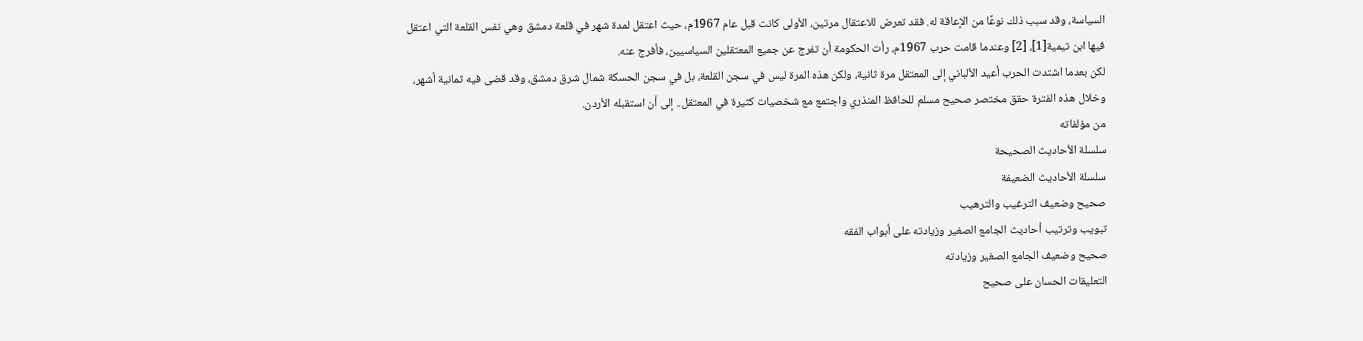السياسة، وقد سبب ذلك نوعًا من الإعاقة له. فقد تعرض للاعتقال مرتين، الأولى كانت قبل عام 1967م، حيث اعتقل لمدة شهر في قلعة دمشق وهي نفس القلعة التي اعتقل فيها ابن تيمية[1]، [2] وعندما قامت حرب 1967م، رأت الحكومة أن تفرج عن جميع المعتقلين السياسيين، فأفرج عنه.
لكن بعدما اشتدت الحرب أعيد الألباني إلى المعتقل مرة ثانية، ولكن هذه المرة ليس في سجن القلعة، بل في سجن الحسكة شمال شرق دمشق، وقد قضى فيه ثمانية أشهر، وخلال هذه الفترة حقق مختصر صحيح مسلم للحافظ المنذري واجتمع مع شخصيات كثيرة في المعتقل.. إلى أن استقبله الأردن.
من مؤلفاته
سلسلة الأحاديث الصحيحة
سلسلة الأحاديث الضعيفة
صحيح وضعيف الترغيب والترهيب
تبويب وترتيب أحاديث الجامع الصغير وزيادته على أبواب الفقه
صحيح وضعيف الجامع الصغير وزيادته
التعليقات الحسان على صحيح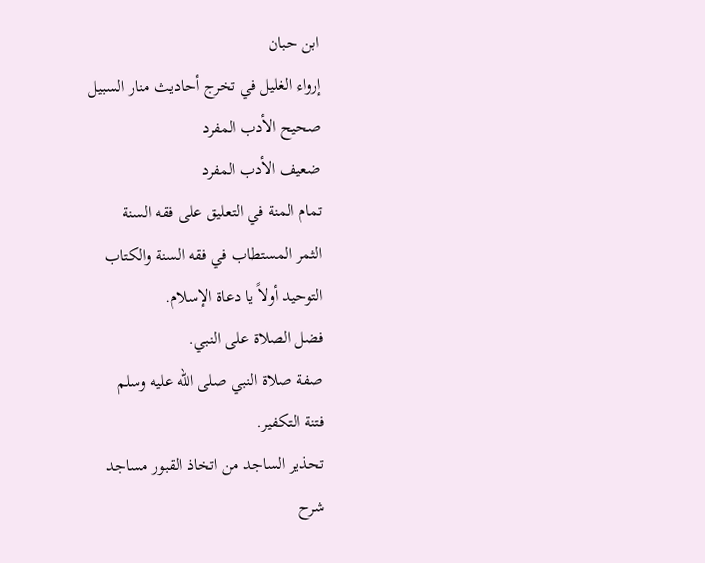ابن حبان
إرواء الغليل في تخرج أحاديث منار السبيل
صحيح الأدب المفرد
ضعيف الأدب المفرد
تمام المنة في التعليق على فقه السنة
الثمر المستطاب في فقه السنة والكتاب
التوحيد أولاً يا دعاة الإسلام.
فضل الصلاة على النبي.
صفة صلاة النبي صلى الله عليه وسلم
فتنة التكفير.
تحذير الساجد من اتخاذ القبور مساجد
شرح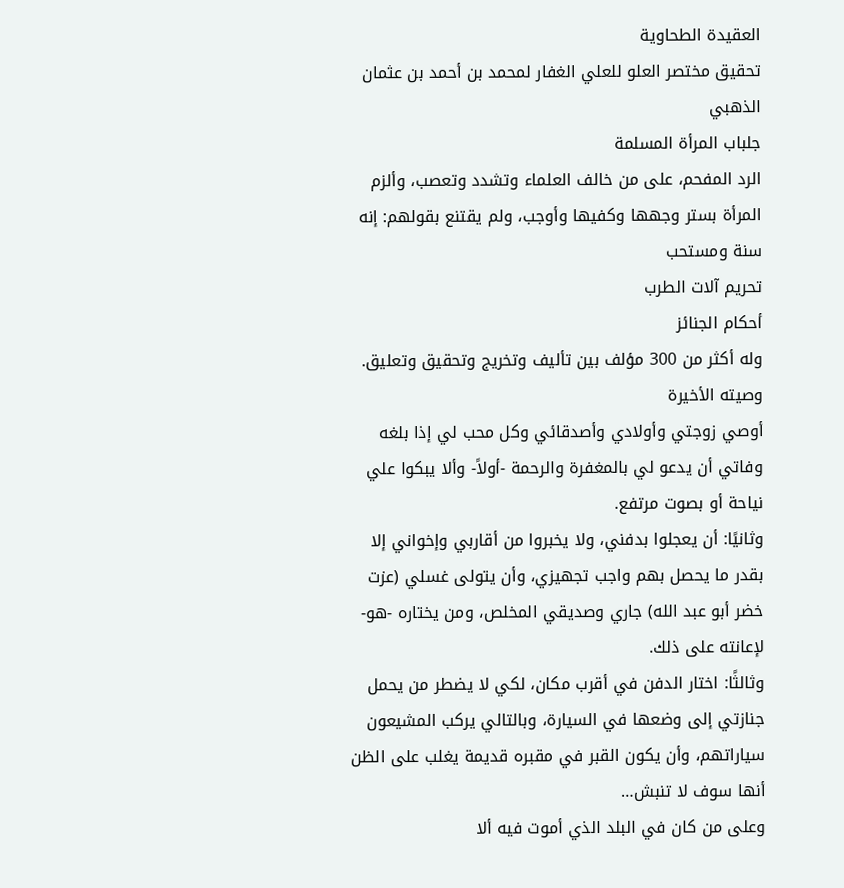العقيدة الطحاوية
تحقيق مختصر العلو للعلي الغفار لمحمد بن أحمد بن عثمان الذهبي
جلباب المرأة المسلمة
الرد المفحم، على من خالف العلماء وتشدد وتعصب، وألزم المرأة بستر وجهها وكفيها وأوجب، ولم يقتنع بقولهم: إنه سنة ومستحب
تحريم آلات الطرب
أحكام الجنائز
وله أكثر من 300 مؤلف بين تأليف وتخريج وتحقيق وتعليق.
وصيته الأخيرة
أوصي زوجتي وأولادي وأصدقائي وكل محب لي إذا بلغه وفاتي أن يدعو لي بالمغفرة والرحمة -أولاً- وألا يبكوا علي نياحة أو بصوت مرتفع.
وثانيًا: أن يعجلوا بدفني، ولا يخبروا من أقاربي وإخواني إلا بقدر ما يحصل بهم واجب تجهيزي، وأن يتولى غسلي (عزت خضر أبو عبد الله) جاري وصديقي المخلص، ومن يختاره -هو- لإعانته على ذلك.
وثالثًا: اختار الدفن في أقرب مكان، لكي لا يضطر من يحمل جنازتي إلى وضعها في السيارة، وبالتالي يركب المشيعون سياراتهم، وأن يكون القبر في مقبره قديمة يغلب على الظن أنها سوف لا تنبش…
وعلى من كان في البلد الذي أموت فيه ألا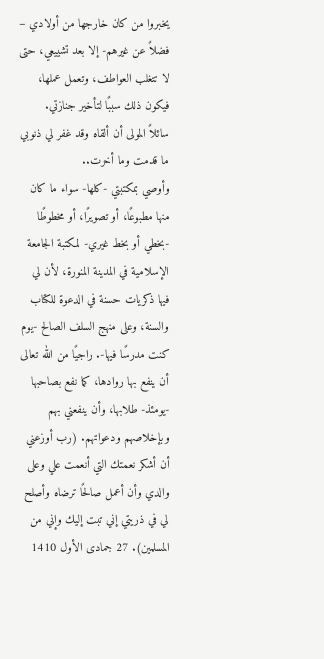يخبروا من كان خارجها من أولادي – فضلاً عن غيرهم- إلا بعد تشييعي، حتى لا تتغلب العواطف، وتعمل عملها، فيكون ذلك سببًا لتأخير جنازتي.
سائلاً المولى أن ألقاه وقد غفر لي ذنوبي ما قدمت وما أخرت..
وأوصي بمكتبتي -كلها- سواء ما كان منها مطبوعًا، أو تصويرًا، أو مخطوطًا -بخطي أو بخط غيري- لمكتبة الجامعة الإسلامية في المدينة المنورة، لأن لي فيها ذكريات حسنة في الدعوة للكتاب والسنة، وعلى منهج السلف الصالح -يوم كنت مدرسًا فيها-. راجيًا من الله تعالى أن ينفع بها روادها، كما نفع بصاحبها -يومئذ- طلابها، وأن ينفعني بهم وبإخلاصهم ودعواتهم. (رب أوزعني أن أشكر نعمتك التي أنعمت علي وعلى والدي وأن أعمل صالحًا ترضاه وأصلح لي في ذريتي إني تبت إليك وإني من المسلمين). 27 جمادى الأول 1410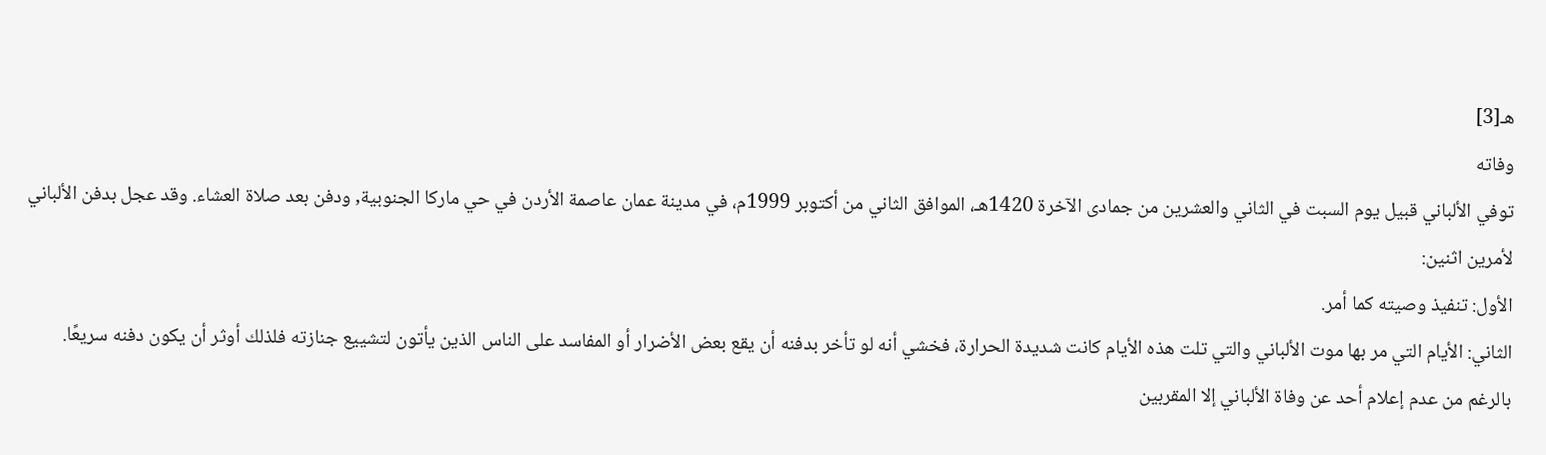هـ[3]
وفاته
توفي الألباني قبيل يوم السبت في الثاني والعشرين من جمادى الآخرة 1420هـ، الموافق الثاني من أكتوبر 1999م، في مدينة عمان عاصمة الأردن في حي ماركا الجنوبية, ودفن بعد صلاة العشاء. وقد عجل بدفن الألباني لأمرين اثنين:
الأول: تنفيذ وصيته كما أمر.
الثاني: الأيام التي مر بها موت الألباني والتي تلت هذه الأيام كانت شديدة الحرارة، فخشي أنه لو تأخر بدفنه أن يقع بعض الأضرار أو المفاسد على الناس الذين يأتون لتشييع جنازته فلذلك أوثر أن يكون دفنه سريعًا.
بالرغم من عدم إعلام أحد عن وفاة الألباني إلا المقربين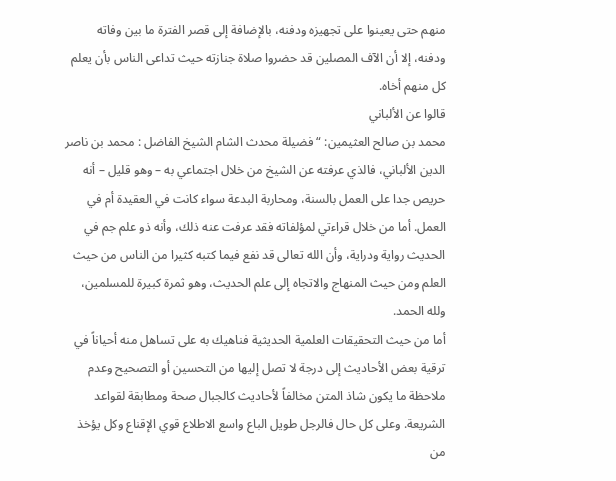منهم حتى يعينوا على تجهيزه ودفنه، بالإضافة إلى قصر الفترة ما بين وفاته ودفنه، إلا أن الآف المصلين قد حضروا صلاة جنازته حيث تداعى الناس بأن يعلم كل منهم أخاه.
قالوا عن الألباني
محمد بن صالح العثيمين: “فضيلة محدث الشام الشيخ الفاضل : محمد بن ناصر الدين الألباني، فالذي عرفته عن الشيخ من خلال اجتماعي به – وهو قليل – أنه حريص جدا على العمل بالسنة، ومحاربة البدعة سواء كانت في العقيدة أم في العمل. أما من خلال قراءتي لمؤلفاته فقد عرفت عنه ذلك، وأنه ذو علم جم في الحديث رواية ودراية، وأن الله تعالى قد نفع فيما كتبه كثيرا من الناس من حيث العلم ومن حيث المنهاج والاتجاه إلى علم الحديث، وهو ثمرة كبيرة للمسلمين، ولله الحمد.
أما من حيث التحقيقات العلمية الحديثية فناهيك به على تساهل منه أحياناً في ترقية بعض الأحاديث إلى درجة لا تصل إليها من التحسين أو التصحيح وعدم ملاحظة ما يكون شاذ المتن مخالفاً لأحاديث كالجبال صحة ومطابقة لقواعد الشريعة. وعلى كل حال فالرجل طويل الباع واسع الاطلاع قوي الإقناع وكل يؤخذ من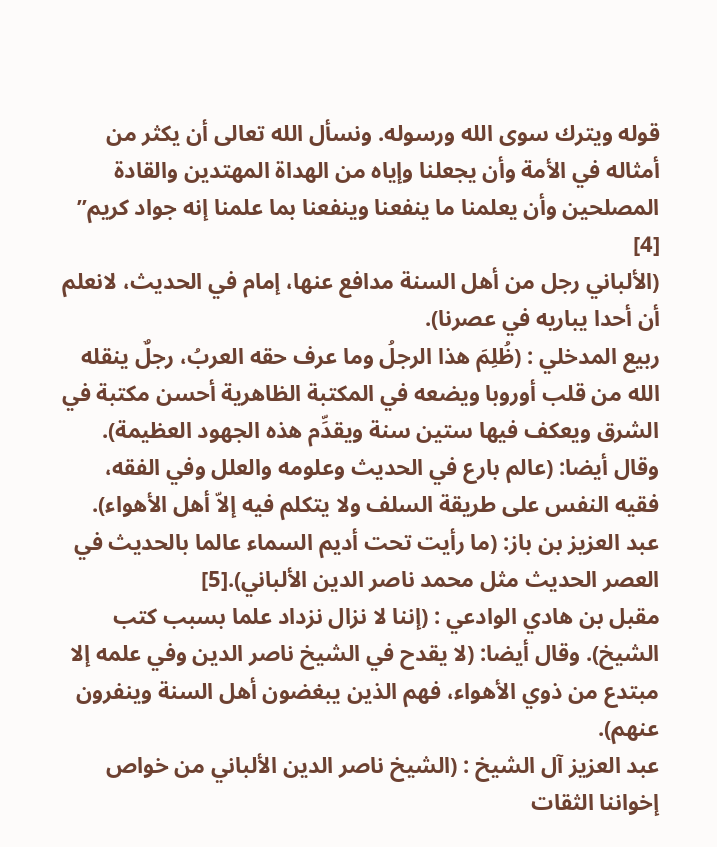قوله ويترك سوى الله ورسوله. ونسأل الله تعالى أن يكثر من أمثاله في الأمة وأن يجعلنا وإياه من الهداة المهتدين والقادة المصلحين وأن يعلمنا ما ينفعنا وينفعنا بما علمنا إنه جواد كريم” [4]
(الألباني رجل من أهل السنة مدافع عنها، إمام في الحديث، لانعلم أن أحدا يباريه في عصرنا).
ربيع المدخلي : (ظُلِمَ هذا الرجلُ وما عرف حقه العربُ، رجلٌ ينقله الله من قلب أوروبا ويضعه في المكتبة الظاهرية أحسن مكتبة في الشرق ويعكف فيها ستين سنة ويقدِّم هذه الجهود العظيمة). وقال أيضا: (عالم بارع في الحديث وعلومه والعلل وفي الفقه، فقيه النفس على طريقة السلف ولا يتكلم فيه إلاّ أهل الأهواء).
عبد العزيز بن باز: (ما رأيت تحت أديم السماء عالما بالحديث في العصر الحديث مثل محمد ناصر الدين الألباني).[5]
مقبل بن هادي الوادعي : (إننا لا نزال نزداد علما بسبب كتب الشيخ). وقال أيضا: (لا يقدح في الشيخ ناصر الدين وفي علمه إلا مبتدع من ذوي الأهواء، فهم الذين يبغضون أهل السنة وينفرون عنهم).
عبد العزيز آل الشيخ : (الشيخ ناصر الدين الألباني من خواص إخواننا الثقات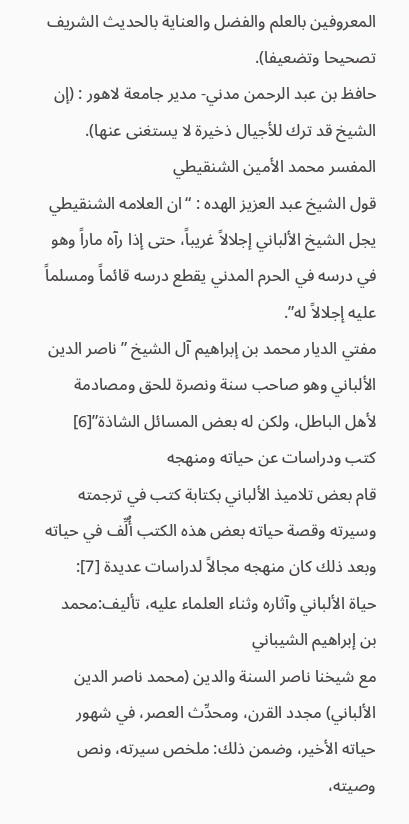المعروفين بالعلم والفضل والعناية بالحديث الشريف تصحيحا وتضعيفا).
حافظ بن عبد الرحمن مدني- مدير جامعة لاهور : (إن الشيخ قد ترك للأجيال ذخيرة لا يستغنى عنها).
المفسر محمد الأمين الشنقيطي
قول الشيخ عبد العزيز الهده : “ان العلامه الشنقيطي يجل الشيخ الألباني إجلالاً غريباً، حتى إذا رآه ماراً وهو في درسه في الحرم المدني يقطع درسه قائماً ومسلماً عليه إجلالاً له”.
مفتي الديار محمد بن إبراهيم آل الشيخ ” ناصر الدين الألباني وهو صاحب سنة ونصرة للحق ومصادمة لأهل الباطل، ولكن له بعض المسائل الشاذة”[6]
كتب ودراسات عن حياته ومنهجه
قام بعض تلاميذ الألباني بكتابة كتب في ترجمته وسيرته وقصة حياته بعض هذه الكتب أُلِّف في حياته وبعد ذلك كان منهجه مجالاً لدراسات عديدة [7]:
حياة الألباني وآثاره وثناء العلماء عليه، تأليف:محمد بن إبراهيم الشيباني
مع شيخنا ناصر السنة والدين (محمد ناصر الدين الألباني) مجدد القرن، ومحدِّث العصر، في شهور حياته الأخير، وضمن ذلك: ملخص سيرته، ونص وصيته،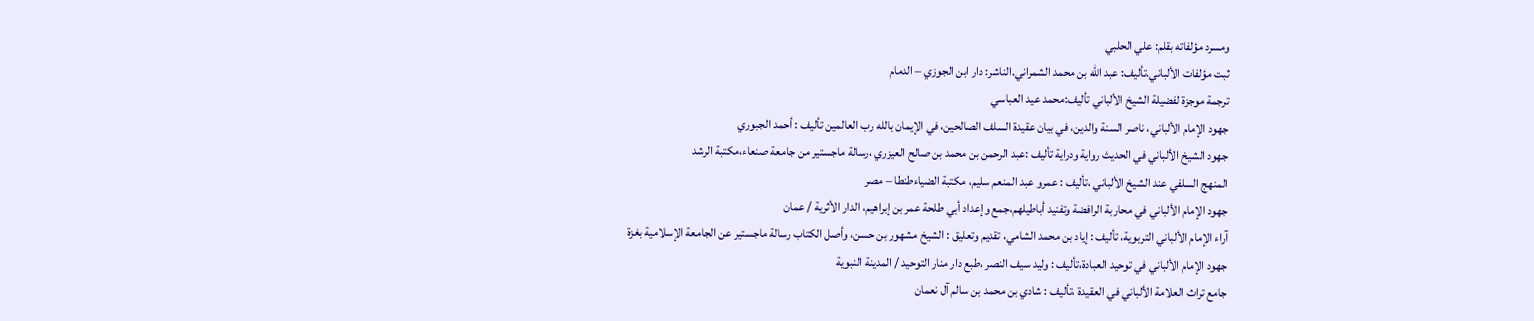ومسرد مؤلفاته بقلم: علي الحلبي
ثبت مؤلفات الألباني.تأليف: عبد الله بن محمد الشمراني.الناشر: دار ابن الجوزي – الدمام
ترجمة موجزة لفضيلة الشيخ الألباني تأليف:محمد عيد العباسي
جهود الإمام الألباني، ناصر السنة والدين، في بيان عقيدة السلف الصالحين، في الإيمان بالله رب العالمين تأليف : أحمد الجبوري
جهود الشيخ الألباني في الحديث رواية ودراية تأليف :عبد الرحمن بن محمد بن صالح العيزري ،رسالة ماجستير من جامعة صنعاء،مكتبة الرشد
المنهج السلفي عند الشيخ الألباني ،تأليف : عمرو عبد المنعم سليم، مكتبة الضياءطنطا – مصر
جهود الإمام الألباني في محاربة الرافضة وتفنيد أباطيلهم،جمع وإعداد أبي طلحة عمر بن إبراهيم، الدار الأثرية / عمان
آراء الإمام الألباني التربوية، تأليف : إياد بن محمد الشامي، تقديم وتعليق : الشيخ مشهور بن حسن، وأصل الكتاب رسالة ماجستير عن الجامعة الإسلامية بغزة
جهود الإمام الألباني في توحيد العبادة،تأليف : وليد سيف النصر ،طبع دار منار التوحيد / المدينة النبوية
جامع تراث العلامة الألباني في العقيدة ،تأليف : شادي بن محمد بن سالم آل نعمان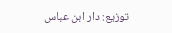توزيع: دار ابن عباس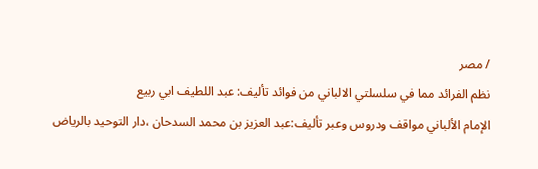/ مصر
نظم الفرائد مما في سلسلتي الالباني من فوائد تأليف: عبد اللطيف ابي ربيع
الإمام الألباني مواقف ودروس وعبر تأليف:عبد العزيز بن محمد السدحان ،دار التوحيد بالرياض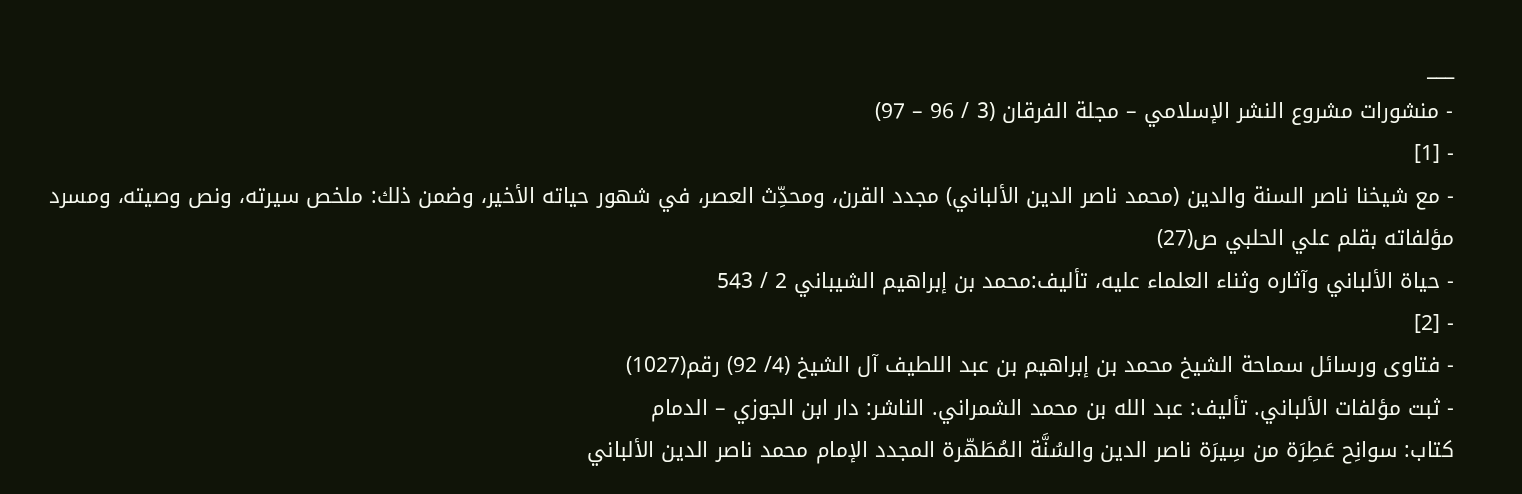___
- منشورات مشروع النشر الإسلامي – مجلة الفرقان (3 / 96 – 97)
- [1]
- مع شيخنا ناصر السنة والدين (محمد ناصر الدين الألباني) مجدد القرن، ومحدِّث العصر، في شهور حياته الأخير، وضمن ذلك: ملخص سيرته، ونص وصيته، ومسرد مؤلفاته بقلم علي الحلبي ص(27)
- حياة الألباني وآثاره وثناء العلماء عليه، تأليف:محمد بن إبراهيم الشيباني 2 / 543
- [2]
- فتاوى ورسائل سماحة الشيخ محمد بن إبراهيم بن عبد اللطيف آل الشيخ (4/ 92) رقم(1027)
- ثبت مؤلفات الألباني. تأليف: عبد الله بن محمد الشمراني. الناشر: دار ابن الجوزي – الدمام
كتاب: سوانِح عَطِرَة من سِيرَة ناصر الدين والسُنَّة المُطَهّرة المجدد الإمام محمد ناصر الدين الألباني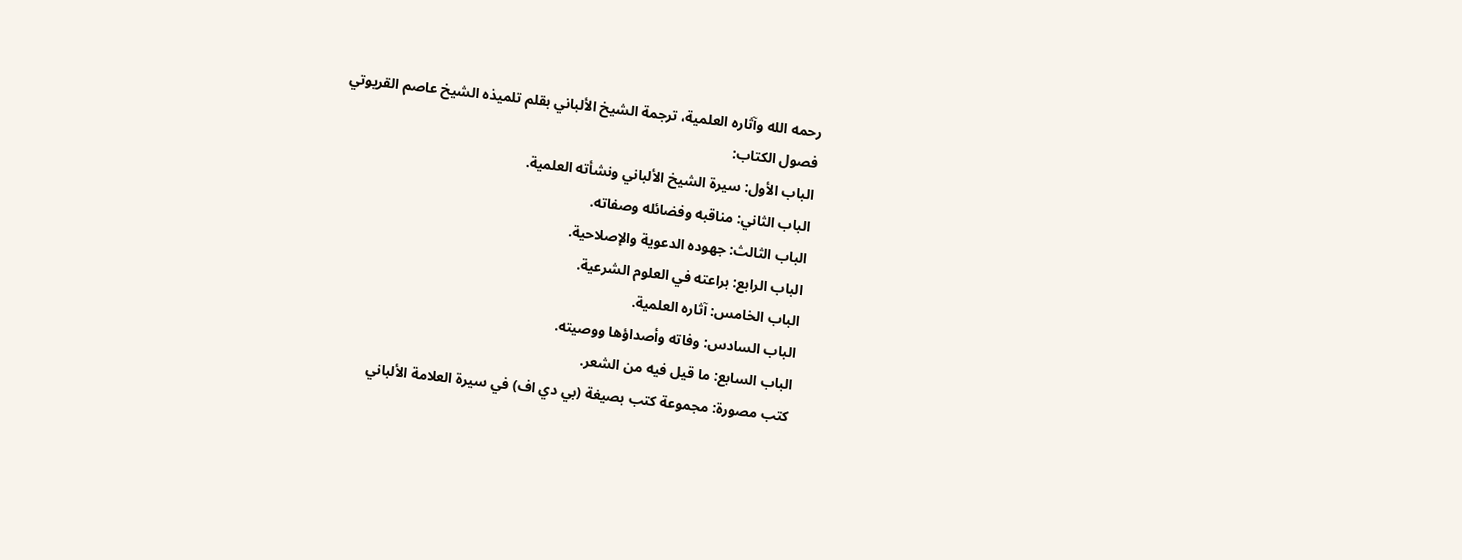رحمه الله وآثاره العلمية، ترجمة الشيخ الألباني بقلم تلميذه الشيخ عاصم القريوتي
فصول الكتاب:
الباب الأول: سيرة الشيخ الألباني ونشأته العلمية.
الباب الثاني: مناقبه وفضائله وصفاته.
الباب الثالث: جهوده الدعوية والإصلاحية.
الباب الرابع: براعته في العلوم الشرعية.
الباب الخامس: آثاره العلمية.
الباب السادس: وفاته وأصداؤها ووصيته.
الباب السابع: ما قيل فيه من الشعر.
كتب مصورة: مجموعة كتب بصيغة (بي دي اف) في سيرة العلامة الألباني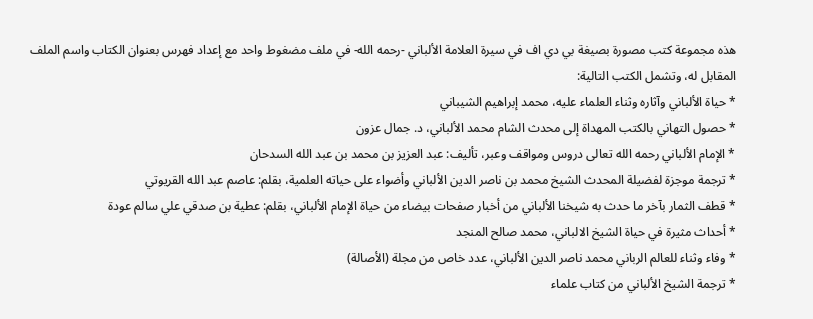هذه مجموعة كتب مصورة بصيغة بي دي اف في سيرة العلامة الألباني -رحمه الله- في ملف مضغوط واحد مع إعداد فهرس بعنوان الكتاب واسم الملف المقابل له، وتشمل الكتب التالية:
* حياة الألباني وآثاره وثناء العلماء عليه، محمد إبراهيم الشيباني
* حصول التهاني بالكتب المهداة إلى محدث الشام محمد الألباني، د. جمال عزون
* الإمام الألباني رحمه الله تعالى دروس ومواقف وعبر، تأليف: عبد العزيز بن محمد بن عبد الله السدحان
* ترجمة موجزة لفضيلة المحدث الشيخ محمد بن ناصر الدين الألباني وأضواء على حياته العلمية، بقلم: عاصم عبد الله القريوتي
* قطف الثمار بآخر ما حدث به شيخنا الألباني من أخبار صفحات بيضاء من حياة الإمام الألباني، بقلم: عطية بن صدقي علي سالم عودة
* أحداث مثيرة في حياة الشيخ الالباني، محمد صالح المنجد
* وفاء وثناء للعالم الرباني محمد ناصر الدين الألباني، عدد خاص من مجلة (الأصالة)
* ترجمة الشيخ الألباني من كتاب علماء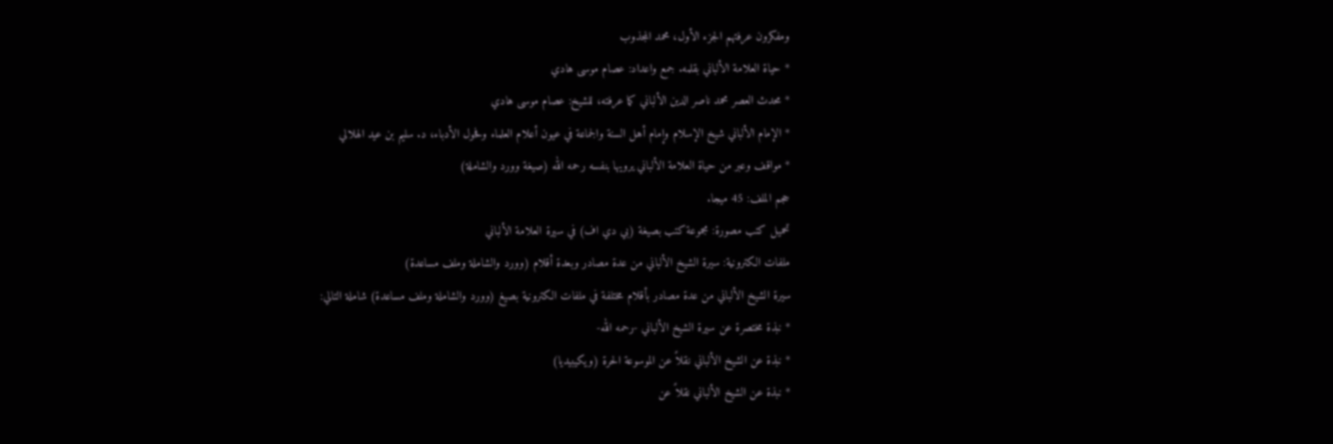ومفكرون عرفتهم الجزء الأول، محمد المجذوب
* حياة العلامة الألباني بقلمه. جمع واعداد: عصام موسى هادي
* محدث العصر محمد ناصر الدين الألباني كما عرفته، للشيخ: عصام موسى هادي
* الإمام الألباني شيخ الإسلام وإمام أهل السنة والجماعة في عيون أعلام العلماء وفحول الأدباء، د. سليم بن عيد الهلالي
* مواقف وعبر من حياة العلامة الألباني يرويها بنفسه رحمه الله (صيغة وورد والشاملة)
حجم الملف: 45 ميجا.
تحميل كتب مصورة: مجموعة كتب بصيغة (بي دي اف) في سيرة العلامة الألباني
ملفات الكترونية: سيرة الشيخ الألباني من عدة مصادر وبعدة أقلام (وورد والشاملة وملف مساعدة)
سيرة الشيخ الألباني من عدة مصادر بأقلام مختلفة في ملفات الكترونية بصيغ (وورد والشاملة وملف مساعدة) شاملة التالي:
* نبذة مختصرة عن سيرة الشيخ الألباني -رحمه الله-
* نبذة عن الشيخ الألباني نقلاً عن الموسوعة الحرة (ويكيبيديا)
* نبذة عن الشيخ الألباني نقلاً عن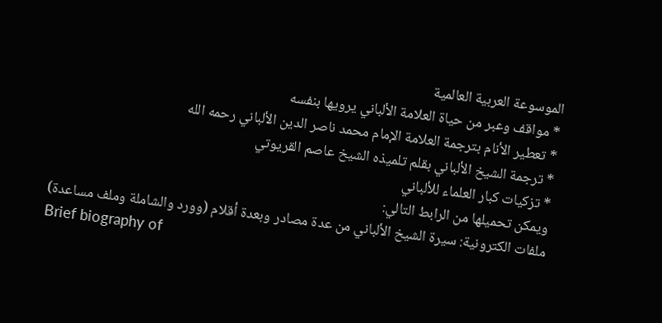الموسوعة العربية العالمية
* مواقف وعبر من حياة العلامة الألباني يرويها بنفسه
* تعطير الأنام بترجمة العلامة الإمام محمد ناصر الدين الألباني رحمه الله
* ترجمة الشيخ الألباني بقلم تلميذه الشيخ عاصم القريوتي
* تزكيات كبار العلماء للألباني
ويمكن تحميلها من الرابط التالي:
ملفات الكترونية: سيرة الشيخ الألباني من عدة مصادر وبعدة أقلام (وورد والشاملة وملف مساعدة)
Brief biography of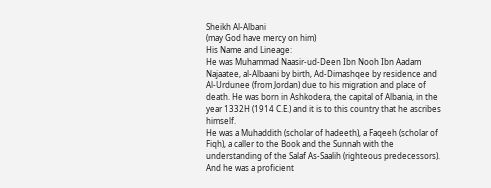Sheikh Al-Albani
(may God have mercy on him)
His Name and Lineage:
He was Muhammad Naasir-ud-Deen Ibn Nooh Ibn Aadam Najaatee, al-Albaani by birth, Ad-Dimashqee by residence and Al-Urdunee (from Jordan) due to his migration and place of death. He was born in Ashkodera, the capital of Albania, in the year 1332H (1914 C.E.) and it is to this country that he ascribes himself.
He was a Muhaddith (scholar of hadeeth), a Faqeeh (scholar of Fiqh), a caller to the Book and the Sunnah with the understanding of the Salaf As-Saalih (righteous predecessors). And he was a proficient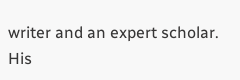writer and an expert scholar.
His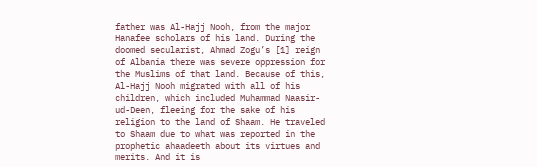father was Al-Hajj Nooh, from the major Hanafee scholars of his land. During the doomed secularist, Ahmad Zogu’s [1] reign of Albania there was severe oppression for the Muslims of that land. Because of this, Al-Hajj Nooh migrated with all of his children, which included Muhammad Naasir-ud-Deen, fleeing for the sake of his religion to the land of Shaam. He traveled to Shaam due to what was reported in the prophetic ahaadeeth about its virtues and merits. And it is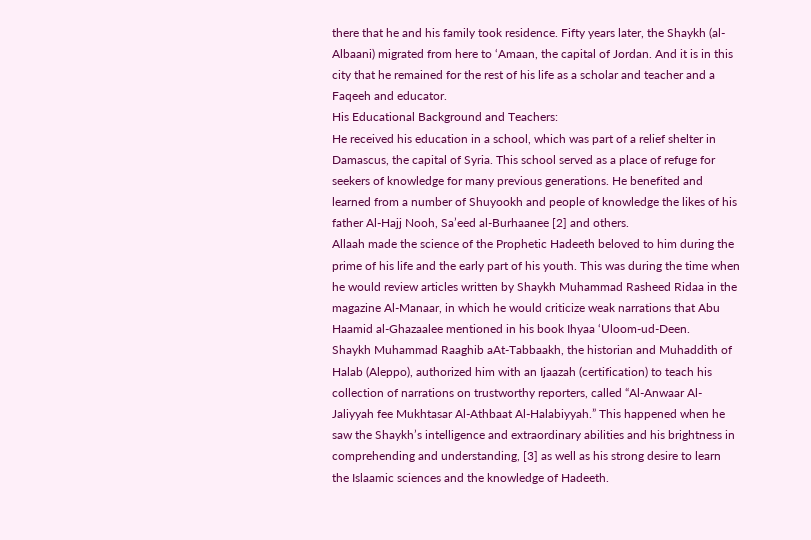there that he and his family took residence. Fifty years later, the Shaykh (al-Albaani) migrated from here to ‘Amaan, the capital of Jordan. And it is in this city that he remained for the rest of his life as a scholar and teacher and a Faqeeh and educator.
His Educational Background and Teachers:
He received his education in a school, which was part of a relief shelter in Damascus, the capital of Syria. This school served as a place of refuge for seekers of knowledge for many previous generations. He benefited and learned from a number of Shuyookh and people of knowledge the likes of his father Al-Hajj Nooh, Sa’eed al-Burhaanee [2] and others.
Allaah made the science of the Prophetic Hadeeth beloved to him during the prime of his life and the early part of his youth. This was during the time when he would review articles written by Shaykh Muhammad Rasheed Ridaa in the magazine Al-Manaar, in which he would criticize weak narrations that Abu Haamid al-Ghazaalee mentioned in his book Ihyaa ‘Uloom-ud-Deen.
Shaykh Muhammad Raaghib aAt-Tabbaakh, the historian and Muhaddith of Halab (Aleppo), authorized him with an Ijaazah (certification) to teach his collection of narrations on trustworthy reporters, called “Al-Anwaar Al-Jaliyyah fee Mukhtasar Al-Athbaat Al-Halabiyyah.” This happened when he saw the Shaykh’s intelligence and extraordinary abilities and his brightness in comprehending and understanding, [3] as well as his strong desire to learn the Islaamic sciences and the knowledge of Hadeeth.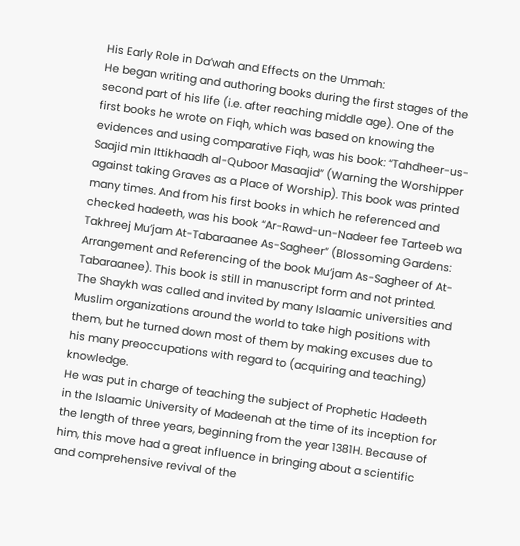His Early Role in Da’wah and Effects on the Ummah:
He began writing and authoring books during the first stages of the second part of his life (i.e. after reaching middle age). One of the first books he wrote on Fiqh, which was based on knowing the evidences and using comparative Fiqh, was his book: “Tahdheer-us-Saajid min Ittikhaadh al-Quboor Masaajid” (Warning the Worshipper against taking Graves as a Place of Worship). This book was printed many times. And from his first books in which he referenced and checked hadeeth, was his book “Ar-Rawd-un-Nadeer fee Tarteeb wa Takhreej Mu’jam At-Tabaraanee As-Sagheer” (Blossoming Gardens: Arrangement and Referencing of the book Mu’jam As-Sagheer of At-Tabaraanee). This book is still in manuscript form and not printed.
The Shaykh was called and invited by many Islaamic universities and Muslim organizations around the world to take high positions with them, but he turned down most of them by making excuses due to his many preoccupations with regard to (acquiring and teaching) knowledge.
He was put in charge of teaching the subject of Prophetic Hadeeth in the Islaamic University of Madeenah at the time of its inception for the length of three years, beginning from the year 1381H. Because of him, this move had a great influence in bringing about a scientific and comprehensive revival of the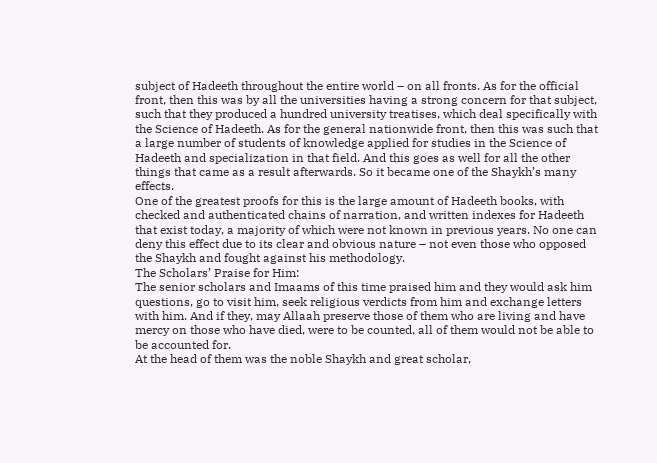subject of Hadeeth throughout the entire world – on all fronts. As for the official front, then this was by all the universities having a strong concern for that subject, such that they produced a hundred university treatises, which deal specifically with the Science of Hadeeth. As for the general nationwide front, then this was such that a large number of students of knowledge applied for studies in the Science of Hadeeth and specialization in that field. And this goes as well for all the other things that came as a result afterwards. So it became one of the Shaykh’s many effects.
One of the greatest proofs for this is the large amount of Hadeeth books, with checked and authenticated chains of narration, and written indexes for Hadeeth that exist today, a majority of which were not known in previous years. No one can deny this effect due to its clear and obvious nature – not even those who opposed the Shaykh and fought against his methodology.
The Scholars’ Praise for Him:
The senior scholars and Imaams of this time praised him and they would ask him questions, go to visit him, seek religious verdicts from him and exchange letters with him. And if they, may Allaah preserve those of them who are living and have mercy on those who have died, were to be counted, all of them would not be able to be accounted for.
At the head of them was the noble Shaykh and great scholar,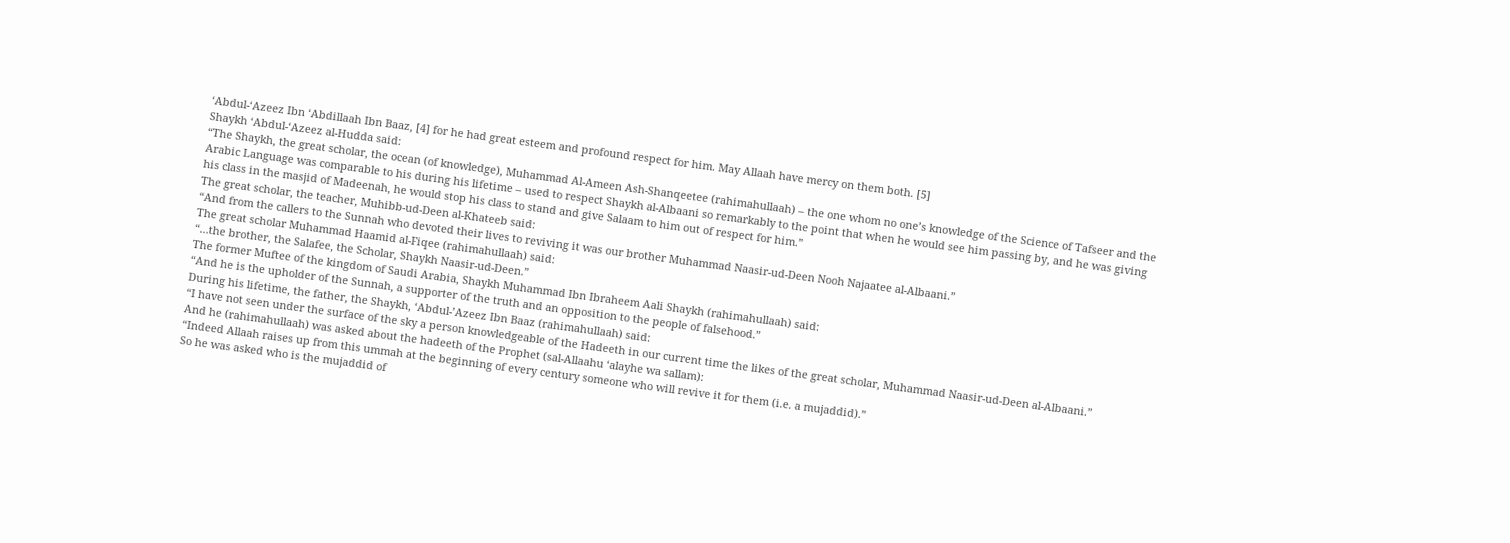‘Abdul-‘Azeez Ibn ‘Abdillaah Ibn Baaz, [4] for he had great esteem and profound respect for him. May Allaah have mercy on them both. [5]
Shaykh ‘Abdul-‘Azeez al-Hudda said:
“The Shaykh, the great scholar, the ocean (of knowledge), Muhammad Al-Ameen Ash-Shanqeetee (rahimahullaah) – the one whom no one’s knowledge of the Science of Tafseer and the Arabic Language was comparable to his during his lifetime – used to respect Shaykh al-Albaani so remarkably to the point that when he would see him passing by, and he was giving his class in the masjid of Madeenah, he would stop his class to stand and give Salaam to him out of respect for him.”
The great scholar, the teacher, Muhibb-ud-Deen al-Khateeb said:
“And from the callers to the Sunnah who devoted their lives to reviving it was our brother Muhammad Naasir-ud-Deen Nooh Najaatee al-Albaani.”
The great scholar Muhammad Haamid al-Fiqee (rahimahullaah) said:
“…the brother, the Salafee, the Scholar, Shaykh Naasir-ud-Deen.”
The former Muftee of the kingdom of Saudi Arabia, Shaykh Muhammad Ibn Ibraheem Aali Shaykh (rahimahullaah) said:
“And he is the upholder of the Sunnah, a supporter of the truth and an opposition to the people of falsehood.”
During his lifetime, the father, the Shaykh, ‘Abdul-’Azeez Ibn Baaz (rahimahullaah) said:
“I have not seen under the surface of the sky a person knowledgeable of the Hadeeth in our current time the likes of the great scholar, Muhammad Naasir-ud-Deen al-Albaani.”
And he (rahimahullaah) was asked about the hadeeth of the Prophet (sal-Allaahu ‘alayhe wa sallam):
“Indeed Allaah raises up from this ummah at the beginning of every century someone who will revive it for them (i.e. a mujaddid).”
So he was asked who is the mujaddid of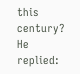this century? He replied: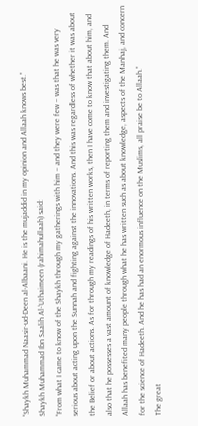“Shaykh Muhammad Naasir-ud-Deen al-Albaani. He is the mujaddid in my opinion and Allaah knows best.”
Shaykh Muhammad Ibn Saalih Al-‘Uthaimeen (rahimahullaah) said:
“From what I came to know of the Shaykh through my gatherings with him – and they were few – was that he was very serious about acting upon the Sunnah and fighting against the innovations. And this was regardless of whether it was about the Belief or about actions. As for through my readings of his written works, then I have come to know that about him, and also that he possesses a vast amount of knowledge of Hadeeth, in terms of reporting them and investigating them. And Allaah has benefited many people through what he has written such as about knowledge, aspects of the Manhaj, and concern for the science of Hadeeth. And he has had an enormous influence on the Muslims, all praise be to Allaah.”
The great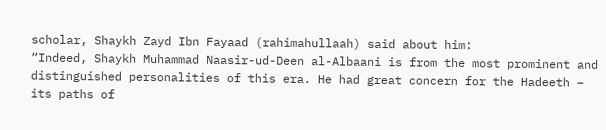scholar, Shaykh Zayd Ibn Fayaad (rahimahullaah) said about him:
“Indeed, Shaykh Muhammad Naasir-ud-Deen al-Albaani is from the most prominent and distinguished personalities of this era. He had great concern for the Hadeeth – its paths of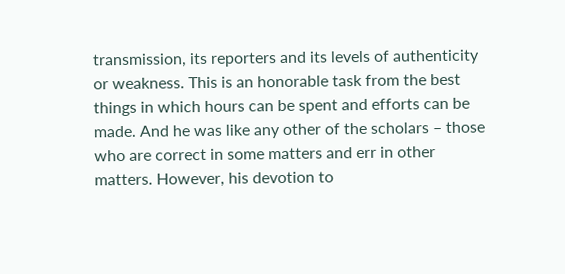transmission, its reporters and its levels of authenticity or weakness. This is an honorable task from the best things in which hours can be spent and efforts can be made. And he was like any other of the scholars – those who are correct in some matters and err in other matters. However, his devotion to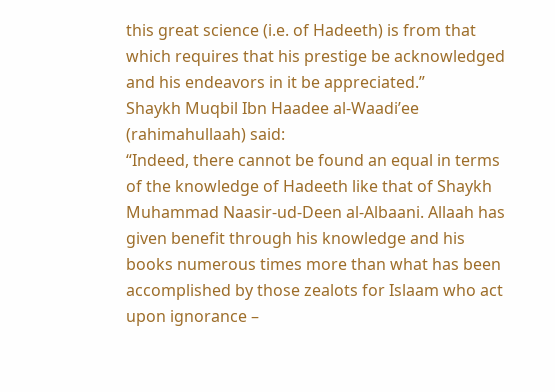this great science (i.e. of Hadeeth) is from that which requires that his prestige be acknowledged and his endeavors in it be appreciated.”
Shaykh Muqbil Ibn Haadee al-Waadi’ee (rahimahullaah) said:
“Indeed, there cannot be found an equal in terms of the knowledge of Hadeeth like that of Shaykh Muhammad Naasir-ud-Deen al-Albaani. Allaah has given benefit through his knowledge and his books numerous times more than what has been accomplished by those zealots for Islaam who act upon ignorance –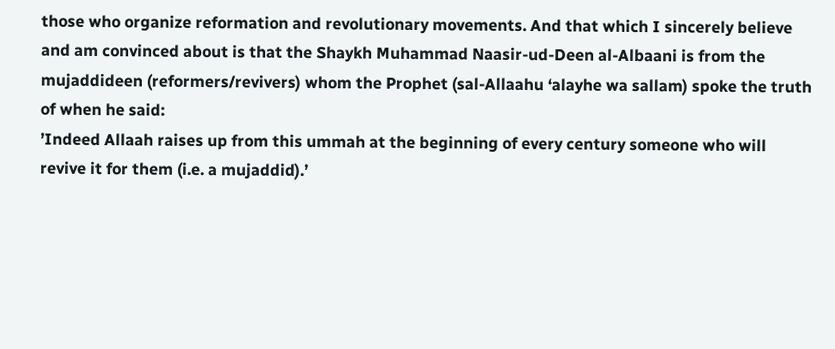those who organize reformation and revolutionary movements. And that which I sincerely believe and am convinced about is that the Shaykh Muhammad Naasir-ud-Deen al-Albaani is from the mujaddideen (reformers/revivers) whom the Prophet (sal-Allaahu ‘alayhe wa sallam) spoke the truth of when he said:
’Indeed Allaah raises up from this ummah at the beginning of every century someone who will revive it for them (i.e. a mujaddid).’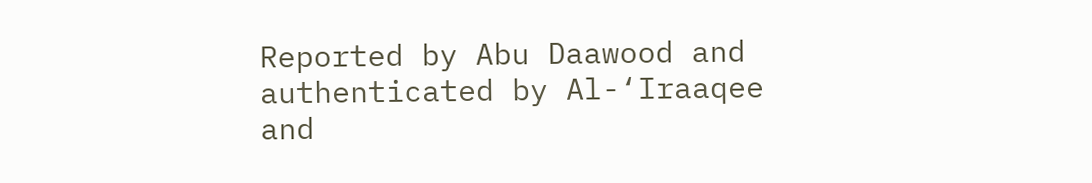Reported by Abu Daawood and authenticated by Al-‘Iraaqee and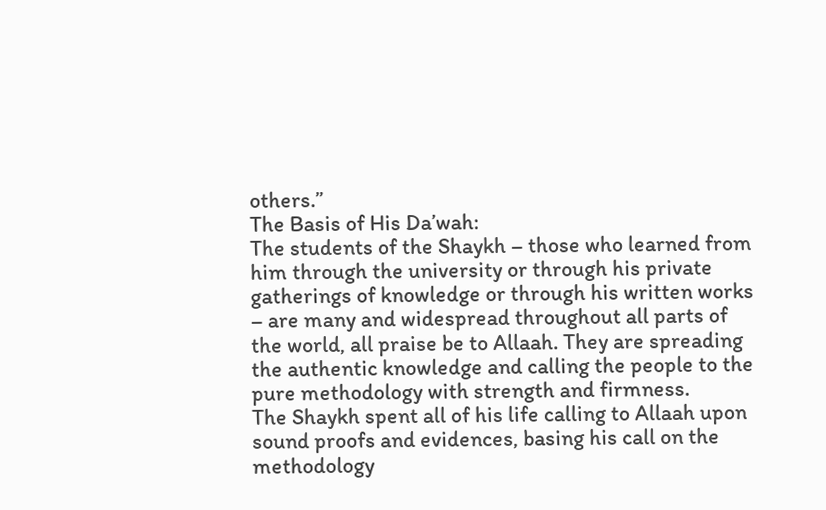others.”
The Basis of His Da’wah:
The students of the Shaykh – those who learned from him through the university or through his private gatherings of knowledge or through his written works – are many and widespread throughout all parts of the world, all praise be to Allaah. They are spreading the authentic knowledge and calling the people to the pure methodology with strength and firmness.
The Shaykh spent all of his life calling to Allaah upon sound proofs and evidences, basing his call on the methodology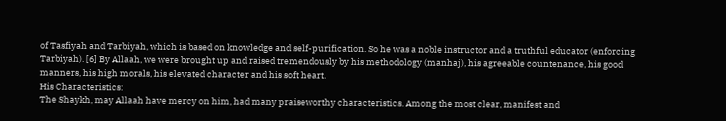of Tasfiyah and Tarbiyah, which is based on knowledge and self-purification. So he was a noble instructor and a truthful educator (enforcing Tarbiyah). [6] By Allaah, we were brought up and raised tremendously by his methodology (manhaj), his agreeable countenance, his good manners, his high morals, his elevated character and his soft heart.
His Characteristics:
The Shaykh, may Allaah have mercy on him, had many praiseworthy characteristics. Among the most clear, manifest and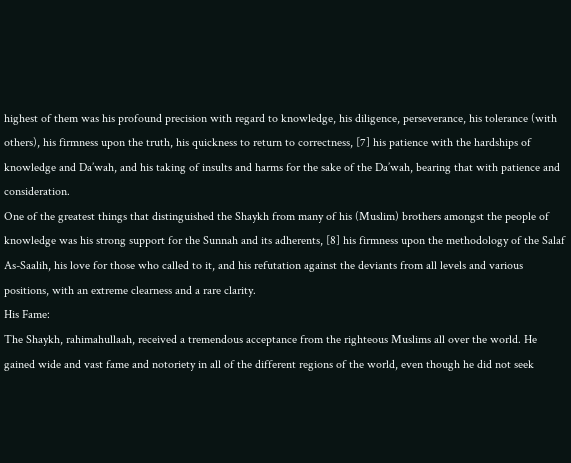highest of them was his profound precision with regard to knowledge, his diligence, perseverance, his tolerance (with others), his firmness upon the truth, his quickness to return to correctness, [7] his patience with the hardships of knowledge and Da’wah, and his taking of insults and harms for the sake of the Da’wah, bearing that with patience and consideration.
One of the greatest things that distinguished the Shaykh from many of his (Muslim) brothers amongst the people of knowledge was his strong support for the Sunnah and its adherents, [8] his firmness upon the methodology of the Salaf As-Saalih, his love for those who called to it, and his refutation against the deviants from all levels and various positions, with an extreme clearness and a rare clarity.
His Fame:
The Shaykh, rahimahullaah, received a tremendous acceptance from the righteous Muslims all over the world. He gained wide and vast fame and notoriety in all of the different regions of the world, even though he did not seek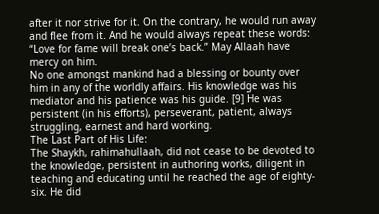after it nor strive for it. On the contrary, he would run away and flee from it. And he would always repeat these words: “Love for fame will break one’s back.” May Allaah have mercy on him.
No one amongst mankind had a blessing or bounty over him in any of the worldly affairs. His knowledge was his mediator and his patience was his guide. [9] He was persistent (in his efforts), perseverant, patient, always struggling, earnest and hard working.
The Last Part of His Life:
The Shaykh, rahimahullaah, did not cease to be devoted to the knowledge, persistent in authoring works, diligent in teaching and educating until he reached the age of eighty-six. He did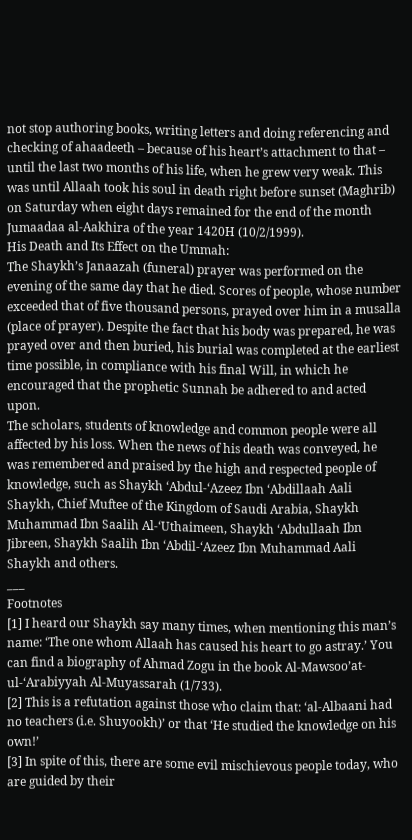not stop authoring books, writing letters and doing referencing and checking of ahaadeeth – because of his heart’s attachment to that – until the last two months of his life, when he grew very weak. This was until Allaah took his soul in death right before sunset (Maghrib) on Saturday when eight days remained for the end of the month Jumaadaa al-Aakhira of the year 1420H (10/2/1999).
His Death and Its Effect on the Ummah:
The Shaykh’s Janaazah (funeral) prayer was performed on the evening of the same day that he died. Scores of people, whose number exceeded that of five thousand persons, prayed over him in a musalla (place of prayer). Despite the fact that his body was prepared, he was prayed over and then buried, his burial was completed at the earliest time possible, in compliance with his final Will, in which he encouraged that the prophetic Sunnah be adhered to and acted upon.
The scholars, students of knowledge and common people were all affected by his loss. When the news of his death was conveyed, he was remembered and praised by the high and respected people of knowledge, such as Shaykh ‘Abdul-‘Azeez Ibn ‘Abdillaah Aali Shaykh, Chief Muftee of the Kingdom of Saudi Arabia, Shaykh Muhammad Ibn Saalih Al-‘Uthaimeen, Shaykh ‘Abdullaah Ibn Jibreen, Shaykh Saalih Ibn ‘Abdil-‘Azeez Ibn Muhammad Aali Shaykh and others.
___
Footnotes
[1] I heard our Shaykh say many times, when mentioning this man’s name: ‘The one whom Allaah has caused his heart to go astray.’ You can find a biography of Ahmad Zogu in the book Al-Mawsoo’at-ul-‘Arabiyyah Al-Muyassarah (1/733).
[2] This is a refutation against those who claim that: ‘al-Albaani had no teachers (i.e. Shuyookh)’ or that ‘He studied the knowledge on his own!’
[3] In spite of this, there are some evil mischievous people today, who are guided by their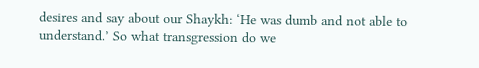desires and say about our Shaykh: ‘He was dumb and not able to understand.’ So what transgression do we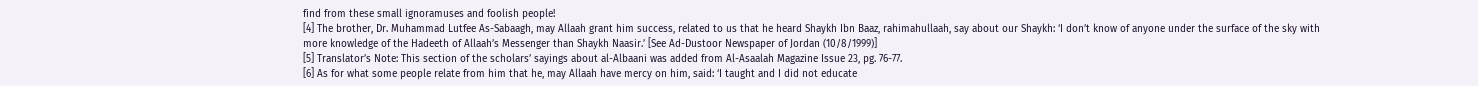find from these small ignoramuses and foolish people!
[4] The brother, Dr. Muhammad Lutfee As-Sabaagh, may Allaah grant him success, related to us that he heard Shaykh Ibn Baaz, rahimahullaah, say about our Shaykh: ‘I don’t know of anyone under the surface of the sky with more knowledge of the Hadeeth of Allaah’s Messenger than Shaykh Naasir.’ [See Ad-Dustoor Newspaper of Jordan (10/8/1999)]
[5] Translator’s Note: This section of the scholars’ sayings about al-Albaani was added from Al-Asaalah Magazine Issue 23, pg. 76-77.
[6] As for what some people relate from him that he, may Allaah have mercy on him, said: ‘I taught and I did not educate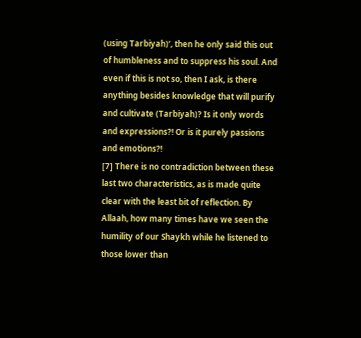(using Tarbiyah)’, then he only said this out of humbleness and to suppress his soul. And even if this is not so, then I ask, is there anything besides knowledge that will purify and cultivate (Tarbiyah)? Is it only words and expressions?! Or is it purely passions and emotions?!
[7] There is no contradiction between these last two characteristics, as is made quite clear with the least bit of reflection. By Allaah, how many times have we seen the humility of our Shaykh while he listened to those lower than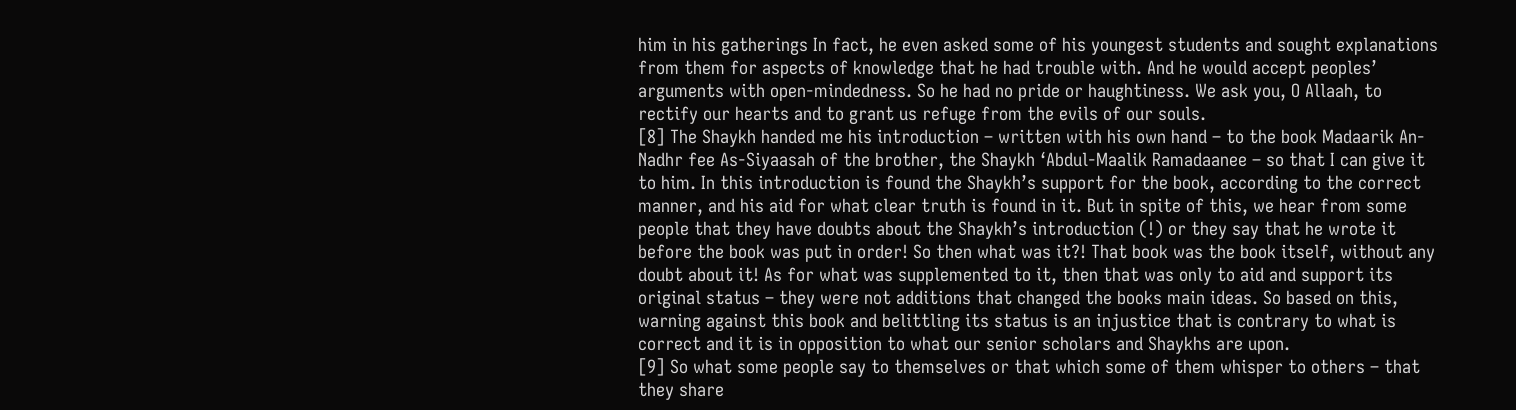him in his gatherings In fact, he even asked some of his youngest students and sought explanations from them for aspects of knowledge that he had trouble with. And he would accept peoples’ arguments with open-mindedness. So he had no pride or haughtiness. We ask you, O Allaah, to rectify our hearts and to grant us refuge from the evils of our souls.
[8] The Shaykh handed me his introduction – written with his own hand – to the book Madaarik An-Nadhr fee As-Siyaasah of the brother, the Shaykh ‘Abdul-Maalik Ramadaanee – so that I can give it to him. In this introduction is found the Shaykh’s support for the book, according to the correct manner, and his aid for what clear truth is found in it. But in spite of this, we hear from some people that they have doubts about the Shaykh’s introduction (!) or they say that he wrote it before the book was put in order! So then what was it?! That book was the book itself, without any doubt about it! As for what was supplemented to it, then that was only to aid and support its original status – they were not additions that changed the books main ideas. So based on this, warning against this book and belittling its status is an injustice that is contrary to what is correct and it is in opposition to what our senior scholars and Shaykhs are upon.
[9] So what some people say to themselves or that which some of them whisper to others – that they share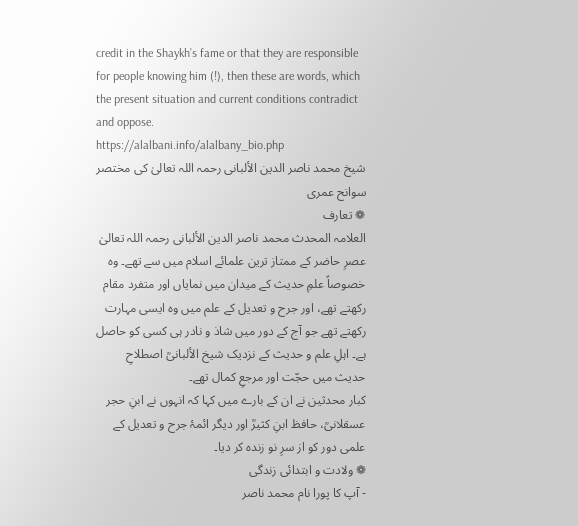credit in the Shaykh’s fame or that they are responsible for people knowing him (!), then these are words, which the present situation and current conditions contradict and oppose.
https://alalbani.info/alalbany_bio.php
شیخ محمد ناصر الدین الألبانی رحمہ اللہ تعالیٰ کی مختصر سوانح عمری
❁ تعارف
العلامہ المحدث محمد ناصر الدین الألبانی رحمہ اللہ تعالیٰ عصرِ حاضر کے ممتاز ترین علمائے اسلام میں سے تھے۔ وہ خصوصاً علمِ حدیث کے میدان میں نمایاں اور متفرد مقام رکھتے تھے، اور جرح و تعدیل کے علم میں وہ ایسی مہارت رکھتے تھے جو آج کے دور میں شاذ و نادر ہی کسی کو حاصل ہے۔ اہلِ علم و حدیث کے نزدیک شیخ الألبانیؒ اصطلاحِ حدیث میں حجّت اور مرجعِ کمال تھے۔
کبار محدثین نے ان کے بارے میں کہا کہ انہوں نے ابنِ حجر عسقلانیؒ، حافظ ابنِ کثیرؒ اور دیگر ائمۂ جرح و تعدیل کے علمی دور کو از سرِ نو زندہ کر دیا۔
❁ ولادت و ابتدائی زندگی
- آپ کا پورا نام محمد ناصر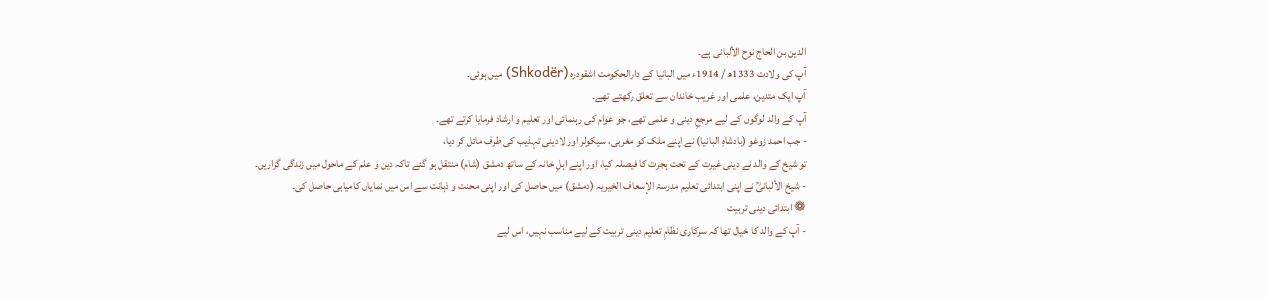الدین بن الحاج نوح الألبانی ہے۔
آپ کی ولادت 1333ھ / 1914ء میں البانیا کے دارالحکومت اشقودرہ (Shkodër) میں ہوئی۔
آپ ایک متدین، علمی اور غریب خاندان سے تعلق رکھتے تھے۔
آپ کے والد لوگوں کے لیے مرجعِ دینی و علمی تھے، جو عوام کی رہنمائی اور تعلیم و ارشاد فرمایا کرتے تھے۔
- جب احمد زوغو (بادشاہِ البانیا) نے اپنے ملک کو مغربی، سیکولر اور لادینی تہذیب کی طرف مائل کر دیا،
تو شیخ کے والد نے دینی غیرت کے تحت ہجرت کا فیصلہ کیا، اور اپنے اہلِ خانہ کے ساتھ دمشق (شام) منتقل ہو گئے تاکہ دین و علم کے ماحول میں زندگی گزاریں۔
- شیخ الألبانیؒ نے اپنی ابتدائی تعلیم مدرسۃ الإسعاف الخیریہ (دمشق) میں حاصل کی اور اپنی محنت و ذہانت سے اس میں نمایاں کامیابی حاصل کی۔
❁ ابتدائی دینی تربیت
- آپ کے والد کا خیال تھا کہ سرکاری نظامِ تعلیم دینی تربیت کے لیے مناسب نہیں، اس لیے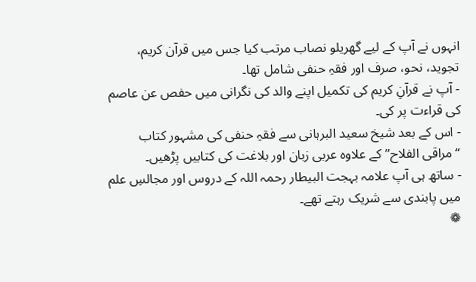انہوں نے آپ کے لیے گھریلو نصاب مرتب کیا جس میں قرآن کریم، تجوید، نحو، صرف اور فقہِ حنفی شامل تھا۔
- آپ نے قرآنِ کریم کی تکمیل اپنے والد کی نگرانی میں حفص عن عاصم کی قراءت پر کی۔
- اس کے بعد شیخ سعید البرہانی سے فقہِ حنفی کی مشہور کتاب “مراقی الفلاح” کے علاوہ عربی زبان اور بلاغت کی کتابیں پڑھیں۔
- ساتھ ہی آپ علامہ بہجت البیطار رحمہ اللہ کے دروس اور مجالسِ علم میں پابندی سے شریک رہتے تھے۔
❁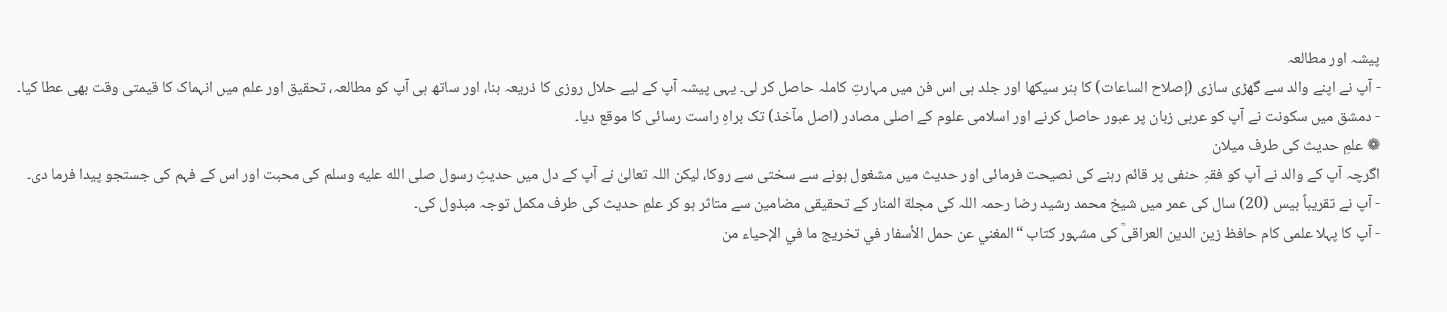پیشہ اور مطالعہ
- آپ نے اپنے والد سے گھڑی سازی (إصلاح الساعات) کا ہنر سیکھا اور جلد ہی اس فن میں مہارتِ کاملہ حاصل کر لی۔ یہی پیشہ آپ کے لیے حلال روزی کا ذریعہ بنا، اور ساتھ ہی آپ کو مطالعہ، تحقیق اور علم میں انہماک کا قیمتی وقت بھی عطا کیا۔
- دمشق میں سکونت نے آپ کو عربی زبان پر عبور حاصل کرنے اور اسلامی علوم کے اصلی مصادر (اصل مآخذ) تک براہِ راست رسائی کا موقع دیا۔
❁ علمِ حدیث کی طرف میلان
اگرچہ آپ کے والد نے آپ کو فقہِ حنفی پر قائم رہنے کی نصیحت فرمائی اور حدیث میں مشغول ہونے سے سختی سے روکا، لیکن اللہ تعالیٰ نے آپ کے دل میں حدیثِ رسول صلى الله عليه وسلم کی محبت اور اس کے فہم کی جستجو پیدا فرما دی۔
- آپ نے تقریباً بیس (20) سال کی عمر میں شیخ محمد رشید رضا رحمہ اللہ کی مجلة المنار کے تحقیقی مضامین سے متاثر ہو کر علمِ حدیث کی طرف مکمل توجہ مبذول کی۔
- آپ کا پہلا علمی کام حافظ زین الدین العراقیؒ کی مشہور کتاب “المغني عن حمل الأسفار في تخريج ما في الإحياء من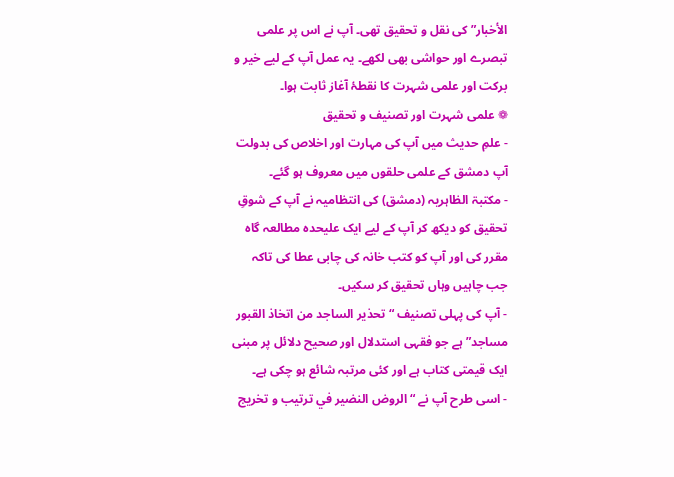الأخبار” کی نقل و تحقیق تھی۔ آپ نے اس پر علمی تبصرے اور حواشی بھی لکھے۔ یہ عمل آپ کے لیے خیر و برکت اور علمی شہرت کا نقطۂ آغاز ثابت ہوا۔
❁ علمی شہرت اور تصنیف و تحقیق
- علمِ حدیث میں آپ کی مہارت اور اخلاص کی بدولت آپ دمشق کے علمی حلقوں میں معروف ہو گئے۔
- مکتبۃ الظاہریہ (دمشق) کی انتظامیہ نے آپ کے شوقِ تحقیق کو دیکھ کر آپ کے لیے ایک علیحدہ مطالعہ گاہ مقرر کی اور آپ کو کتب خانہ کی چابی عطا کی تاکہ جب چاہیں وہاں تحقیق کر سکیں۔
- آپ کی پہلی تصنیف “تحذير الساجد من اتخاذ القبور مساجد” ہے جو فقہی استدلال اور صحیح دلائل پر مبنی ایک قیمتی کتاب ہے اور کئی مرتبہ شائع ہو چکی ہے۔
- اسی طرح آپ نے “الروض النضير في ترتيب و تخريج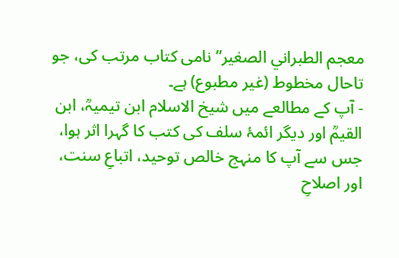معجم الطبراني الصغير” نامی کتاب مرتب کی، جو تاحال مخطوط (غیر مطبوع) ہے۔
- آپ کے مطالعے میں شیخ الاسلام ابن تیمیہؒ، ابن القیمؒ اور دیگر ائمۂ سلف کی کتب کا گہرا اثر ہوا، جس سے آپ کا منہج خالص توحید، اتباعِ سنت، اور اصلاحِ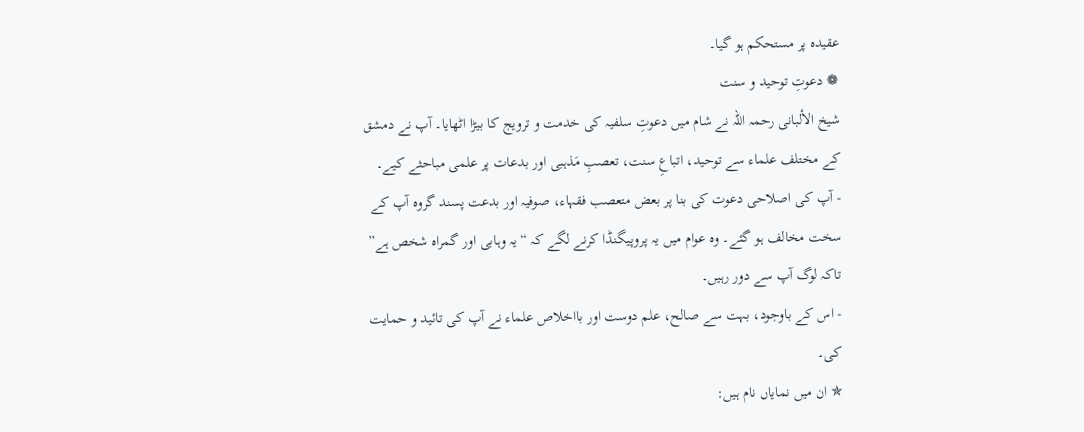عقیدہ پر مستحکم ہو گیا۔
❁ دعوتِ توحید و سنت
شیخ الألبانی رحمہ اللہ نے شام میں دعوتِ سلفیہ کی خدمت و ترویج کا بیڑا اٹھایا۔ آپ نے دمشق کے مختلف علماء سے توحید، اتباعِ سنت، تعصبِ مَذہبی اور بدعات پر علمی مباحثے کیے۔
- آپ کی اصلاحی دعوت کی بنا پر بعض متعصب فقہاء، صوفیہ اور بدعت پسند گروہ آپ کے سخت مخالف ہو گئے۔ وہ عوام میں یہ پروپیگنڈا کرنے لگے کہ “یہ وہابی اور گمراہ شخص ہے” تاکہ لوگ آپ سے دور رہیں۔
- اس کے باوجود، بہت سے صالح، علم دوست اور بااخلاص علماء نے آپ کی تائید و حمایت کی۔
✯ ان میں نمایاں نام ہیں: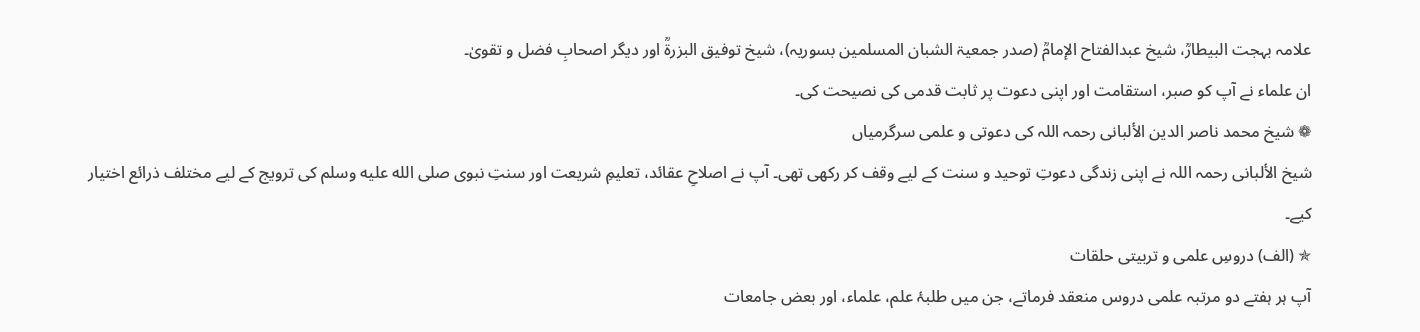علامہ بہجت البیطارؒ، شیخ عبدالفتاح الإمامؒ (صدر جمعیۃ الشبان المسلمین بسوریہ)، شیخ توفیق البزرةؒ اور دیگر اصحابِ فضل و تقویٰ۔
ان علماء نے آپ کو صبر، استقامت اور اپنی دعوت پر ثابت قدمی کی نصیحت کی۔
❁ شیخ محمد ناصر الدین الألبانی رحمہ اللہ کی دعوتی و علمی سرگرمیاں
شیخ الألبانی رحمہ اللہ نے اپنی زندگی دعوتِ توحید و سنت کے لیے وقف کر رکھی تھی۔ آپ نے اصلاحِ عقائد، تعلیمِ شریعت اور سنتِ نبوی صلى الله عليه وسلم کی ترویج کے لیے مختلف ذرائع اختیار کیے۔
✯ (الف) دروسِ علمی و تربیتی حلقات
آپ ہر ہفتے دو مرتبہ علمی دروس منعقد فرماتے، جن میں طلبۂ علم، علماء، اور بعض جامعات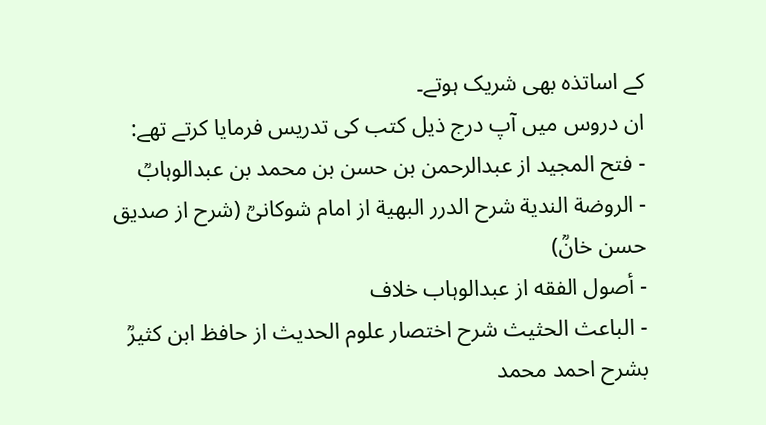کے اساتذہ بھی شریک ہوتے۔
ان دروس میں آپ درج ذیل کتب کی تدریس فرمایا کرتے تھے:
- فتح المجيد از عبدالرحمن بن حسن بن محمد بن عبدالوہابؒ
- الروضة الندية شرح الدرر البهية از امام شوکانیؒ (شرح از صدیق حسن خانؒ)
- أصول الفقه از عبدالوہاب خلاف
- الباعث الحثيث شرح اختصار علوم الحديث از حافظ ابن کثیرؒ بشرح احمد محمد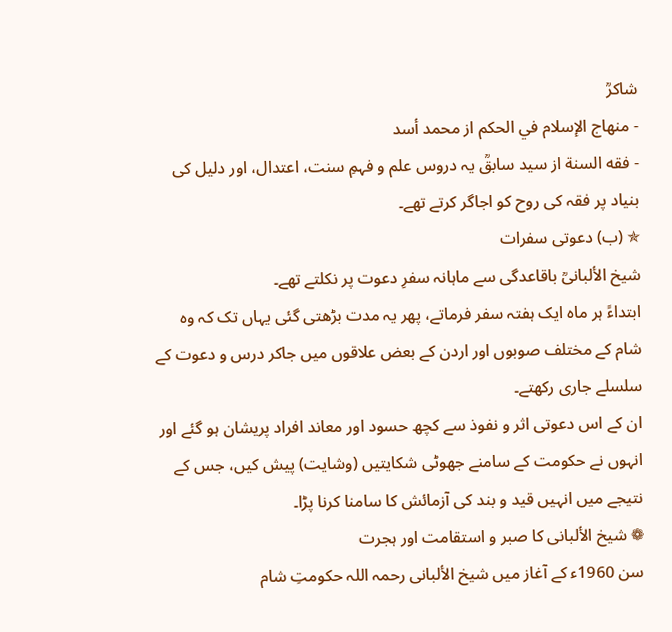شاكرؒ
- منهاج الإسلام في الحكم از محمد أسد
- فقه السنة از سید سابقؒ یہ دروس علم و فہمِ سنت، اعتدال، اور دلیل کی بنیاد پر فقہ کی روح کو اجاگر کرتے تھے۔
✯ (ب) دعوتی سفرات
شیخ الألبانیؒ باقاعدگی سے ماہانہ سفرِ دعوت پر نکلتے تھے۔
ابتداءً ہر ماہ ایک ہفتہ سفر فرماتے، پھر یہ مدت بڑھتی گئی یہاں تک کہ وہ شام کے مختلف صوبوں اور اردن کے بعض علاقوں میں جاکر درس و دعوت کے سلسلے جاری رکھتے۔
ان کے اس دعوتی اثر و نفوذ سے کچھ حسود اور معاند افراد پریشان ہو گئے اور انہوں نے حکومت کے سامنے جھوٹی شکایتیں (وشایت) پیش کیں، جس کے نتیجے میں انہیں قید و بند کی آزمائش کا سامنا کرنا پڑا۔
❁ شیخ الألبانی کا صبر و استقامت اور ہجرت
سن 1960ء کے آغاز میں شیخ الألبانی رحمہ اللہ حکومتِ شام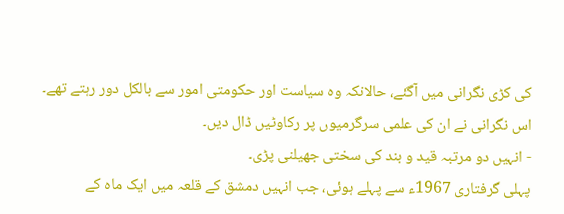کی کڑی نگرانی میں آگئے، حالانکہ وہ سیاست اور حکومتی امور سے بالکل دور رہتے تھے۔
اس نگرانی نے ان کی علمی سرگرمیوں پر رکاوٹیں ڈال دیں۔
- انہیں دو مرتبہ قید و بند کی سختی جھیلنی پڑی۔
پہلی گرفتاری 1967ء سے پہلے ہوئی، جب انہیں دمشق کے قلعہ میں ایک ماہ کے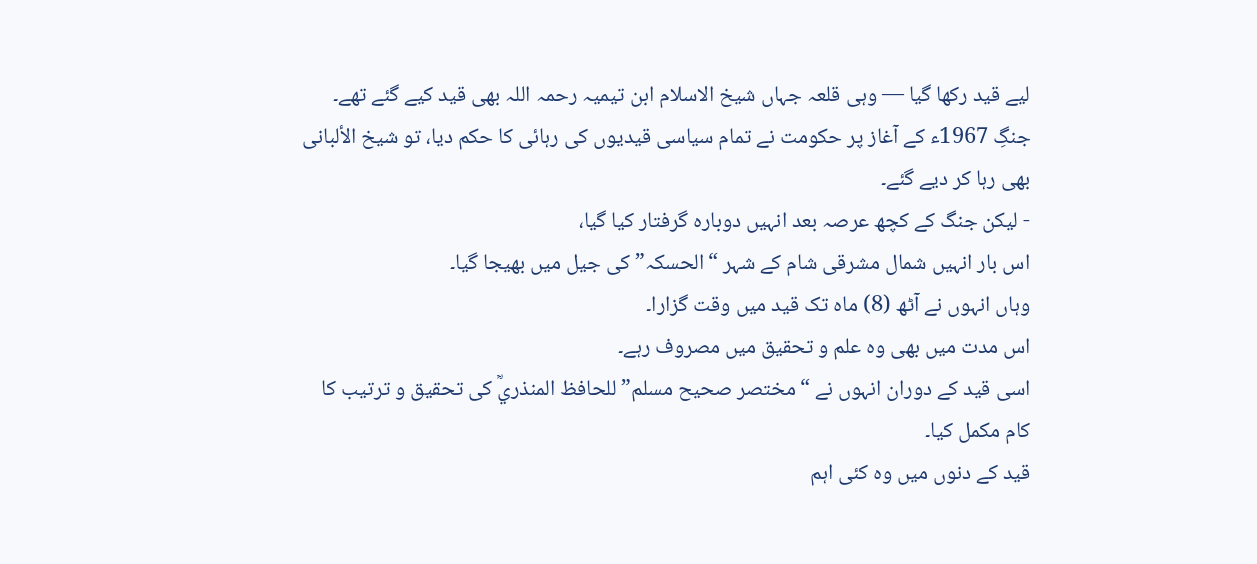لیے قید رکھا گیا — وہی قلعہ جہاں شیخ الاسلام ابن تیمیہ رحمہ اللہ بھی قید کیے گئے تھے۔
جنگِ 1967ء کے آغاز پر حکومت نے تمام سیاسی قیدیوں کی رہائی کا حکم دیا، تو شیخ الألبانی بھی رہا کر دیے گئے۔
- لیکن جنگ کے کچھ عرصہ بعد انہیں دوبارہ گرفتار کیا گیا،
اس بار انہیں شمال مشرقی شام کے شہر “الحسکہ” کی جیل میں بھیجا گیا۔
وہاں انہوں نے آٹھ (8) ماہ تک قید میں وقت گزارا۔
اس مدت میں بھی وہ علم و تحقیق میں مصروف رہے۔
اسی قید کے دوران انہوں نے “مختصر صحيح مسلم” للحافظ المنذريؒ کی تحقیق و ترتیب کا کام مکمل کیا۔
قید کے دنوں میں وہ کئی اہم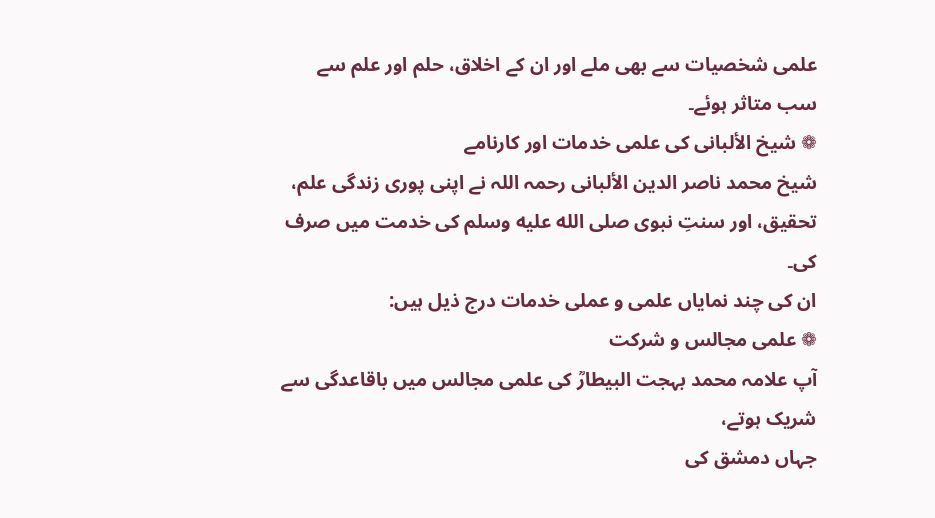علمی شخصیات سے بھی ملے اور ان کے اخلاق، حلم اور علم سے سب متاثر ہوئے۔
❁ شیخ الألبانی کی علمی خدمات اور کارنامے
شیخ محمد ناصر الدین الألبانی رحمہ اللہ نے اپنی پوری زندگی علم، تحقیق، اور سنتِ نبوی صلى الله عليه وسلم کی خدمت میں صرف کی۔
ان کی چند نمایاں علمی و عملی خدمات درج ذیل ہیں:
❁ علمی مجالس و شرکت
آپ علامہ محمد بہجت البیطارؒ کی علمی مجالس میں باقاعدگی سے شریک ہوتے،
جہاں دمشق کی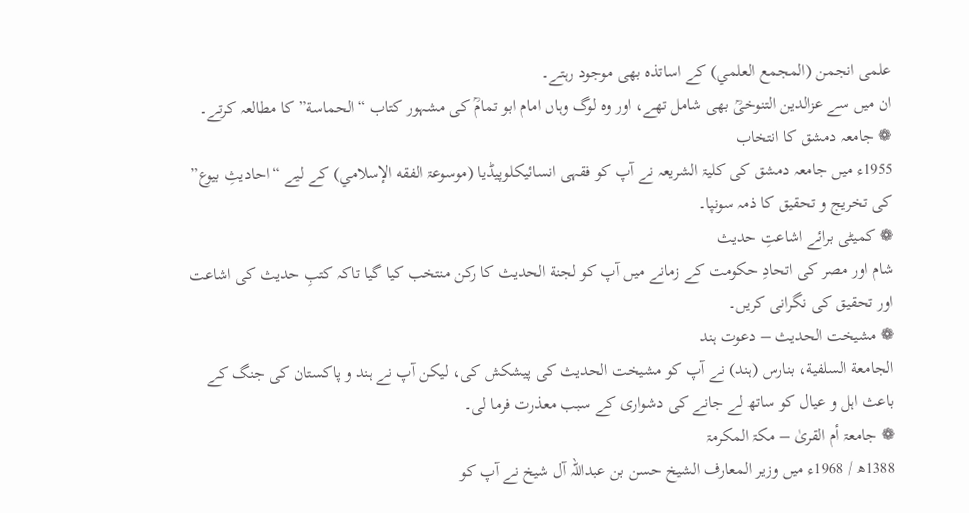علمی انجمن (المجمع العلمي) کے اساتذہ بھی موجود رہتے۔
ان میں سے عزالدین التنوخیؒ بھی شامل تھے، اور وہ لوگ وہاں امام ابو تمامؒ کی مشہور کتاب “الحماسة” کا مطالعہ کرتے۔
❁ جامعہ دمشق کا انتخاب
1955ء میں جامعہ دمشق کی کلیۃ الشریعہ نے آپ کو فقہی انسائیکلوپیڈیا (موسوعۃ الفقه الإسلامي) کے لیے “احادیثِ بیوع” کی تخریج و تحقیق کا ذمہ سونپا۔
❁ کمیٹی برائے اشاعتِ حدیث
شام اور مصر کی اتحادِ حکومت کے زمانے میں آپ کو لجنة الحديث کا رکن منتخب کیا گیا تاکہ کتبِ حدیث کی اشاعت اور تحقیق کی نگرانی کریں۔
❁ مشیخت الحدیث – دعوت ہند
الجامعة السلفية، بنارس (ہند) نے آپ کو مشیخت الحدیث کی پیشکش کی، لیکن آپ نے ہند و پاکستان کی جنگ کے باعث اہل و عیال کو ساتھ لے جانے کی دشواری کے سبب معذرت فرما لی۔
❁ جامعۃ أم القریٰ – مکۃ المكرمۃ
1388ھ / 1968ء میں وزیر المعارف الشیخ حسن بن عبداللہ آل شیخ نے آپ کو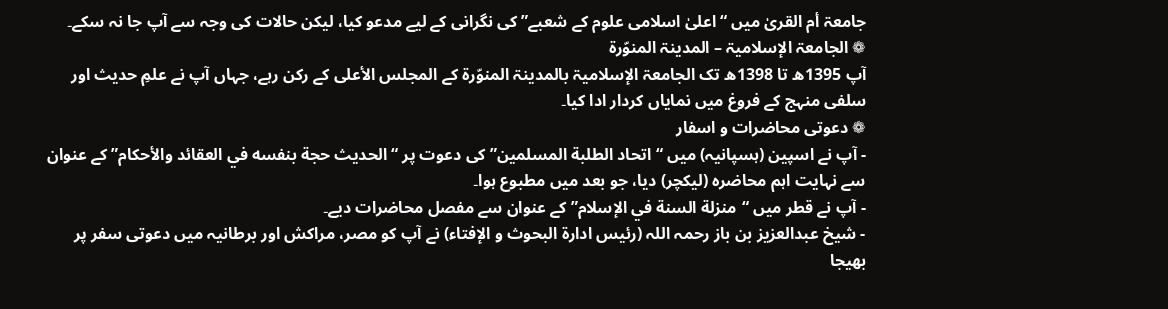جامعۃ أم القریٰ میں “اعلیٰ اسلامی علوم کے شعبے” کی نگرانی کے لیے مدعو کیا، لیکن حالات کی وجہ سے آپ جا نہ سکے۔
❁ الجامعۃ الإسلامیۃ – المدینۃ المنوّرۃ
آپ 1395ھ تا 1398ھ تک الجامعۃ الإسلامیۃ بالمدینۃ المنوّرۃ کے المجلس الأعلى کے رکن رہے، جہاں آپ نے علمِ حدیث اور سلفی منہج کے فروغ میں نمایاں کردار ادا کیا۔
❁ دعوتی محاضرات و اسفار
- آپ نے اسپین (ہسپانیہ) میں “اتحاد الطلبة المسلمين” کی دعوت پر “الحديث حجة بنفسه في العقائد والأحكام” کے عنوان سے نہایت اہم محاضره (لیکچر) دیا، جو بعد میں مطبوع ہوا۔
- آپ نے قطر میں “منزلة السنة في الإسلام” کے عنوان سے مفصل محاضرات دیے۔
- شیخ عبدالعزیز بن باز رحمہ اللہ (رئیس ادارۃ البحوث و الإفتاء) نے آپ کو مصر، مراکش اور برطانیہ میں دعوتی سفر پر بھیجا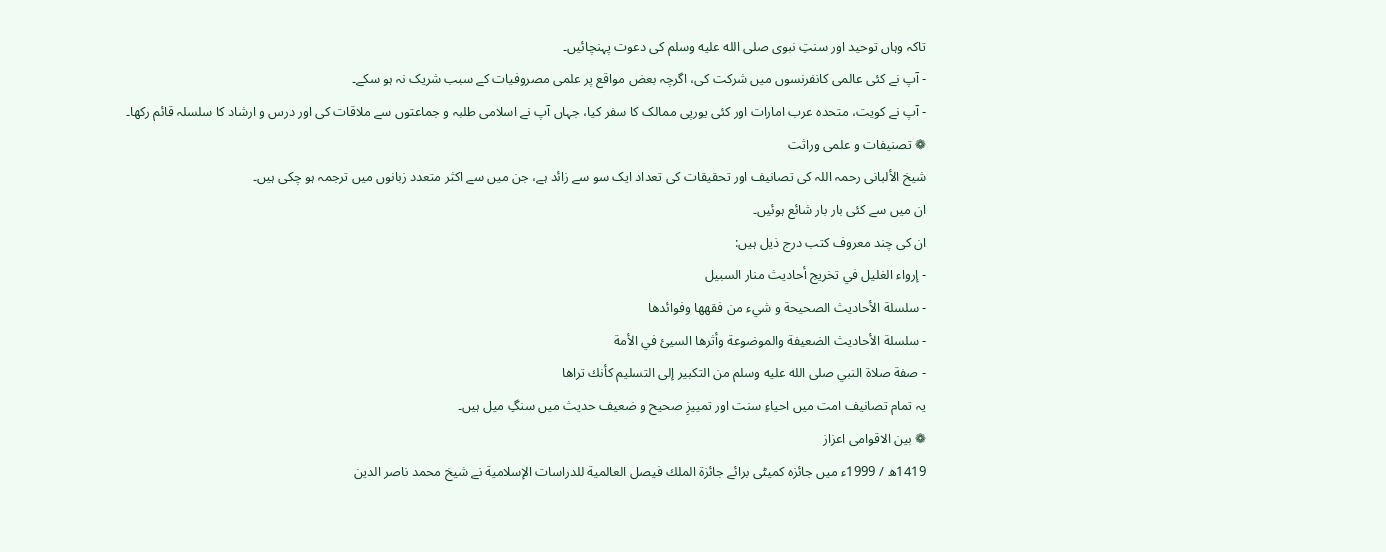تاکہ وہاں توحید اور سنتِ نبوی صلى الله عليه وسلم کی دعوت پہنچائیں۔
- آپ نے کئی عالمی کانفرنسوں میں شرکت کی، اگرچہ بعض مواقع پر علمی مصروفیات کے سبب شریک نہ ہو سکے۔
- آپ نے کویت، متحدہ عرب امارات اور کئی یورپی ممالک کا سفر کیا، جہاں آپ نے اسلامی طلبہ و جماعتوں سے ملاقات کی اور درس و ارشاد کا سلسلہ قائم رکھا۔
❁ تصنیفات و علمی وراثت
شیخ الألبانی رحمہ اللہ کی تصانیف اور تحقیقات کی تعداد ایک سو سے زائد ہے، جن میں سے اکثر متعدد زبانوں میں ترجمہ ہو چکی ہیں۔
ان میں سے کئی بار بار شائع ہوئیں۔
ان کی چند معروف کتب درج ذیل ہیں:
- إرواء الغليل في تخريج أحاديث منار السبيل
- سلسلة الأحاديث الصحيحة و شيء من فقهها وفوائدها
- سلسلة الأحاديث الضعيفة والموضوعة وأثرها السيئ في الأمة
- صفة صلاة النبي صلى الله عليه وسلم من التكبير إلى التسليم كأنك تراها
یہ تمام تصانیف امت میں احیاءِ سنت اور تمييزِ صحيح و ضعيف حدیث میں سنگِ میل ہیں۔
❁ بین الاقوامی اعزاز
1419ھ / 1999ء میں جائزہ کمیٹی برائے جائزة الملك فيصل العالمية للدراسات الإسلامية نے شیخ محمد ناصر الدین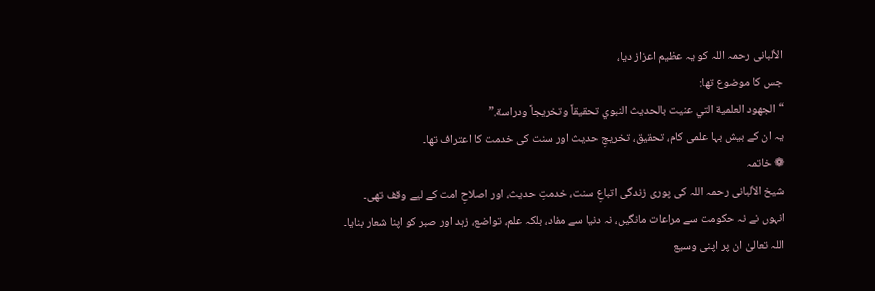الألبانی رحمہ اللہ کو یہ عظیم اعزاز دیا،
جس کا موضوع تھا:
“الجهود العلمية التي عنيت بالحديث النبوي تحقيقاً وتخريجاً ودراسة.”
یہ ان کے بیش بہا علمی کام، تحقیق، تخریجِ حدیث اور سنت کی خدمت کا اعتراف تھا۔
❁ خاتمہ
شیخ الألبانی رحمہ اللہ کی پوری زندگی اتباعِ سنت، خدمتِ حدیث، اور اصلاحِ امت کے لیے وقف تھی۔
انہوں نے نہ حکومت سے مراعات مانگیں، نہ دنیا سے مفاد، بلکہ علم، تواضع، زہد اور صبر کو اپنا شعار بنایا۔
اللہ تعالیٰ ان پر اپنی وسیع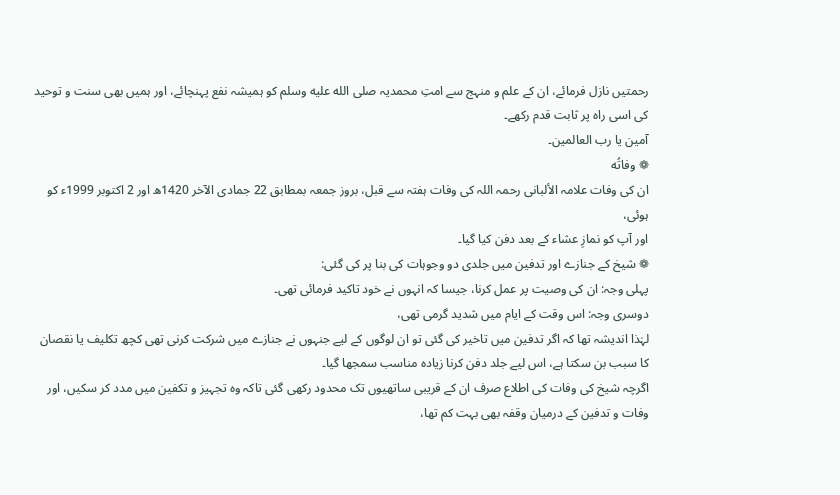رحمتیں نازل فرمائے، ان کے علم و منہج سے امتِ محمدیہ صلى الله عليه وسلم کو ہمیشہ نفع پہنچائے، اور ہمیں بھی سنت و توحید کی اسی راہ پر ثابت قدم رکھے۔
آمین یا رب العالمین۔
❁ وفاتُه
ان کی وفات علامہ الألبانی رحمہ اللہ کی وفات ہفتہ سے قبل، بروز جمعہ بمطابق 22 جمادی الآخر 1420ھ اور 2 اکتوبر 1999ء کو ہوئی،
اور آپ کو نمازِ عشاء کے بعد دفن کیا گیا۔
❁ شیخ کے جنازے اور تدفین میں جلدی دو وجوہات کی بنا پر کی گئی:
پہلی وجہ: ان کی وصیت پر عمل کرنا، جیسا کہ انہوں نے خود تاکید فرمائی تھی۔
دوسری وجہ: اس وقت کے ایام میں شدید گرمی تھی،
لہٰذا اندیشہ تھا کہ اگر تدفین میں تاخیر کی گئی تو ان لوگوں کے لیے جنہوں نے جنازے میں شرکت کرنی تھی کچھ تکلیف یا نقصان کا سبب بن سکتا ہے، اس لیے جلد دفن کرنا زیادہ مناسب سمجھا گیا۔
اگرچہ شیخ کی وفات کی اطلاع صرف ان کے قریبی ساتھیوں تک محدود رکھی گئی تاکہ وہ تجہیز و تکفین میں مدد کر سکیں، اور وفات و تدفین کے درمیان وقفہ بھی بہت کم تھا،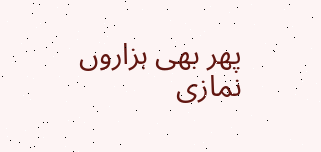پھر بھی ہزاروں نمازی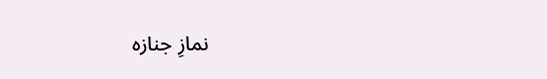نمازِ جنازہ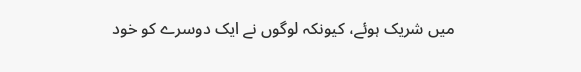میں شریک ہوئے، کیونکہ لوگوں نے ایک دوسرے کو خود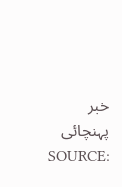خبر پہنچائی
SOURCE: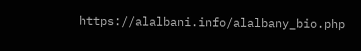https://alalbani.info/alalbany_bio.php